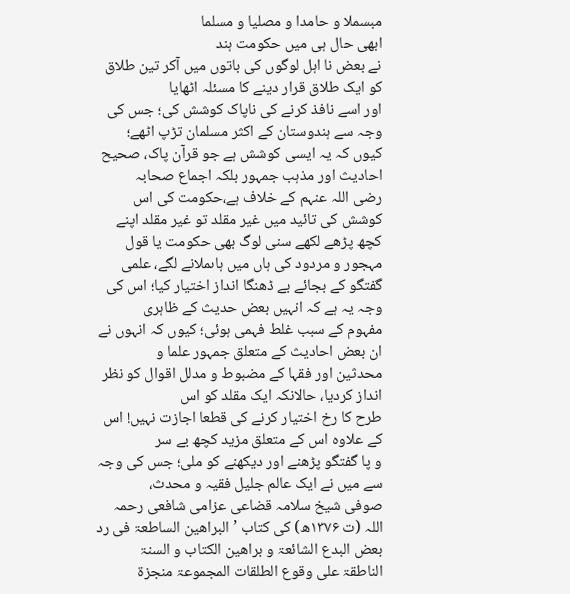مبسملا و حامدا و مصلیا و مسلما
ابھی حال ہی میں حکومت ہند
نے بعض نا اہل لوگوں کی باتوں میں آکر تین طلاق کو ایک طلاق قرار دینے کا مسئلہ اٹھایا
اور اسے نافذ کرنے کی ناپاک کوشش کی؛ جس کی وجہ سے ہندوستان کے اکثر مسلمان تڑپ اٹھے؛
کیوں کہ یہ ایسی کوشش ہے جو قرآن پاک، صحیح احادیث اور مذہب جمہور بلکہ اجماع صحابہ
رضی اللہ عنہم کے خلاف ہے،حکومت کی اس کوشش کی تائید میں غیر مقلد تو غیر مقلد اپنے
کچھ پڑھے لکھے سنی لوگ بھی حکومت یا قول مہجور و مردود کی ہاں میں ہاںملانے لگے، علمی
گفتگو کے بجائے بے ڈھنگا انداز اختیار کیا؛ اس کی وجہ یہ ہے کہ انہیں بعض حدیث کے ظاہری
مفہوم کے سبب غلط فہمی ہوئی؛ کیوں کہ انہوں نے ان بعض احادیث کے متعلق جمہور علما و
محدثین اور فقہا کے مضبوط و مدلل اقوال کو نظر انداز کردیا، حالانکہ ایک مقلد کو اس
طرح کا رخ اختیار کرنے کی قطعا اجازت نہیں! اس کے علاوہ اس کے متعلق مزید کچھ بے سر
و پا گفتگو پڑھنے اور دیکھنے کو ملی؛ جس کی وجہ سے میں نے ایک عالم جلیل فقیہ و محدث،
صوفی شیخ سلامہ قضاعی عزامی شافعی رحمہ اللہ (ت ۱۳۷۶ھ) کی کتاب ’البراھین الساطعۃ فی رد بعض البدع الشائعۃ و براھین الکتاب و السنۃ
الناطقۃ علی وقوع الطلقات المجموعۃ منجزۃ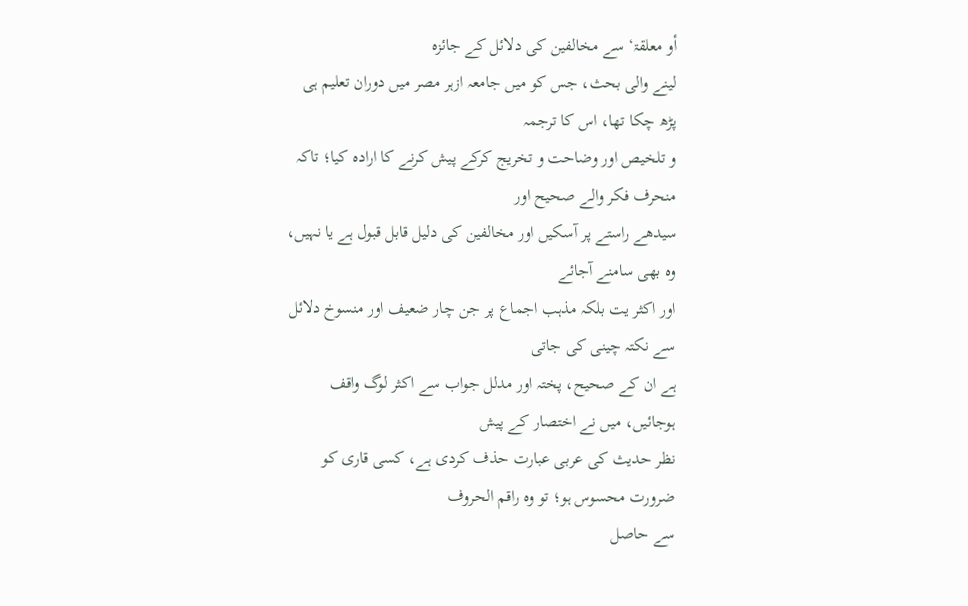أو معلقۃ‘ سے مخالفین کی دلائل کے جائزہ
لینے والی بحث، جس کو میں جامعہ ازہر مصر میں دوران تعلیم ہی پڑھ چکا تھا، اس کا ترجمہ
و تلخیص اور وضاحت و تخریج کرکے پیش کرنے کا ارادہ کیا؛ تاکہ منحرف فکر والے صحیح اور
سیدھے راستے پر آسکیں اور مخالفین کی دلیل قابل قبول ہے یا نہیں، وہ بھی سامنے آجائے
اور اکثر یت بلکہ مذہب اجماع پر جن چار ضعیف اور منسوخ دلائل سے نکتہ چینی کی جاتی
ہے ان کے صحیح، پختہ اور مدلل جواب سے اکثر لوگ واقف ہوجائیں، میں نے اختصار کے پیش
نظر حدیث کی عربی عبارت حذف کردی ہے، کسی قاری کو ضرورت محسوس ہو؛ تو وہ راقم الحروف
سے حاصل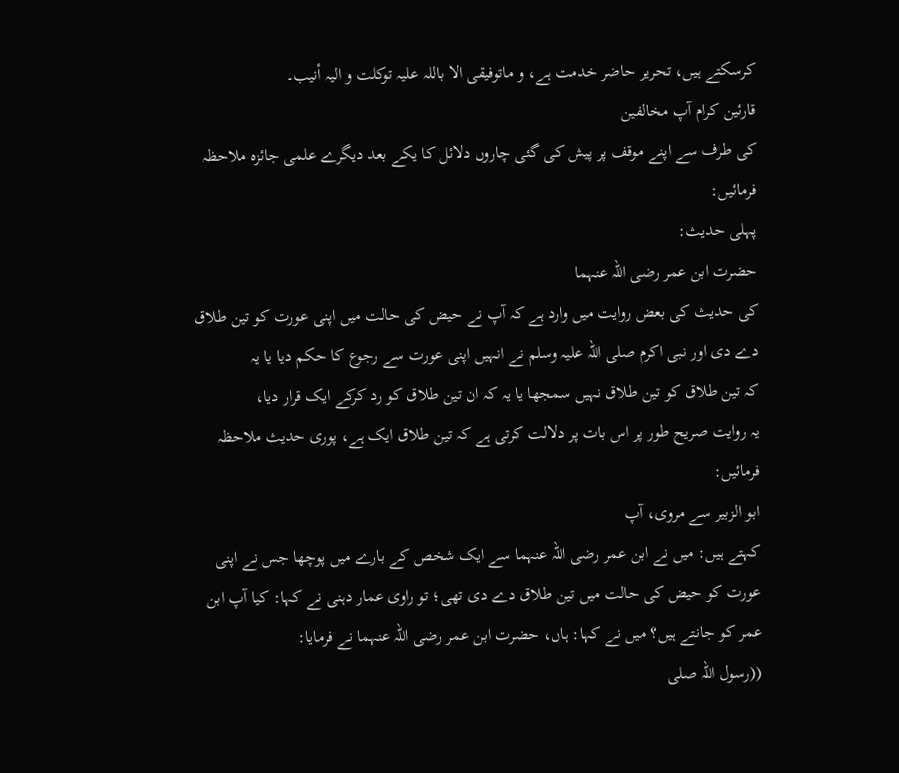کرسکتے ہیں، تحریر حاضر خدمت ہے، و ماتوفیقی الا باللہ علیہ توکلت و الیہ أنیب۔
قارئین کرام آپ مخالفین
کی طرف سے اپنے موقف پر پیش کی گئی چاروں دلائل کا یکے بعد دیگرے علمی جائزہ ملاحظہ
فرمائیں:
پہلی حدیث:
حضرت ابن عمر رضی اللہ عنہما
کی حدیث کی بعض روایت میں وارد ہے کہ آپ نے حیض کی حالت میں اپنی عورت کو تین طلاق
دے دی اور نبی اکرم صلی اللہ علیہ وسلم نے انہیں اپنی عورت سے رجوع کا حکم دیا یا یہ
کہ تین طلاق کو تین طلاق نہیں سمجھا یا یہ کہ ان تین طلاق کو رد کرکے ایک قرار دیا،
یہ روایت صریح طور پر اس بات پر دلالت کرتی ہے کہ تین طلاق ایک ہے، پوری حدیث ملاحظہ
فرمائیں:
ابو الزبیر سے مروی، آپ
کہتے ہیں: میں نے ابن عمر رضی اللہ عنہما سے ایک شخص کے بارے میں پوچھا جس نے اپنی
عورت کو حیض کی حالت میں تین طلاق دے دی تھی؛ تو راوی عمار دہنی نے کہا: کیا آپ ابن
عمر کو جانتے ہیں؟ میں نے کہا: ہاں، حضرت ابن عمر رضی اللہ عنہما نے فرمایا:
((رسول اللہ صلی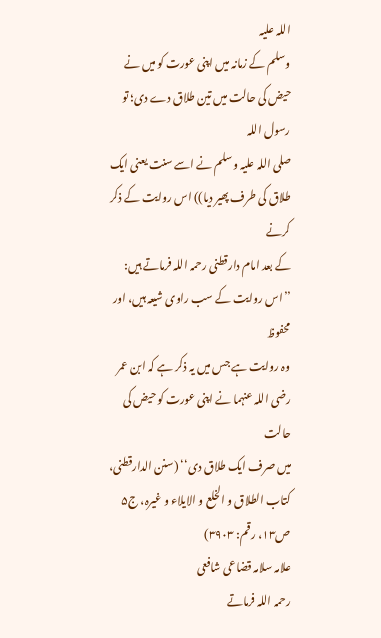اللہ علیہ
وسلم کے زمانہ میں اپنی عورت کو میں نے حیض کی حالت میں تین طلاق دے دی؛ تو رسول اللہ
صلی اللہ علیہ وسلم نے اسے سنت یعنی ایک طلاق کی طرف پھیر دیا)) اس روایت کے ذکر کرنے
کے بعد امام دارقطنی رحمہ اللہ فرماتے ہیں: ’’اس روایت کے سب راوی شیعہ ہیں، اور محفوظ
وہ روایت ہے جس میں یہ ذکر ہے کہ ابن عمر رضی اللہ عنہما نے اپنی عورت کو حیض کی حالت
میں صرف ایک طلاق دی‘‘ (سنن الدارقطنی، کتاب الطلاق و الخلع و الایلاء و غیرہ، ج۵ ص۱۳، رقم: ۳۹۰۳)
علامہ سلامہ قضاعی شافعی
رحمہ اللہ فرماتے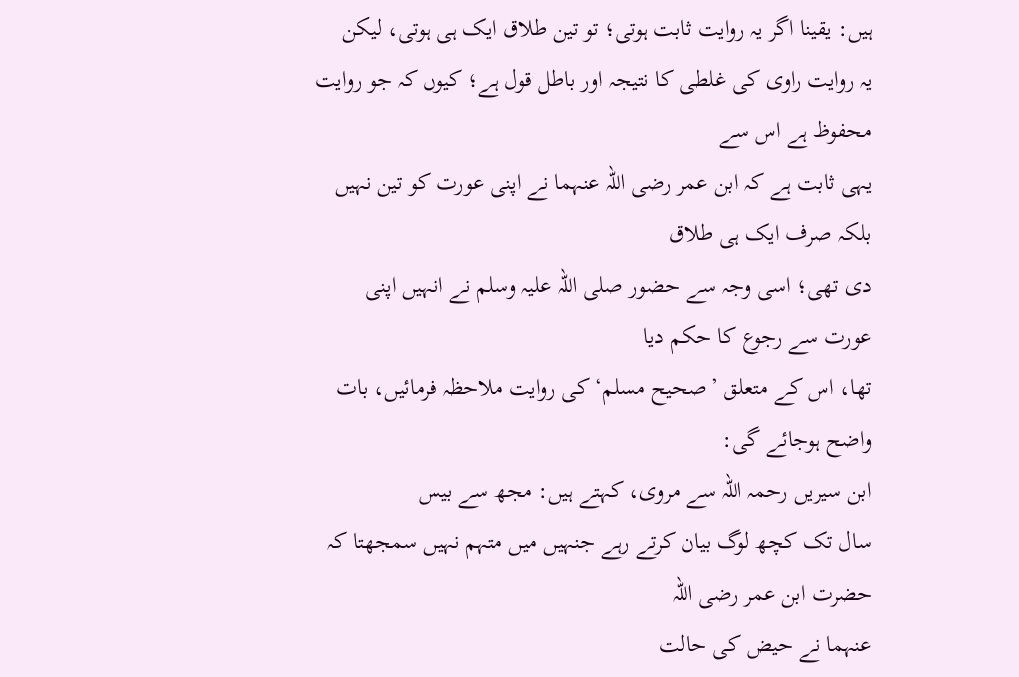ہیں: یقینا اگر یہ روایت ثابت ہوتی؛ تو تین طلاق ایک ہی ہوتی، لیکن
یہ روایت راوی کی غلطی کا نتیجہ اور باطل قول ہے؛ کیوں کہ جو روایت محفوظ ہے اس سے
یہی ثابت ہے کہ ابن عمر رضی اللہ عنہما نے اپنی عورت کو تین نہیں بلکہ صرف ایک ہی طلاق
دی تھی؛ اسی وجہ سے حضور صلی اللہ علیہ وسلم نے انہیں اپنی عورت سے رجوع کا حکم دیا
تھا، اس کے متعلق ’صحیح مسلم‘ کی روایت ملاحظہ فرمائیں، بات واضح ہوجائے گی:
ابن سیریں رحمہ اللہ سے مروی، کہتے ہیں: مجھ سے بیس
سال تک کچھ لوگ بیان کرتے رہے جنہیں میں متہم نہیں سمجھتا کہ حضرت ابن عمر رضی اللہ
عنہما نے حیض کی حالت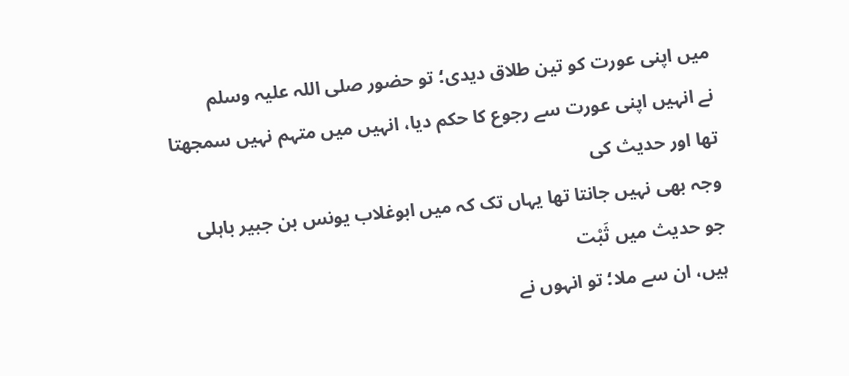میں اپنی عورت کو تین طلاق دیدی؛ تو حضور صلی اللہ علیہ وسلم
نے انہیں اپنی عورت سے رجوع کا حکم دیا، انہیں میں متہم نہیں سمجھتا تھا اور حدیث کی
وجہ بھی نہیں جانتا تھا یہاں تک کہ میں ابوغلاب یونس بن جبیر باہلی جو حدیث میں ثَبْت
ہیں، ان سے ملا؛ تو انہوں نے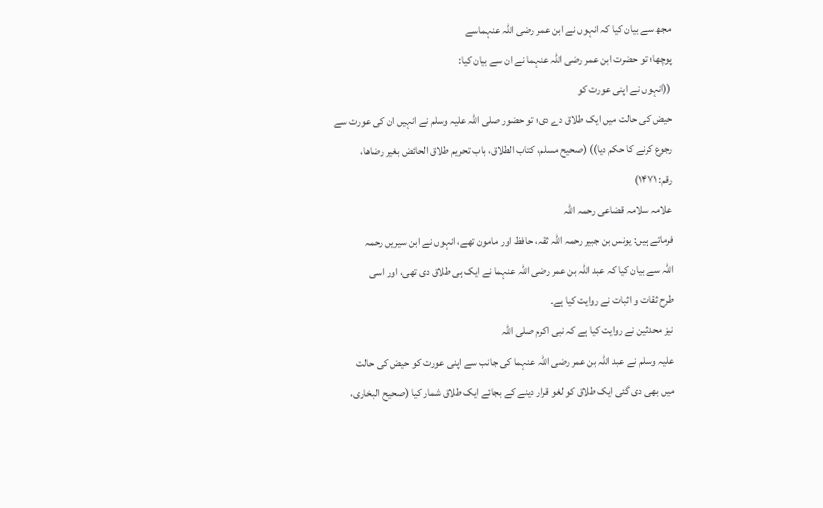مجھ سے بیان کیا کہ انہوں نے ابن عمر رضی اللہ عنہماسے
پوچھا؛ تو حضرت ابن عمر رضی اللہ عنہما نے ان سے بیان کیا:
((انہوں نے اپنی عورت کو
حیض کی حالت میں ایک طلاق دے دی؛ تو حضور صلی اللہ علیہ وسلم نے انہیں ان کی عورت سے
رجوع کرنے کا حکم دیا)) (صحیح مسلم، کتاب الطلاق، باب تحریم طلاق الحائض بغیر رضاھا،
رقم: ۱۴۷۱)
علامہ سلامہ قضاعی رحمہ اللہ
فرماتے ہیں: یونس بن جبیر رحمہ اللہ ثقہ، حافظ اور مامون تھے، انہوں نے ابن سیریں رحمہ
اللہ سے بیان کیا کہ عبد اللہ بن عمر رضی اللہ عنہما نے ایک ہی طلاق دی تھی، اور اسی
طرح ثقات و اثبات نے روایت کیا ہے۔
نیز محدثین نے روایت کیا ہے کہ نبی اکرم صلی اللہ
علیہ وسلم نے عبد اللہ بن عمر رضی اللہ عنہما کی جانب سے اپنی عورت کو حیض کی حالت
میں بھی دی گئی ایک طلاق کو لغو قرار دینے کے بجائے ایک طلاق شمار کیا (صحیح البخاری،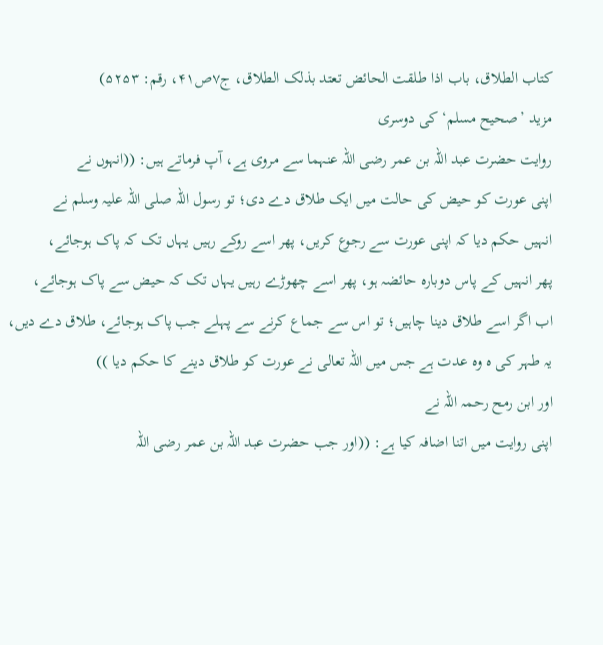کتاب الطلاق، باب اذا طلقت الحائض تعتد بذلک الطلاق، ج۷ص۴۱، رقم: ۵۲۵۳)
مزید ’صحیح مسلم‘ کی دوسری
روایت حضرت عبد اللہ بن عمر رضی اللہ عنہما سے مروی ہے، آپ فرماتے ہیں: ((انہوں نے
اپنی عورت کو حیض کی حالت میں ایک طلاق دے دی؛ تو رسول اللہ صلی اللہ علیہ وسلم نے
انہیں حکم دیا کہ اپنی عورت سے رجوع کریں، پھر اسے روکے رہیں یہاں تک کہ پاک ہوجائے،
پھر انہیں کے پاس دوبارہ حائضہ ہو، پھر اسے چھوڑے رہیں یہاں تک کہ حیض سے پاک ہوجائے،
اب اگر اسے طلاق دینا چاہیں؛ تو اس سے جماع کرنے سے پہلے جب پاک ہوجائے، طلاق دے دیں،
یہ طہر کی ہ وہ عدت ہے جس میں اللہ تعالی نے عورت کو طلاق دینے کا حکم دیا ))
اور ابن رمح رحمہ اللہ نے
اپنی روایت میں اتنا اضافہ کیا ہے: ((اور جب حضرت عبد اللہ بن عمر رضی اللہ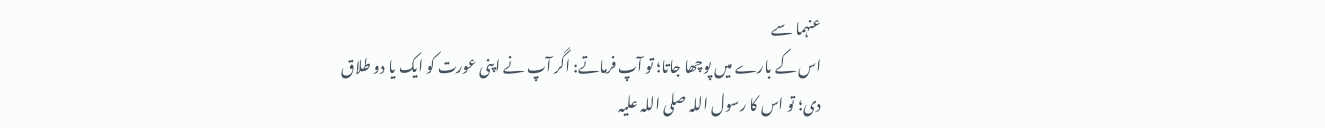عنہما سے
اس کے بارے میں پوچھا جاتا؛ تو آپ فرماتے: اگر آپ نے اپنی عورت کو ایک یا دو طلاق
دی؛ تو اس کا رسول اللہ صلی اللہ علیہ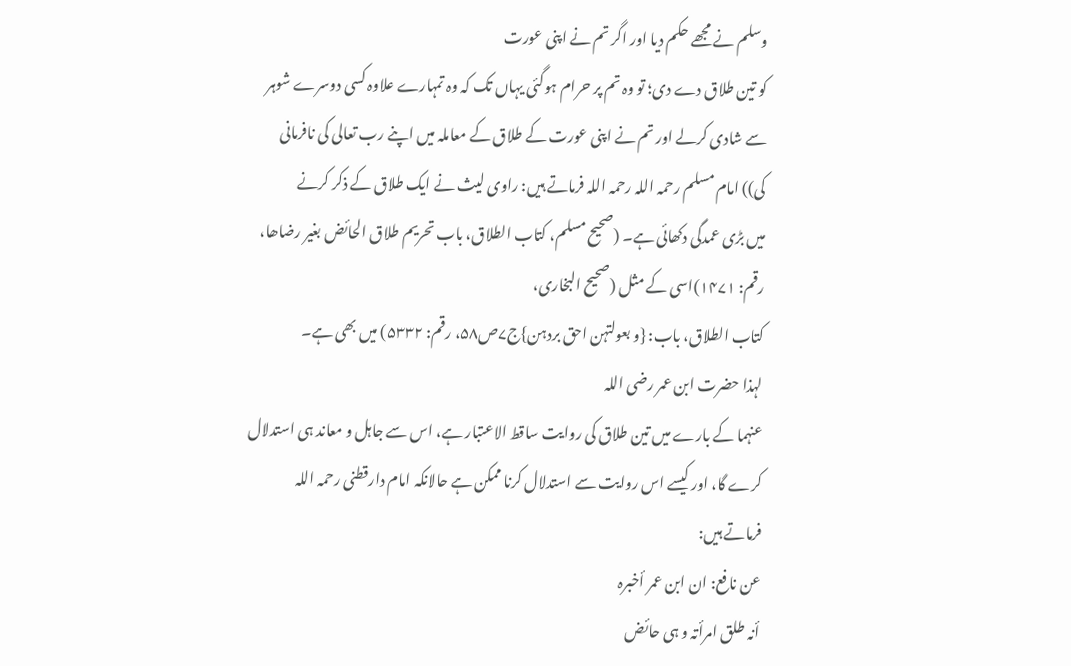وسلم نے مجھے حکم دیا اور اگر تم نے اپنی عورت
کو تین طلاق دے دی؛ تو وہ تم پر حرام ہوگئی یہاں تک کہ وہ تمہارے علاوہ کسی دوسرے شوہر
سے شادی کرلے اور تم نے اپنی عورت کے طلاق کے معاملہ میں اپنے رب تعالی کی نافرمانی
کی)) امام مسلم رحمہ اللہ رحمہ اللہ فرماتے ہیں: راوی لیث نے ایک طلاق کے ذکر کرنے
میں بڑی عمدگی دکھائی ہے۔ (صحیح مسلم، کتاب الطلاق، باب تحریم طلاق الحائض بغیر رضاھا،
رقم: ۱۴۷۱)اسی کے مثل (صحیح البخاری،
کتاب الطلاق، باب: {و بعولتہن احق بردہن}ج۷ص۵۸، رقم: ۵۳۳۲) میں بھی ہے۔
لہذا حضرت ابن عمر رضی اللہ
عنہما کے بارے میں تین طلاق کی روایت ساقط الاعتبار ہے، اس سے جاہل و معاند ہی استدلال
کرے گا، اور کیسے اس روایت سے استدلال کرنا ممکن ہے حالانکہ امام دارقطنی رحمہ اللہ
فرماتے ہیں:
عن نافع: ان ابن عمر أخبرہ
أنہ طلق امرأتہ و ہی حائض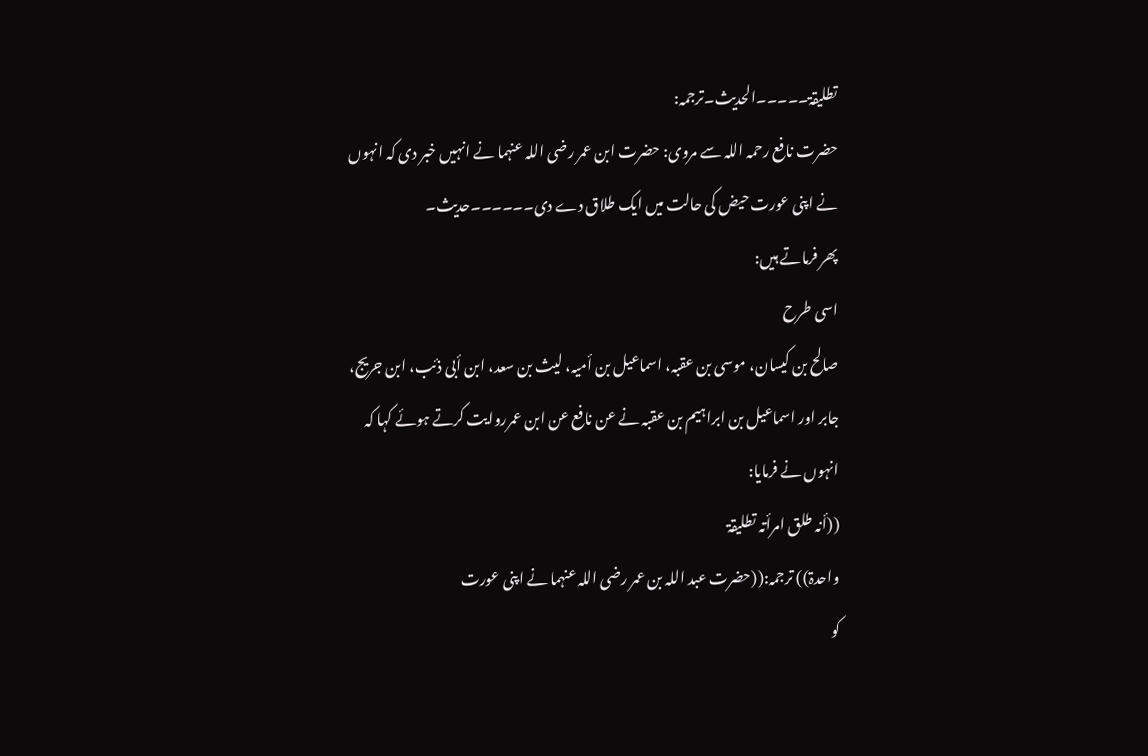تطلیقۃ۔۔۔۔۔الحدیث۔ترجمہ:
حضرت نافع رحمہ اللہ سے مروی: حضرت ابن عمر رضی اللہ عنہما نے انہیں خبر دی کہ انہوں
نے اپنی عورت حیض کی حالت میں ایک طلاق دے دی۔۔۔۔۔۔حدیث۔
پھر فرماتے ہیں:
اسی طرح
صالح بن کیسان، موسی بن عقبہ، اسماعیل بن أمیہ، لیث بن سعد، ابن أبی ذئب، ابن جریج،
جابر اور اسماعیل بن ابراہیم بن عقبہ نے عن نافع عن ابن عمرروایت کرتے ہوئے کہا کہ
انہوں نے فرمایا:
((أنہ طلق امرأتہ تطلیقۃ
واحدۃ)) ترجمہ:((حضرت عبد اللہ بن عمر رضی اللہ عنہما نے اپنی عورت
کو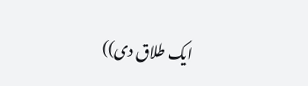ایک طلاق دی))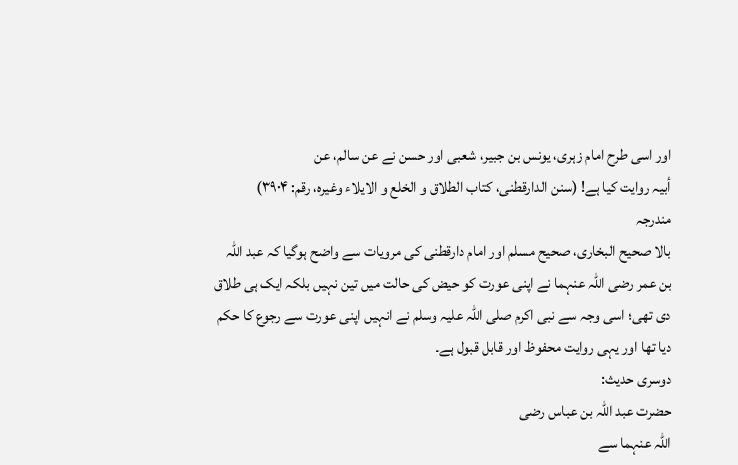اور اسی طرح امام زہری، یونس بن جبیر، شعبی اور حسن نے عن سالم، عن
أبیہ روایت کیا ہے! (سنن الدارقطنی، کتاب الطلاق و الخلع و الایلاء وغیرہ، رقم: ۳۹۰۴)
مندرجہ
بالا صحیح البخاری، صحیح مسلم اور امام دارقطنی کی مرویات سے واضح ہوگیا کہ عبد اللہ
بن عمر رضی اللہ عنہما نے اپنی عورت کو حیض کی حالت میں تین نہیں بلکہ ایک ہی طلاق
دی تھی؛ اسی وجہ سے نبی اکرم صلی اللہ علیہ وسلم نے انہیں اپنی عورت سے رجوع کا حکم
دیا تھا اور یہی روایت محفوظ اور قابل قبول ہے۔
دوسری حدیث:
حضرت عبد اللہ بن عباس رضی
اللہ عنہما سے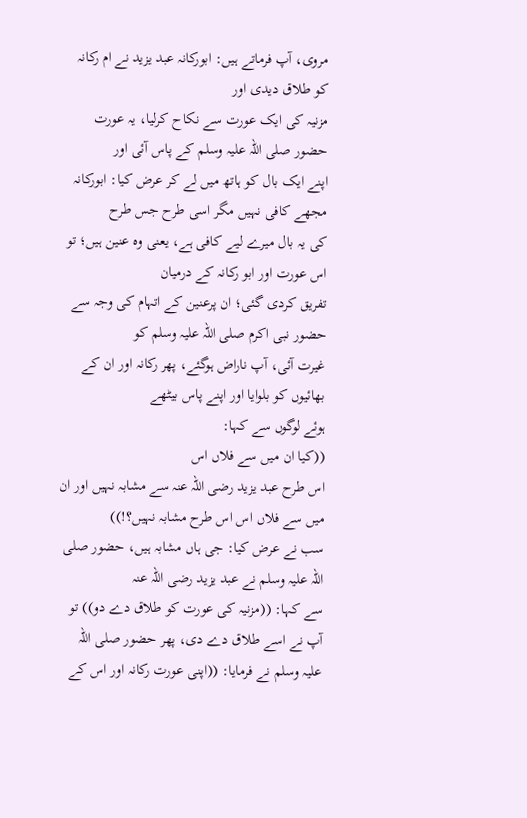مروی، آپ فرماتے ہیں: ابورکانہ عبد یزید نے ام رکانہ کو طلاق دیدی اور
مزنیہ کی ایک عورت سے نکاح کرلیا، یہ عورت حضور صلی اللہ علیہ وسلم کے پاس آئی اور
اپنے ایک بال کو ہاتھ میں لے کر عرض کیا: ابورکانہ مجھے کافی نہیں مگر اسی طرح جس طرح
کی یہ بال میرے لیے کافی ہے، یعنی وہ عنین ہیں؛ تو اس عورت اور ابو رکانہ کے درمیان
تفریق کردی گئی؛ ان پرعنین کے اتہام کی وجہ سے حضور نبی اکرم صلی اللہ علیہ وسلم کو
غیرت آئی، آپ ناراض ہوگئے، پھر رکانہ اور ان کے بھائیوں کو بلوایا اور اپنے پاس بیٹھے
ہوئے لوگوں سے کہا:
((کیا ان میں سے فلاں اس
اس طرح عبد یزید رضی اللہ عنہ سے مشابہ نہیں اور ان میں سے فلاں اس اس طرح مشابہ نہیں؟!))
سب نے عرض کیا: جی ہاں مشابہ ہیں، حضور صلی اللہ علیہ وسلم نے عبد یزید رضی اللہ عنہ
سے کہا: ((مزنیہ کی عورت کو طلاق دے دو)) تو آپ نے اسے طلاق دے دی، پھر حضور صلی اللہ
علیہ وسلم نے فرمایا: ((اپنی عورت رکانہ اور اس کے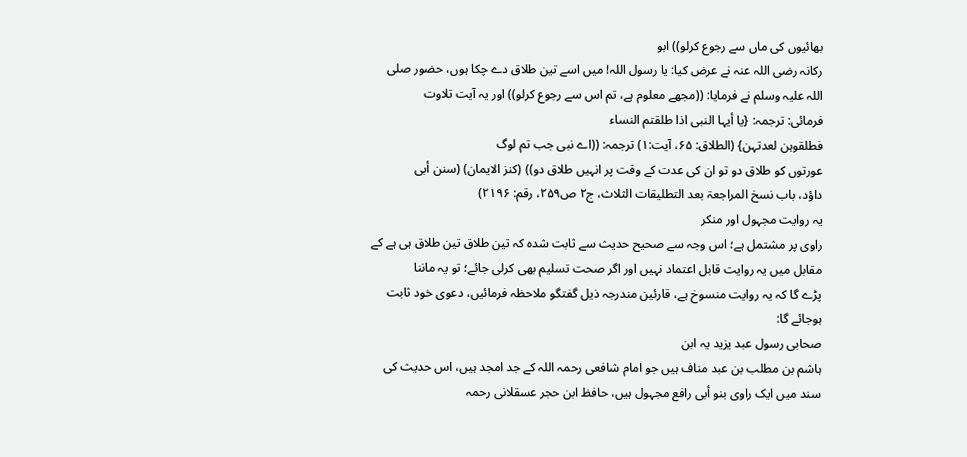بھائیوں کی ماں سے رجوع کرلو)) ابو
رکانہ رضی اللہ عنہ نے عرض کیا: یا رسول اللہ! میں اسے تین طلاق دے چکا ہوں، حضور صلی
اللہ علیہ وسلم نے فرمایا: ((مجھے معلوم ہے، تم اس سے رجوع کرلو)) اور یہ آیت تلاوت
فرمائی: ترجمہ: {یا أیہا النبی اذا طلقتم النساء
فطلقوہن لعدتہن} (الطلاق: ۶۵، آیت:۱) ترجمہ: ((اے نبی جب تم لوگ
عورتوں کو طلاق دو تو ان کی عدت کے وقت پر انہیں طلاق دو)) (کنز الایمان) (سنن أبی
داؤد، باب نسخ المراجعۃ بعد التطلیقات الثلاث، ج۲ ص۲۵۹، رقم: ۲۱۹۶)
یہ روایت مجہول اور منکر
راوی پر مشتمل ہے؛ اس وجہ سے صحیح حدیث سے ثابت شدہ کہ تین طلاق تین طلاق ہی ہے کے
مقابل میں یہ روایت قابل اعتماد نہیں اور اگر صحت تسلیم بھی کرلی جائے؛ تو یہ ماننا
پڑے گا کہ یہ روایت منسوخ ہے، قارئین مندرجہ ذیل گفتگو ملاحظہ فرمائیں، دعوی خود ثابت
ہوجائے گا:
صحابی رسول عبد یزید یہ ابن
ہاشم بن مطلب بن عبد مناف ہیں جو امام شافعی رحمہ اللہ کے جد امجد ہیں، اس حدیث کی
سند میں ایک راوی بنو أبی رافع مجہول ہیں، حافظ ابن حجر عسقلانی رحمہ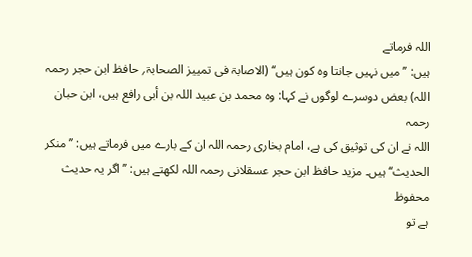اللہ فرماتے
ہیں: ’’میں نہیں جانتا وہ کون ہیں‘‘ (الاصابۃ فی تمییز الصحابۃ؍ حافظ ابن حجر رحمہ
اللہ) بعض دوسرے لوگوں نے کہا: وہ محمد بن عبید اللہ بن أبی رافع ہیں، ابن حبان رحمہ
اللہ نے ان کی توثیق کی ہے، امام بخاری رحمہ اللہ ان کے بارے میں فرماتے ہیں: ’’منکر
الحدیث‘‘ ہیں۔ مزید حافظ ابن حجر عسقلانی رحمہ اللہ لکھتے ہیں: ’’اگر یہ حدیث محفوظ
ہے تو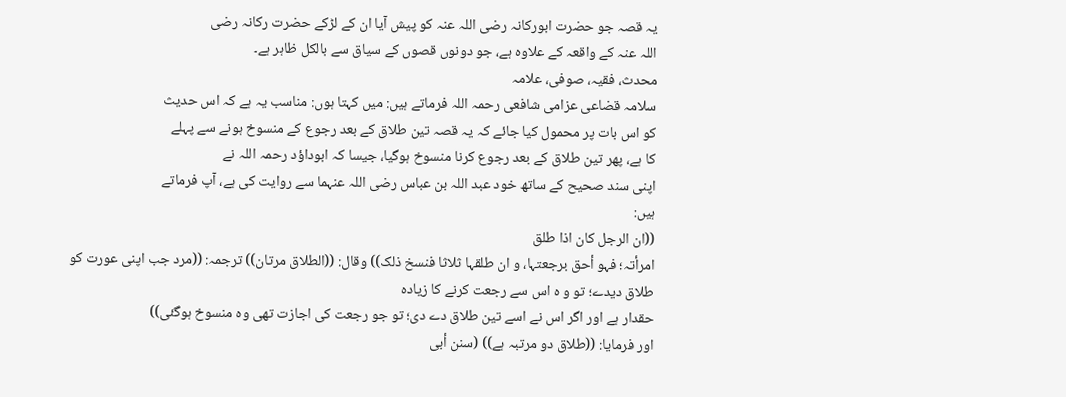یہ قصہ جو حضرت ابورکانہ رضی اللہ عنہ کو پیش آیا ان کے لڑکے حضرت رکانہ رضی
اللہ عنہ کے واقعہ کے علاوہ ہے، جو دونوں قصوں کے سیاق سے بالکل ظاہر ہے۔
محدث، فقیہ، صوفی، علامہ
سلامہ قضاعی عزامی شافعی رحمہ اللہ فرماتے ہیں: میں کہتا ہوں: مناسب یہ ہے کہ اس حدیث
کو اس بات پر محمول کیا جائے کہ یہ قصہ تین طلاق کے بعد رجوع کے منسوخ ہونے سے پہلے
کا ہے، پھر تین طلاق کے بعد رجوع کرنا منسوخ ہوگیا، جیسا کہ ابوداؤد رحمہ اللہ نے
اپنی سند صحیح کے ساتھ خود عبد اللہ بن عباس رضی اللہ عنہما سے روایت کی ہے، آپ فرماتے
ہیں:
((ان الرجل کان اذا طلق
امرأتہ؛ فہو أحق برجعتہا، و ان طلقہا ثلاثا فنسخ ذلک)) وقال: ((الطلاق مرتان)) ترجمہ: ((مرد جب اپنی عورت کو طلاق دیدے؛ تو و ہ اس سے رجعت کرنے کا زیادہ
حقدار ہے اور اگر اس نے اسے تین طلاق دے دی؛ تو جو رجعت کی اجازت تھی وہ منسوخ ہوگئی))
اور فرمایا: ((طلاق دو مرتبہ ہے)) (سنن أبی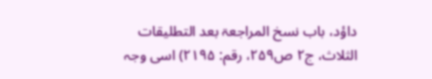داؤد، باب نسخ المراجعۃ بعد التطلیقات
الثلاث، ج۲ ص۲۵۹، رقم: ۲۱۹۵) اسی وجہ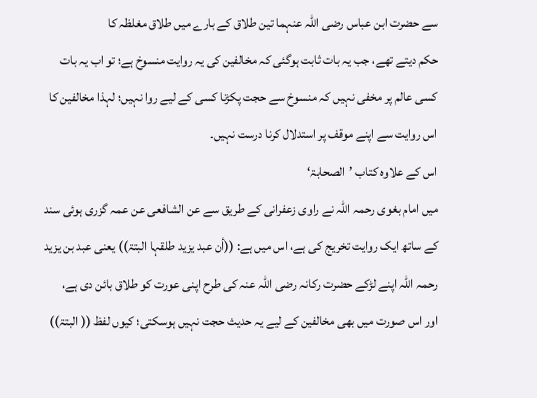سے حضرت ابن عباس رضی اللہ عنہما تین طلاق کے بارے میں طلاق مغلظہ کا
حکم دیتے تھے، جب یہ بات ثابت ہوگئی کہ مخالفین کی یہ روایت منسوخ ہے؛ تو اب یہ بات
کسی عالم پر مخفی نہیں کہ منسوخ سے حجت پکڑنا کسی کے لیے روا نہیں؛ لہذا مخالفین کا
اس روایت سے اپنے موقف پر استدلال کرنا درست نہیں۔
اس کے علاوہ کتاب ’الصحابۃ‘
میں امام بغوی رحمہ اللہ نے راوی زعفرانی کے طریق سے عن الشافعی عن عمہ گزری ہوئی سند
کے ساتھ ایک روایت تخریج کی ہے، اس میں ہے: ((أن عبد یزید طلقہا البتۃ)) یعنی عبد بن یزید
رحمہ اللہ اپنے لڑکے حضرت رکانہ رضی اللہ عنہ کی طرح اپنی عورت کو طلاق بائن دی ہے،
اور اس صورت میں بھی مخالفین کے لیے یہ حدیث حجت نہیں ہوسکتی؛ کیوں لفظ (( البتۃ))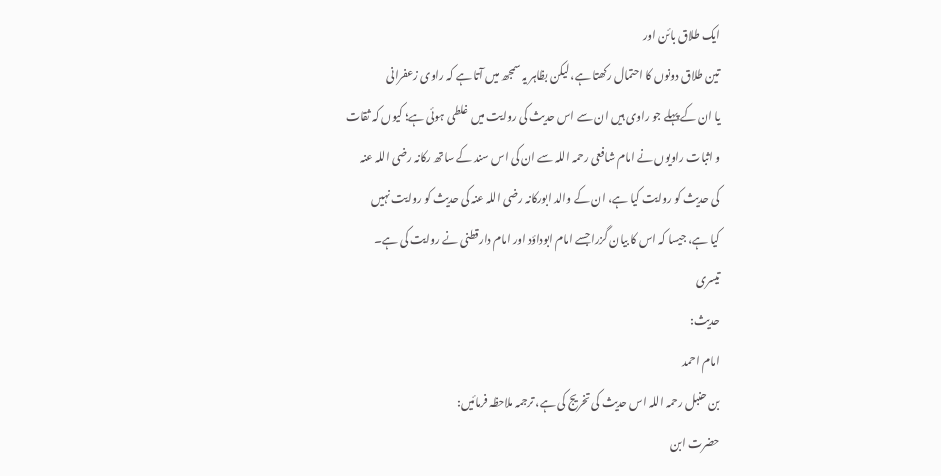ایک طلاق بائن اور
تین طلاق دونوں کا احتمال رکھتا ہے، لیکن بظاہر یہ سمجھ میں آتا ہے کہ راوی زعفرانی
یا ان کے پہلے جو راوی ہیں ان سے اس حدیث کی روایت میں غلطی ہوئی ہے؛ کیوں کہ ثقات
و اثبات راویوں نے امام شافعی رحمہ اللہ سے ان کی اس سند کے ساتھ رکانہ رضی اللہ عنہ
کی حدیث کو روایت کیا ہے، ان کے والد ابورکانہ رضی اللہ عنہ کی حدیث کو روایت نہیں
کیا ہے، جیسا کہ اس کا بیان گزرا جسے امام ابوداؤد اور امام دارقطنی نے روایت کی ہے۔
تیسری
حدیث:
امام احمد
بن حنبل رحمہ اللہ اس حدیث کی تخریج کی ہے، ترجمہ ملاحظہ فرمائیں:
حضرت ابن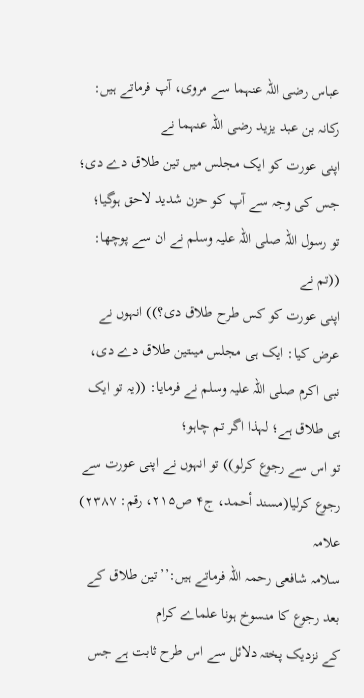عباس رضی اللہ عنہما سے مروی، آپ فرماتے ہیں: رکانہ بن عبد یزید رضی اللہ عنہما نے
اپنی عورت کو ایک مجلس میں تین طلاق دے دی؛ جس کی وجہ سے آپ کو حزن شدید لاحق ہوگیا؛
تو رسول اللہ صلی اللہ علیہ وسلم نے ان سے پوچھا:
((تم نے
اپنی عورت کو کس طرح طلاق دی؟)) انہوں نے عرض کیا: ایک ہی مجلس میںتین طلاق دے دی،
نبی اکرم صلی اللہ علیہ وسلم نے فرمایا: ((یہ تو ایک ہی طلاق ہے؛ لہذا اگر تم چاہو؛
تو اس سے رجوع کرلو)) تو انہوں نے اپنی عورت سے رجوع کرلیا(مسند أحمد، ج۴ ص۲۱۵، رقم: ۲۳۸۷)
علامہ
سلامہ شافعی رحمہ اللہ فرماتے ہیں:’’تین طلاق کے بعد رجوع کا منسوخ ہونا علماے کرام
کے نزدیک پختہ دلائل سے اس طرح ثابت ہے جس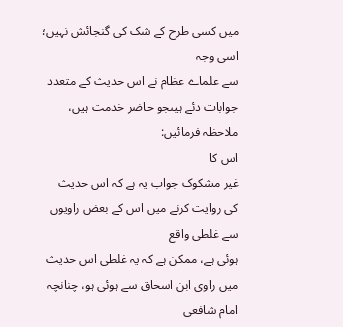میں کسی طرح کے شک کی گنجائش نہیں؛ اسی وجہ
سے علماے عظام نے اس حدیث کے متعدد جوابات دئے ہیںجو حاضر خدمت ہیں، ملاحظہ فرمائیں:
اس کا
غیر مشکوک جواب یہ ہے کہ اس حدیث کی روایت کرنے میں اس کے بعض راویوں سے غلطی واقع
ہوئی ہے، ممکن ہے کہ یہ غلطی اس حدیث میں راوی ابن اسحاق سے ہوئی ہو، چنانچہ امام شافعی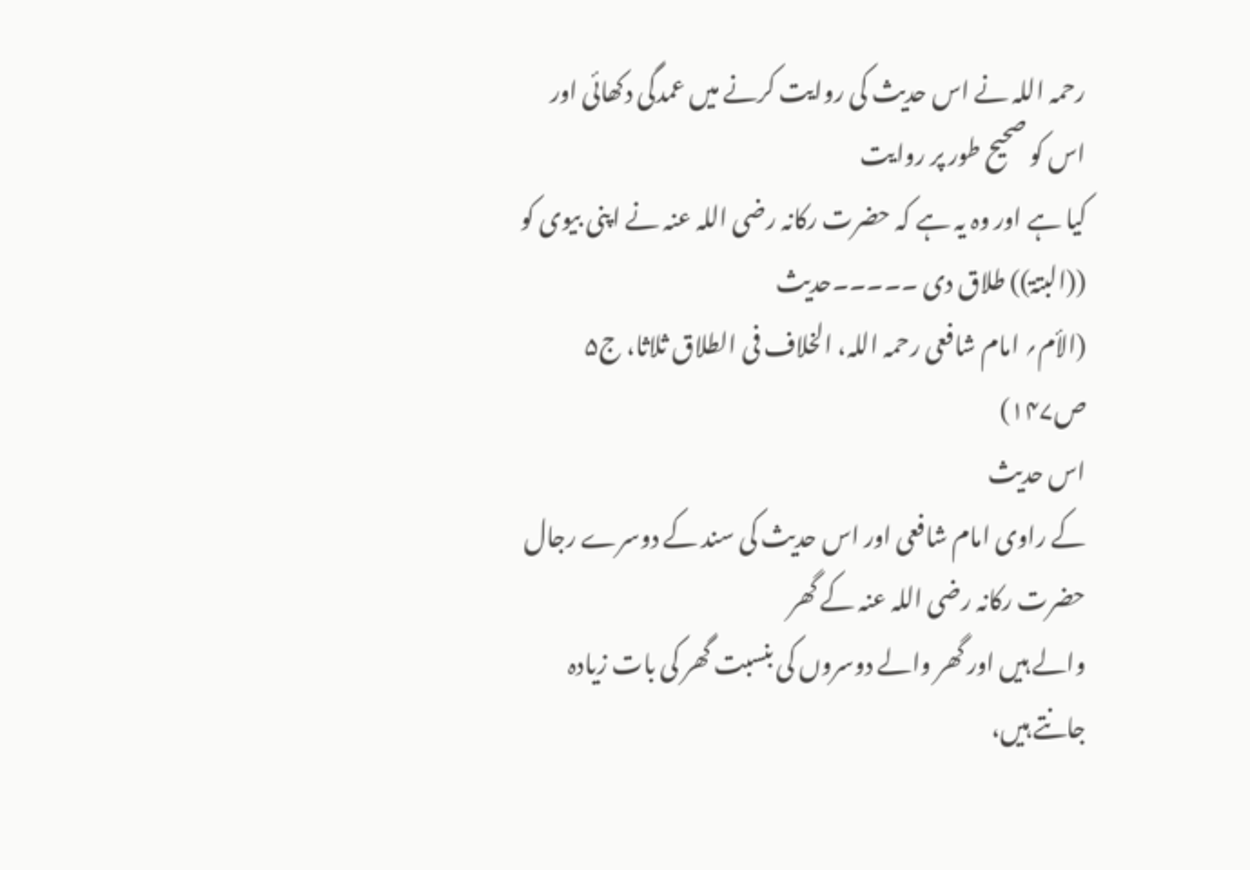رحمہ اللہ نے اس حدیث کی روایت کرنے میں عمدگی دکھائی اور اس کو صحیح طور پر روایت
کیا ہے اور وہ یہ ہے کہ حضرت رکانہ رضی اللہ عنہ نے اپنی بیوی کو ((البتۃ)) طلاق دی ۔۔۔۔۔حدیث
(الأم؍ امام شافعی رحمہ اللہ، الخلاف فی الطلاق ثلاثا، ج۵ ص۱۴۷)
اس حدیث
کے راوی امام شافعی اور اس حدیث کی سند کے دوسرے رجال حضرت رکانہ رضی اللہ عنہ کے گھر
والے ہیں اور گھر والے دوسروں کی بنسبت گھر کی بات زیادہ جانتے ہیں،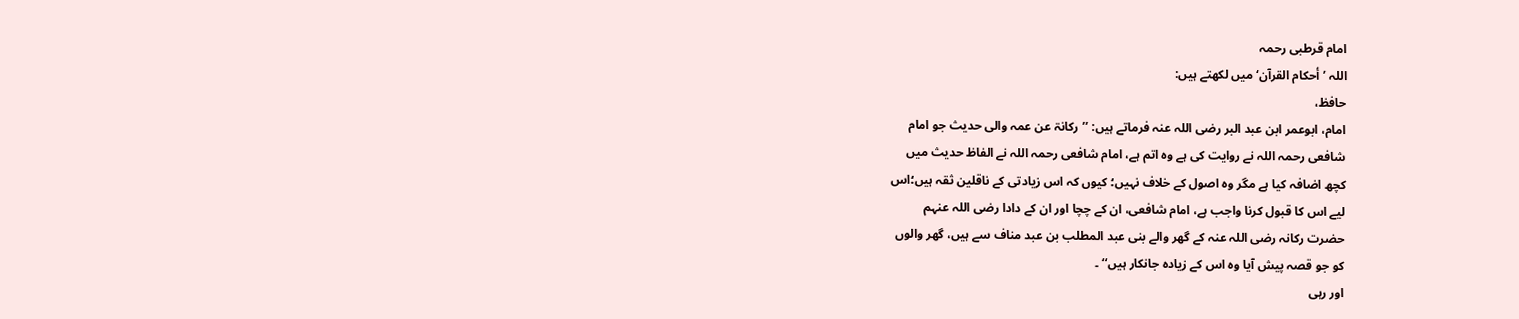امام قرطبی رحمہ
اللہ ’أحکام القرآن‘ میں لکھتے ہیں:
حافظ،
امام، ابوعمر ابن عبد البر رضی اللہ عنہ فرماتے ہیں: ’’رکانۃ عن عمہ والی حدیث جو امام
شافعی رحمہ اللہ نے روایت کی ہے وہ اتم ہے، امام شافعی رحمہ اللہ نے الفاظ حدیث میں
کچھ اضافہ کیا ہے مگر وہ اصول کے خلاف نہیں؛ کیوں کہ اس زیادتی کے ناقلین ثقہ ہیں؛اس
لیے اس کا قبول کرنا واجب ہے، امام شافعی، ان کے چچا اور ان کے دادا رضی اللہ عنہم
حضرت رکانہ رضی اللہ عنہ کے گھر والے بنی عبد المطلب بن عبد مناف سے ہیں، گھر والوں
کو جو قصہ پیش آیا وہ اس کے زیادہ جانکار ہیں‘‘ ۔
اور رہی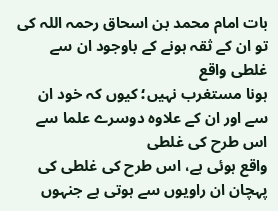بات امام محمد بن اسحاق رحمہ اللہ کی تو ان کے ثقہ ہونے کے باوجود ان سے غلطی واقع
ہونا مستغرب نہیں؛ کیوں کہ خود ان سے اور ان کے علاوہ دوسرے علما سے اس طرح کی غلطی
واقع ہوئی ہے، اس طرح کی غلطی کی پہچان ان راویوں سے ہوتی ہے جنہوں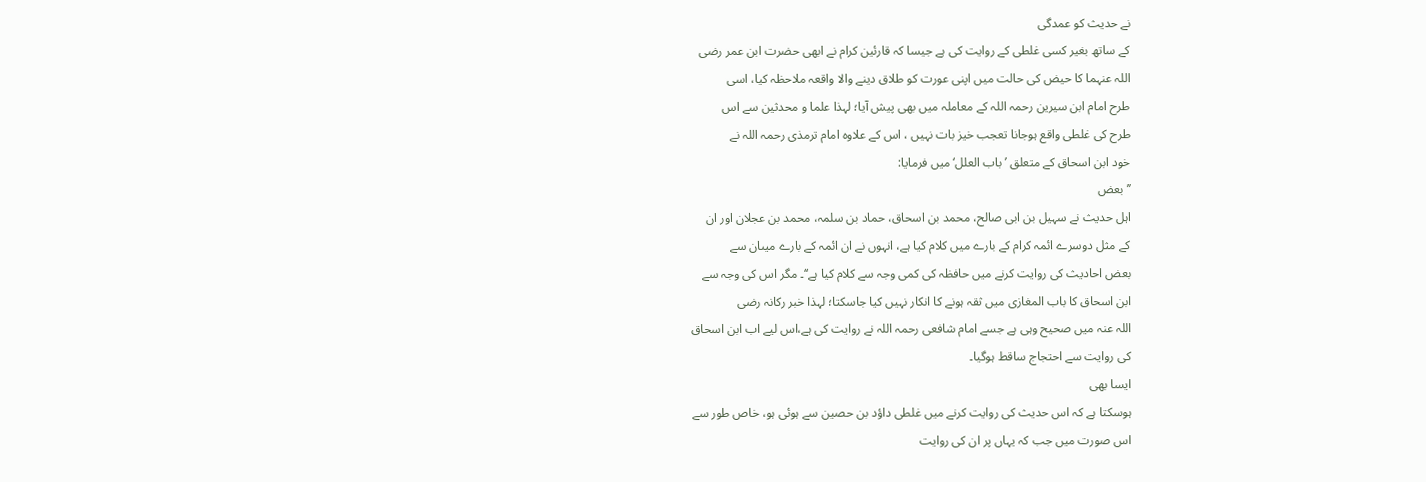نے حدیث کو عمدگی
کے ساتھ بغیر کسی غلطی کے روایت کی ہے جیسا کہ قارئین کرام نے ابھی حضرت ابن عمر رضی
اللہ عنہما کا حیض کی حالت میں اپنی عورت کو طلاق دینے والا واقعہ ملاحظہ کیا، اسی
طرح امام ابن سیرین رحمہ اللہ کے معاملہ میں بھی پیش آیا؛ لہذا علما و محدثین سے اس
طرح کی غلطی واقع ہوجانا تعجب خیز بات نہیں ، اس کے علاوہ امام ترمذی رحمہ اللہ نے
خود ابن اسحاق کے متعلق ’باب العلل‘ میں فرمایا:
’’بعض
اہل حدیث نے سہیل بن ابی صالح، محمد بن اسحاق، حماد بن سلمہ، محمد بن عجلان اور ان
کے مثل دوسرے ائمہ کرام کے بارے میں کلام کیا ہے، انہوں نے ان ائمہ کے بارے میںان سے
بعض احادیث کی روایت کرنے میں حافظہ کی کمی وجہ سے کلام کیا ہے‘‘۔ مگر اس کی وجہ سے
ابن اسحاق کا باب المغازی میں ثقہ ہونے کا انکار نہیں کیا جاسکتا؛ لہذا خبر رکانہ رضی
اللہ عنہ میں صحیح وہی ہے جسے امام شافعی رحمہ اللہ نے روایت کی ہے،اس لیے اب ابن اسحاق
کی روایت سے احتجاج ساقط ہوگیا۔
ایسا بھی
ہوسکتا ہے کہ اس حدیث کی روایت کرنے میں غلطی داؤد بن حصین سے ہوئی ہو، خاص طور سے
اس صورت میں جب کہ یہاں پر ان کی روایت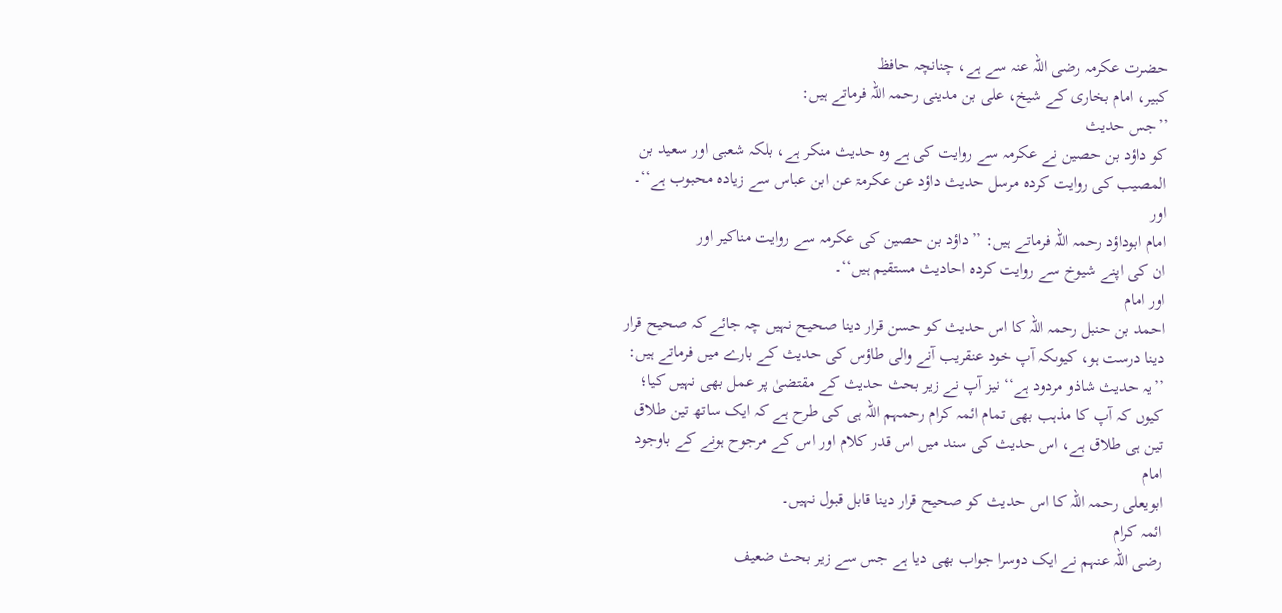حضرت عکرمہ رضی اللہ عنہ سے ہے، چنانچہ حافظ
کبیر، امام بخاری کے شیخ، علی بن مدینی رحمہ اللہ فرماتے ہیں:
’’جس حدیث
کو داؤد بن حصین نے عکرمہ سے روایت کی ہے وہ حدیث منکر ہے، بلکہ شعبی اور سعید بن
المصیب کی روایت کردہ مرسل حدیث داؤد عن عکرمۃ عن ابن عباس سے زیادہ محبوب ہے‘‘۔ اور
امام ابوداؤد رحمہ اللہ فرماتے ہیں: ’’داؤد بن حصین کی عکرمہ سے روایت مناکیر اور
ان کی اپنے شیوخ سے روایت کردہ احادیث مستقیم ہیں‘‘۔
اور امام
احمد بن حنبل رحمہ اللہ کا اس حدیث کو حسن قرار دینا صحیح نہیں چہ جائے کہ صحیح قرار
دینا درست ہو، کیوںکہ آپ خود عنقریب آنے والی طاؤس کی حدیث کے بارے میں فرماتے ہیں:
’’یہ حدیث شاذو مردود ہے‘‘ نیز آپ نے زیر بحث حدیث کے مقتضیٰ پر عمل بھی نہیں کیا؛
کیوں کہ آپ کا مذہب بھی تمام ائمہ کرام رحمہم اللہ ہی کی طرح ہے کہ ایک ساتھ تین طلاق
تین ہی طلاق ہے، اس حدیث کی سند میں اس قدر کلام اور اس کے مرجوح ہونے کے باوجود امام
ابویعلی رحمہ اللہ کا اس حدیث کو صحیح قرار دینا قابل قبول نہیں۔
ائمہ کرام
رضی اللہ عنہم نے ایک دوسرا جواب بھی دیا ہے جس سے زیر بحث ضعیف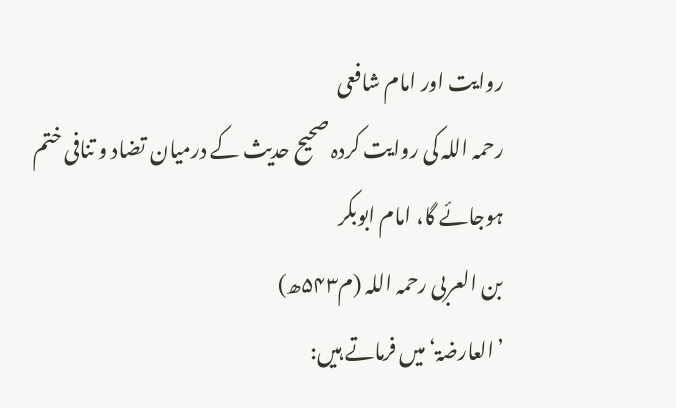روایت اور امام شافعی
رحمہ اللہ کی روایت کردہ صحیح حدیث کے درمیان تضاد و تنافی ختم ہوجائے گا، امام ابوبکر
بن العربی رحمہ اللہ (م۵۴۳ھ)
’العارضۃ‘ میں فرماتے ہیں: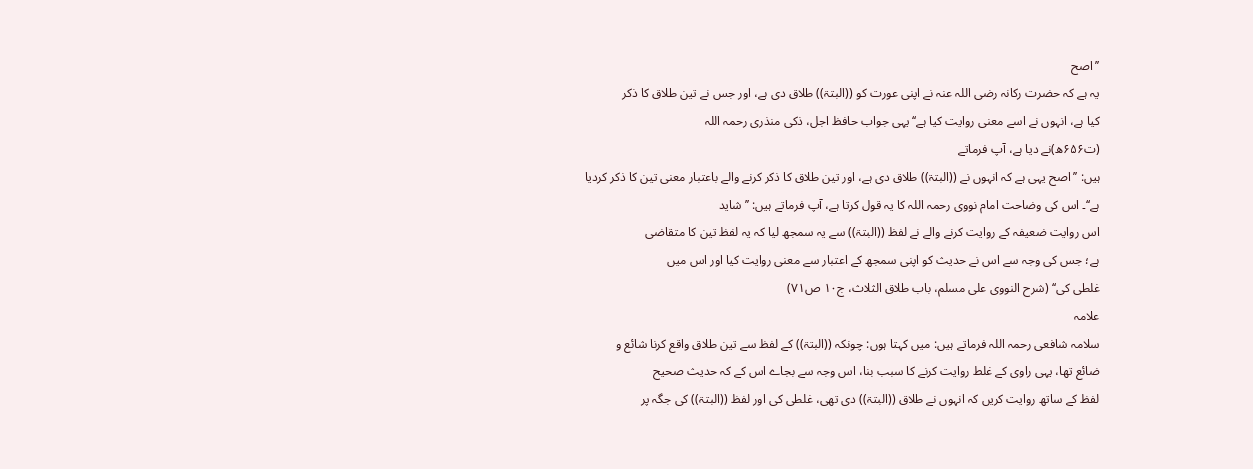’’اصح
یہ ہے کہ حضرت رکانہ رضی اللہ عنہ نے اپنی عورت کو ((البتۃ)) طلاق دی ہے، اور جس نے تین طلاق کا ذکر
کیا ہے، انہوں نے اسے معنی روایت کیا ہے‘‘ یہی جواب حافظ اجل، ذکی منذری رحمہ اللہ
(ت۶۵۶ھ)نے دیا ہے، آپ فرماتے
ہیں: ’’اصح یہی ہے کہ انہوں نے ((البتۃ)) طلاق دی ہے، اور تین طلاق کا ذکر کرنے والے باعتبار معنی تین کا ذکر کردیا
ہے‘‘۔ اس کی وضاحت امام نووی رحمہ اللہ کا یہ قول کرتا ہے، آپ فرماتے ہیں: ’’شاید
اس روایت ضعیفہ کے روایت کرنے والے نے لفظ ((البتۃ)) سے یہ سمجھ لیا کہ یہ لفظ تین کا متقاضی
ہے؛ جس کی وجہ سے اس نے حدیث کو اپنی سمجھ کے اعتبار سے معنی روایت کیا اور اس میں
غلطی کی‘‘ (شرح النووی علی مسلم، باب طلاق الثلاث، ج۱۰ ص۷۱)
علامہ
سلامہ شافعی رحمہ اللہ فرماتے ہیں: میں کہتا ہوں: چونکہ ((البتۃ)) کے لفظ سے تین طلاق واقع کرنا شائع و
ضائع تھا، یہی راوی کے غلط روایت کرنے کا سبب بنا، اس وجہ سے بجاے اس کے کہ حدیث صحیح
لفظ کے ساتھ روایت کریں کہ انہوں نے طلاق ((البتۃ)) دی تھی، غلطی کی اور لفظ ((البتۃ)) کی جگہ پر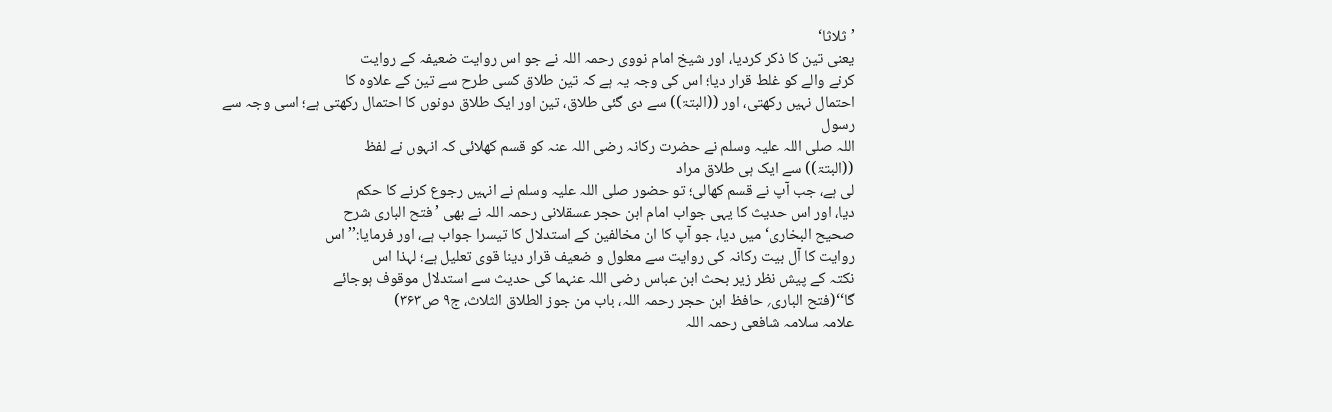’ثلاثا‘
یعنی تین کا ذکر کردیا، اور شیخ امام نووی رحمہ اللہ نے جو اس روایت ضعیفہ کے روایت
کرنے والے کو غلط قرار دیا؛ اس کی وجہ یہ ہے کہ تین طلاق کسی طرح سے تین کے علاوہ کا
احتمال نہیں رکھتی، اور ((البتۃ)) سے دی گئی طلاق، تین اور ایک طلاق دونوں کا احتمال رکھتی ہے؛ اسی وجہ سے رسول
اللہ صلی اللہ علیہ وسلم نے حضرت رکانہ رضی اللہ عنہ کو قسم کھلائی کہ انہوں نے لفظ
((البتۃ)) سے ایک ہی طلاق مراد
لی ہے، جب آپ نے قسم کھالی؛ تو حضور صلی اللہ علیہ وسلم نے انہیں رجوع کرنے کا حکم
دیا، اور اس حدیث کا یہی جواب امام ابن حجر عسقلانی رحمہ اللہ نے بھی ’فتح الباری شرح
صحیح البخاری‘ میں دیا، جو آپ کا ان مخالفین کے استدلال کا تیسرا جواب ہے، اور فرمایا:’’اس
روایت کا آل بیت رکانہ کی روایت سے معلول و ضعیف قرار دینا قوی تعلیل ہے؛ لہذا اس
نکتہ کے پیش نظر زیر بحث ابن عباس رضی اللہ عنہما کی حدیث سے استدلال موقوف ہوجائے
گا‘‘(فتح الباری؍ حافظ ابن حجر رحمہ اللہ، باب من جوز الطلاق الثلاث، ج۹ ص۳۶۳)
علامہ سلامہ شافعی رحمہ اللہ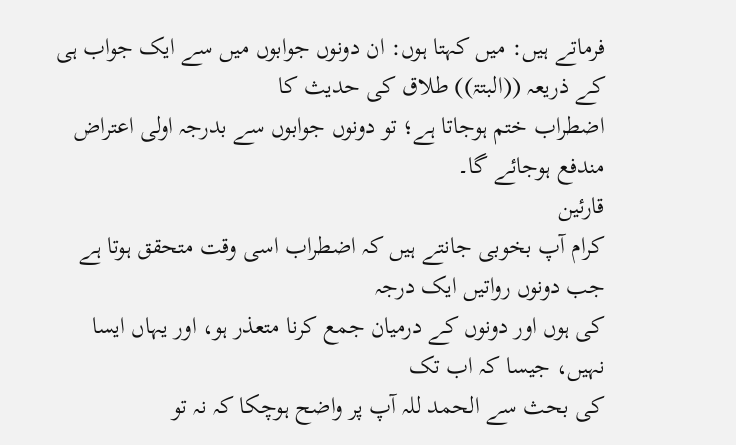فرماتے ہیں: میں کہتا ہوں: ان دونوں جوابوں میں سے ایک جواب ہی کے ذریعہ ((البتۃ)) طلاق کی حدیث کا
اضطراب ختم ہوجاتا ہے؛ تو دونوں جوابوں سے بدرجہ اولی اعتراض مندفع ہوجائے گا۔
قارئین
کرام آپ بخوبی جانتے ہیں کہ اضطراب اسی وقت متحقق ہوتا ہے جب دونوں رواتیں ایک درجہ
کی ہوں اور دونوں کے درمیان جمع کرنا متعذر ہو، اور یہاں ایسا نہیں، جیسا کہ اب تک
کی بحث سے الحمد للہ آپ پر واضح ہوچکا کہ نہ تو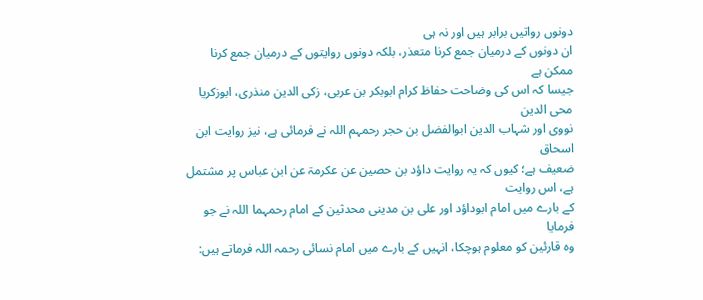دونوں رواتیں برابر ہیں اور نہ ہی
ان دونوں کے درمیان جمع کرنا متعذر، بلکہ دونوں روایتوں کے درمیان جمع کرنا ممکن ہے
جیسا کہ اس کی وضاحت حفاظ کرام ابوبکر بن عربی، زکی الدین منذری، ابوزکریا محی الدین
نووی اور شہاب الدین ابوالفضل بن حجر رحمہم اللہ نے فرمائی ہے، نیز روایت ابن اسحاق
ضعیف ہے؛ کیوں کہ یہ روایت داؤد بن حصین عن عکرمۃ عن ابن عباس پر مشتمل ہے، اس روایت
کے بارے میں امام ابوداؤد اور علی بن مدینی محدثین کے امام رحمہما اللہ نے جو فرمایا
وہ قارئین کو معلوم ہوچکا، انہیں کے بارے میں امام نسائی رحمہ اللہ فرماتے ہیں: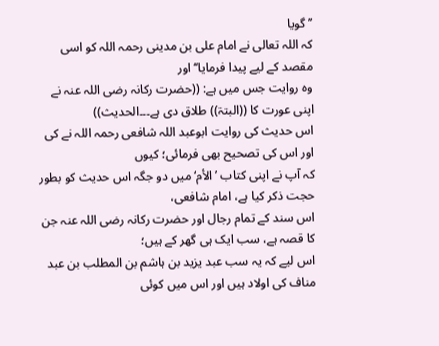’’گویا
کہ اللہ تعالی نے امام علی بن مدینی رحمہ اللہ کو اسی مقصد کے لیے پیدا فرمایا‘‘ اور
وہ روایت جس میں ہے: ((حضرت رکانہ رضی اللہ عنہ نے اپنی عورت کا ((البتۃ)) طلاق دی ہے۔۔۔الحدیث))
اس حدیث کی روایت ابوعبد اللہ شافعی رحمہ اللہ نے کی اور اس کی تصحیح بھی فرمائی؛ کیوں
کہ آپ نے اپنی کتاب ’الأم‘ میں دو جگہ اس حدیث کو بطور حجت ذکر کیا ہے، امام شافعی،
اس سند کے تمام رجال اور حضرت رکانہ رضی اللہ عنہ جن کا قصہ ہے، سب ایک ہی گھر کے ہیں؛
اس لیے کہ یہ سب عبد یزید بن ہاشم بن المطلب بن عبد مناف کی اولاد ہیں اور اس میں کوئی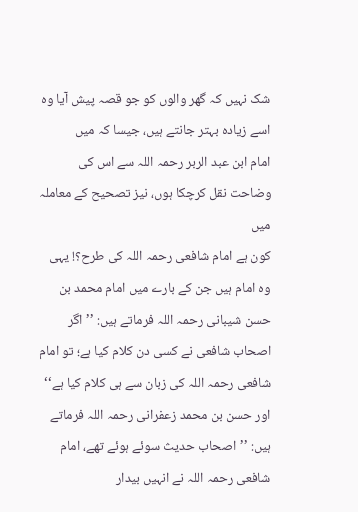شک نہیں کہ گھر والوں کو جو قصہ پیش آیا وہ اسے زیادہ بہتر جانتے ہیں، جیسا کہ میں
امام ابن عبد الربر رحمہ اللہ سے اس کی وضاحت نقل کرچکا ہوں، نیز تصحیح کے معاملہ میں
کون ہے امام شافعی رحمہ اللہ کی طرح؟! یہی وہ امام ہیں جن کے بارے میں امام محمد بن
حسن شیبانی رحمہ اللہ فرماتے ہیں: ’’اگر اصحاب شافعی نے کسی دن کلام کیا ہے؛ تو امام
شافعی رحمہ اللہ کی زبان سے ہی کلام کیا ہے‘‘ اور حسن بن محمد زعفرانی رحمہ اللہ فرماتے
ہیں: ’’اصحاب حدیث سوئے ہوئے تھے، امام شافعی رحمہ اللہ نے انہیں بیدار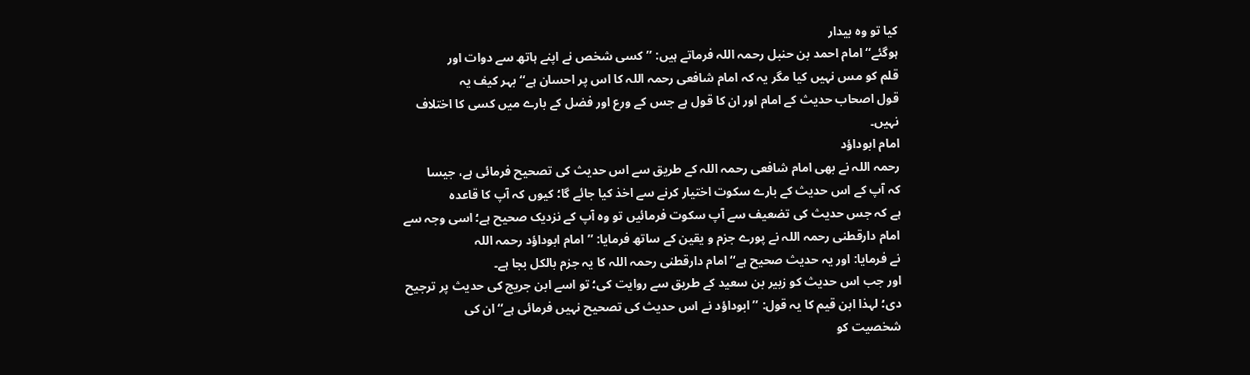کیا تو وہ بیدار
ہوگئے‘‘ امام احمد بن حنبل رحمہ اللہ فرماتے ہیں: ’’کسی شخص نے اپنے ہاتھ سے دوات اور
قلم کو مس نہیں کیا مگر یہ کہ امام شافعی رحمہ اللہ کا اس پر احسان ہے‘‘ بہر کیف یہ
قول اصحاب حدیث کے امام اور ان کا قول ہے جس کے ورع اور فضل کے بارے میں کسی کا اختلاف
نہیں۔
امام ابوداؤد
رحمہ اللہ نے بھی امام شافعی رحمہ اللہ کے طریق سے اس حدیث کی تصحیح فرمائی ہے، جیسا
کہ آپ کے اس حدیث کے بارے سکوت اختیار کرنے سے اخذ کیا جائے گا؛ کیوں کہ آپ کا قاعدہ
ہے کہ جس حدیث کی تضعیف سے آپ سکوت فرمائیں تو وہ آپ کے نزدیک صحیح ہے؛ اسی وجہ سے
امام دارقطنی رحمہ اللہ نے پورے جزم و یقین کے ساتھ فرمایا: ’’امام ابوداؤد رحمہ اللہ
نے فرمایا: اور یہ حدیث صحیح ہے‘‘ امام دارقطنی رحمہ اللہ کا یہ جزم بالکل بجا ہے۔
اور جب اس حدیث کو زبیر بن سعید کے طریق سے روایت کی؛ تو اسے ابن جریج کی حدیث پر ترجیح
دی؛ لہذا ابن قیم کا یہ قول: ’’ابوداؤد نے اس حدیث کی تصحیح نہیں فرمائی ہے‘‘ ان کی
شخصیت کو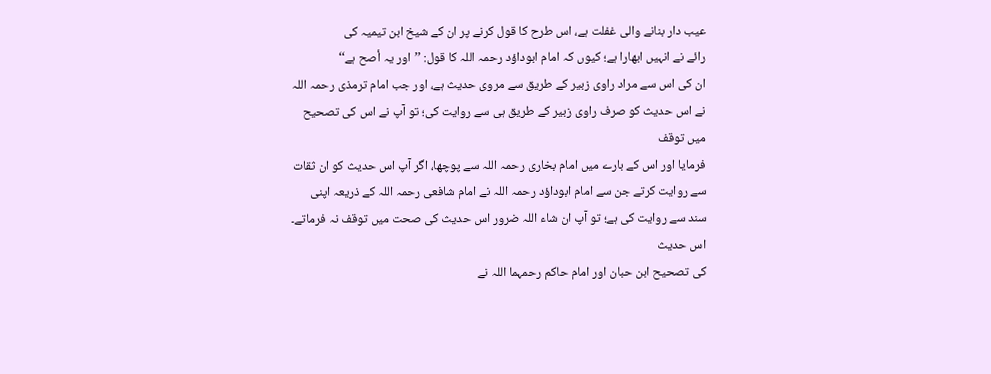عیب دار بنانے والی غفلت ہے، اس طرح کا قول کرنے پر ان کے شیخ ابن تیمیہ کی
رائے نے انہیں ابھارا ہے؛ کیوں کہ امام ابوداؤد رحمہ اللہ کا قول: ’’اور یہ أصح ہے‘‘
ان کی اس سے مراد راوی زبیر کے طریق سے مروی حدیث ہے، اور جب امام ترمذی رحمہ اللہ
نے اس حدیث کو صرف راوی زبیر کے طریق ہی سے روایت کی؛ تو آپ نے اس کی تصحیح میں توقف
فرمایا اور اس کے بارے میں امام بخاری رحمہ اللہ سے پوچھا، اگر آپ اس حدیث کو ان ثقات
سے روایت کرتے جن سے امام ابوداؤد رحمہ اللہ نے امام شافعی رحمہ اللہ کے ذریعہ اپنی
سند سے روایت کی ہے؛ تو آپ ان شاء اللہ ضرور اس حدیث کی صحت میں توقف نہ فرماتے۔
اس حدیث
کی تصحیح ابن حبان اور امام حاکم رحمہما اللہ نے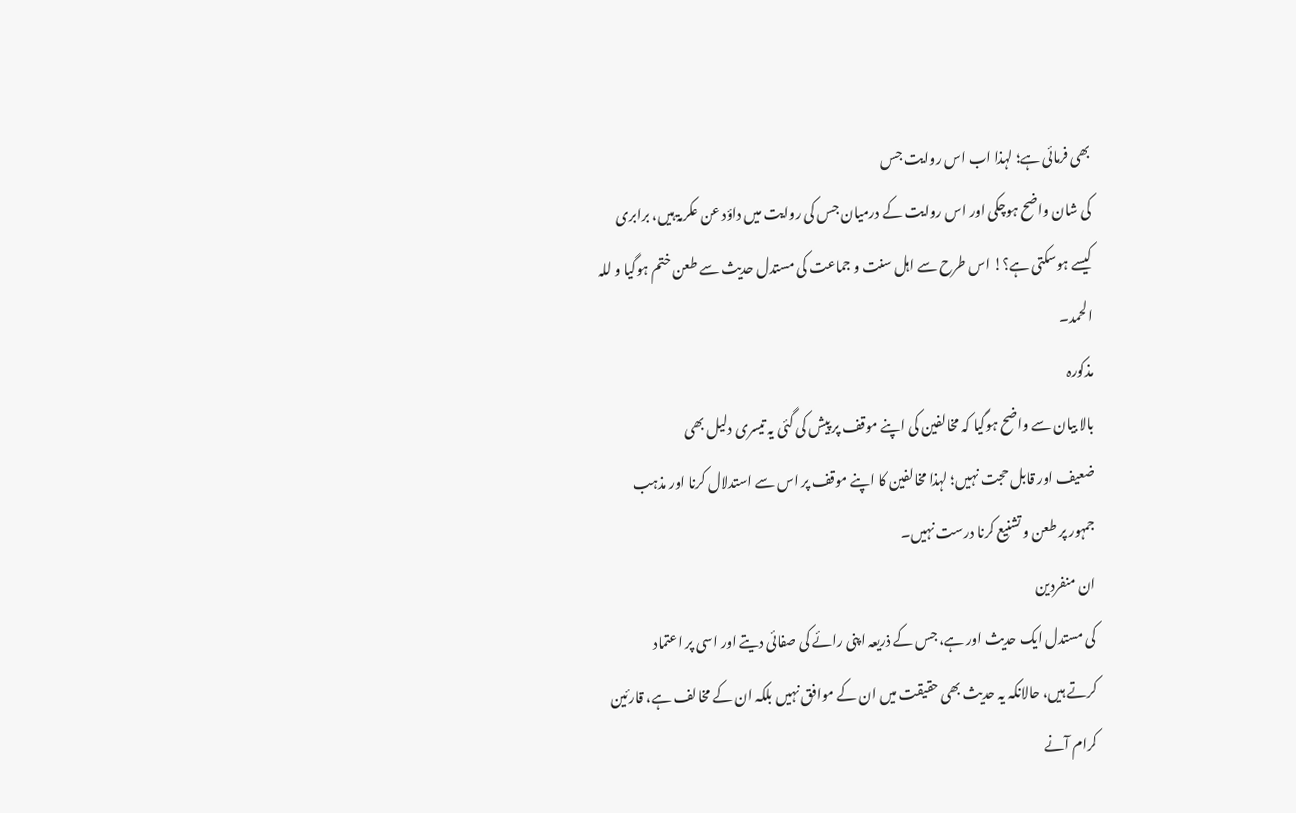بھی فرمائی ہے؛ لہذا اب اس روایت جس
کی شان واضح ہوچکی اور اس روایت کے درمیان جس کی روایت میں داؤد عن عکرمۃ ہیں، برابری
کیسے ہوسکتی ہے؟! اس طرح سے اہل سنت و جماعت کی مستدل حدیث سے طعن ختم ہوگیا و للہ
الحمد۔
مذکورہ
بالا بیان سے واضح ہوگیا کہ مخالفین کی اپنے موقف پر پیش کی گئی یہ تیسری دلیل بھی
ضعیف اور قابل حجت نہیں؛ لہذا مخالفین کا اپنے موقف پر اس سے استدلال کرنا اور مذہب
جمہور پر طعن و تشنیع کرنا درست نہیں۔
ان منفردین
کی مستدل ایک حدیث اور ہے، جس کے ذریعہ اپنی رائے کی صفائی دیتے اور اسی پر اعتماد
کرتے ہیں، حالانکہ یہ حدیث بھی حقیقت میں ان کے موافق نہیں بلکہ ان کے مخالف ہے، قارئین
کرام آنے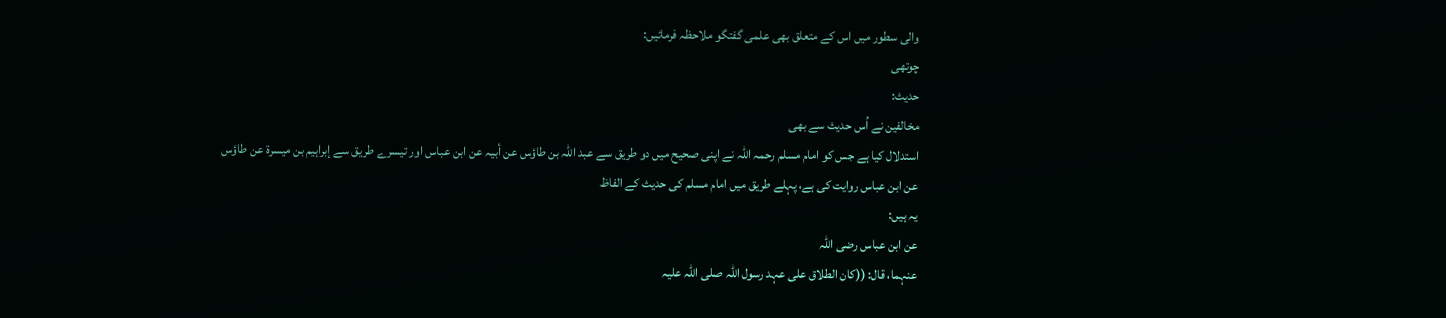والی سطور میں اس کے متعلق بھی علمی گفتگو ملاحظہ فرمائیں:
چوتھی
حدیث:
مخالفین نے اُس حدیث سے بھی
استدلال کیا ہے جس کو امام مسلم رحمہ اللہ نے اپنی صحیح میں دو طریق سے عبد اللہ بن طاؤس عن أبیہ عن ابن عباس اور تیسرے طریق سے إبراہیم بن میسرۃ عن طاؤس
عن ابن عباس روایت کی ہے، پہلے طریق میں امام مسلم کی حدیث کے الفاظ
یہ ہیں:
عن ابن عباس رضی اللہ
عنہما، قال: ((کان الطلاق علی عہد رسول اللہ صلی اللہ علیہ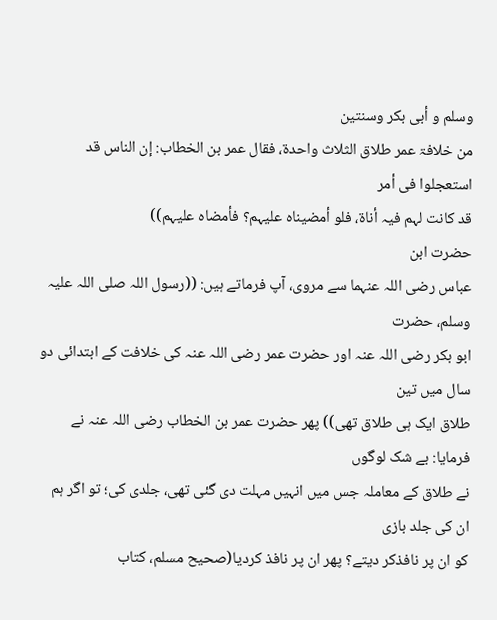وسلم و أبی بکر وسنتین
من خلافۃ عمر طلاق الثلاث واحدۃ، فقال عمر بن الخطاب: إن الناس قد استعجلوا فی أمر
قد کانت لہم فیہ أناۃ، فلو أمضیناہ علیہم؟ فأمضاہ علیہم))
حضرت ابن
عباس رضی اللہ عنہما سے مروی، آپ فرماتے ہیں: ((رسول اللہ صلی اللہ علیہ وسلم، حضرت
ابو بکر رضی اللہ عنہ اور حضرت عمر رضی اللہ عنہ کی خلافت کے ابتدائی دو سال میں تین
طلاق ایک ہی طلاق تھی)) پھر حضرت عمر بن الخطاب رضی اللہ عنہ نے فرمایا: بے شک لوگوں
نے طلاق کے معاملہ جس میں انہیں مہلت دی گئی تھی، جلدی کی؛ تو اگر ہم ان کی جلد بازی
کو ان پر نافذکر دیتے؟ پھر ان پر نافذ کردیا(صحیح مسلم، کتاب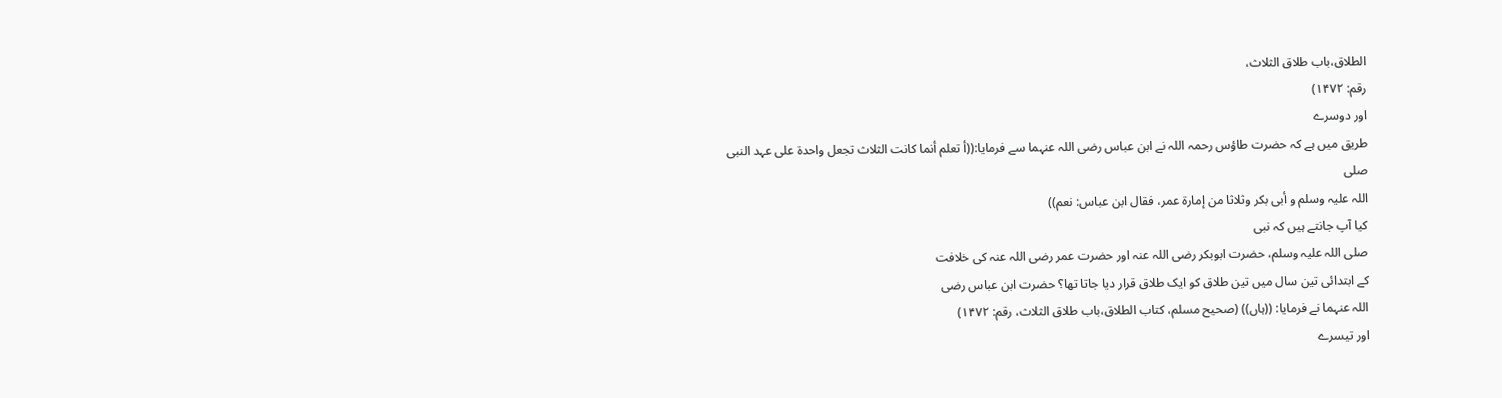الطلاق،باب طلاق الثلاث،
رقم: ۱۴۷۲)
اور دوسرے
طریق میں ہے کہ حضرت طاؤس رحمہ اللہ نے ابن عباس رضی اللہ عنہما سے فرمایا:((أ تعلم أنما کانت الثلاث تجعل واحدۃ علی عہد النبی صلی
اللہ علیہ وسلم و أبی بکر وثلاثا من إمارۃ عمر، فقال ابن عباس: نعم))
کیا آپ جانتے ہیں کہ نبی
صلی اللہ علیہ وسلم، حضرت ابوبکر رضی اللہ عنہ اور حضرت عمر رضی اللہ عنہ کی خلافت
کے ابتدائی تین سال میں تین طلاق کو ایک طلاق قرار دیا جاتا تھا؟ حضرت ابن عباس رضی
اللہ عنہما نے فرمایا: ((ہاں)) (صحیح مسلم، کتاب الطلاق،باب طلاق الثلاث، رقم: ۱۴۷۲)
اور تیسرے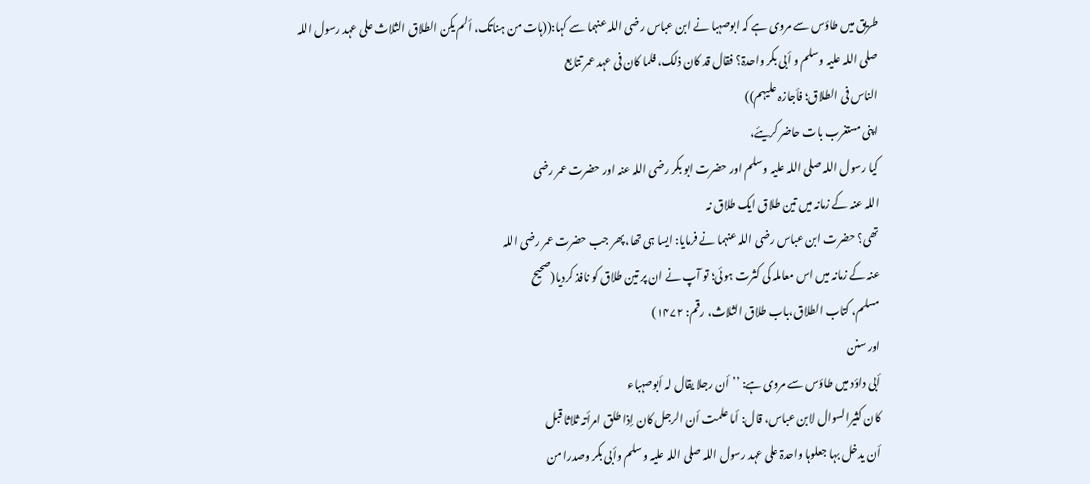طریق میں طاؤس سے مروی ہے کہ ابوصہبا نے ابن عباس رضی اللہ عنہما سے کہا:((ہات من ہناتک، ألم یکن الطلاق الثلاث علی عہد رسول اللہ
صلی اللہ علیہ وسلم و أبی بکر واحدۃ؟ فقال قد کان ذلک، فلما کان فی عہد عمر تتابع
الناس فی الطلاق؛ فأجازہ علیہم))
اپنی مستغرب بات حاضر کریئے،
کیا رسول اللہ صلی اللہ علیہ وسلم اور حضرت ابو بکر رضی اللہ عنہ اور حضرت عمر رضی
اللہ عنہ کے زمانہ میں تین طلاق ایک طلاق نہ
تھی؟ حضرت ابن عباس رضی اللہ عنہما نے فرمایا: ایسا ہی تھا، پھر جب حضرت عمر رضی اللہ
عنہ کے زمانہ میں اس معاملہ کی کثرت ہوئی؛ تو آپ نے ان پر تین طلاق کو نافذ کردیا(صحیح
مسلم، کتاب الطلاق،باب طلاق الثلاث، رقم: ۱۴۷۲)
اور سنن
أبی داؤد میں طاؤس سے مروی ہے: ’’أن رجلا یقال لہ أبوصہباء
کان کثیرالسوال لابن عباس، قال: أما علمت أن الرجل کان إذا طلق امرأتہ ثلاثا قبل
أن یدخل بہا جعلوہا واحدۃ علی عہد رسول اللہ صلی اللہ علیہ وسلم وأبی بکر وصدرا من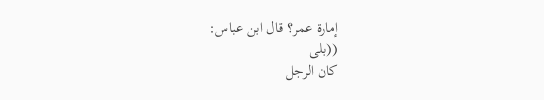إمارۃ عمر؟ قال ابن عباس:
((بلی
کان الرجل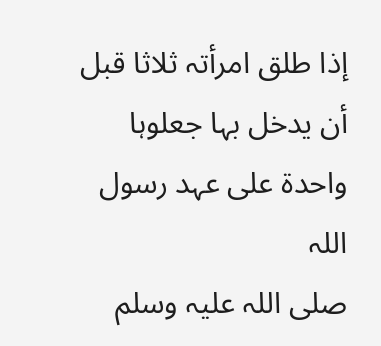إذا طلق امرأتہ ثلاثا قبل أن یدخل بہا جعلوہا واحدۃ علی عہد رسول اللہ
صلی اللہ علیہ وسلم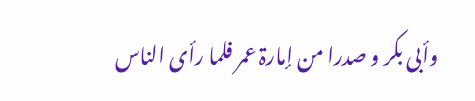وأبی بکر و صدرا من إمارۃ عمر فلما رأی الناس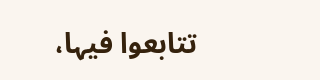تتابعوا فیہا،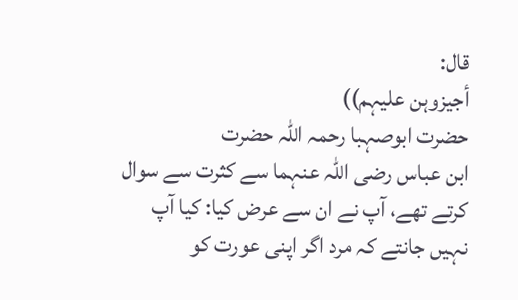قال:
أجیزوہن علیہم))
حضرت ابوصہبا رحمہ اللہ حضرت
ابن عباس رضی اللہ عنہما سے کثرت سے سوال کرتے تھے، آپ نے ان سے عرض کیا: کیا آپ
نہیں جانتے کہ مرد اگر اپنی عورت کو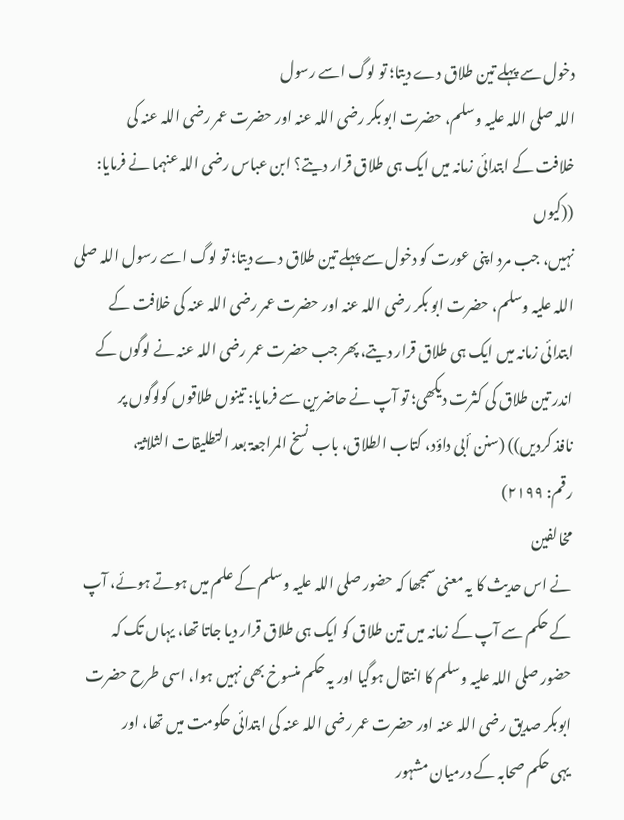دخول سے پہلے تین طلاق دے دیتا؛ تو لوگ اسے رسول
اللہ صلی اللہ علیہ وسلم، حضرت ابو بکر رضی اللہ عنہ اور حضرت عمر رضی اللہ عنہ کی
خلافت کے ابتدائی زمانہ میں ایک ہی طلاق قرار دیتے؟ ابن عباس رضی اللہ عنہما نے فرمایا:
((کیوں
نہیں، جب مرد اپنی عورت کو دخول سے پہلے تین طلاق دے دیتا؛ تو لوگ اسے رسول اللہ صلی
اللہ علیہ وسلم، حضرت ابو بکر رضی اللہ عنہ اور حضرت عمر رضی اللہ عنہ کی خلافت کے
ابتدائی زمانہ میں ایک ہی طلاق قرار دیتے، پھر جب حضرت عمر رضی اللہ عنہ نے لوگوں کے
اندر تین طلاق کی کثرت دیکھی؛ تو آپ نے حاضرین سے فرمایا: تینوں طلاقوں کولوگوں پر
نافذ کردیں)) (سنن أبی داؤد، کتاب الطلاق، باب نسخ المراجعۃ بعد التطلیقات الثلاثۃ،
رقم: ۲۱۹۹)
مخالفین
نے اس حدیث کا یہ معنی سمجھا کہ حضور صلی اللہ علیہ وسلم کے علم میں ہوتے ہوئے، آپ
کے حکم سے آپ کے زمانہ میں تین طلاق کو ایک ہی طلاق قرار دیا جاتا تھا، یہاں تک کہ
حضور صلی اللہ علیہ وسلم کا انتقال ہوگیا اور یہ حکم منسوخ بھی نہیں ہوا، اسی طرح حضرت
ابوبکر صدیق رضی اللہ عنہ اور حضرت عمر رضی اللہ عنہ کی ابتدائی حکومت میں تھا، اور
یہی حکم صحابہ کے درمیان مشہور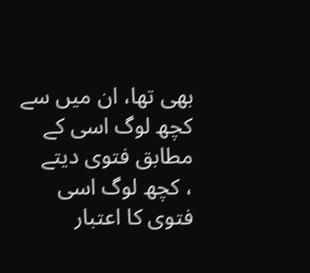بھی تھا، ان میں سے کچھ لوگ اسی کے مطابق فتوی دیتے
، کچھ لوگ اسی فتوی کا اعتبار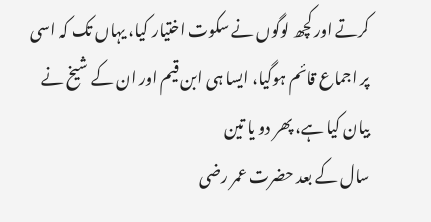کرتے اور کچھ لوگوں نے سکوت اختیار کیا، یہاں تک کہ اسی
پر اجماع قائم ہوگیا، ایسا ہی ابن قیم اور ان کے شیخ نے بیان کیا ہے، پھر دو یا تین
سال کے بعد حضرت عمر رضی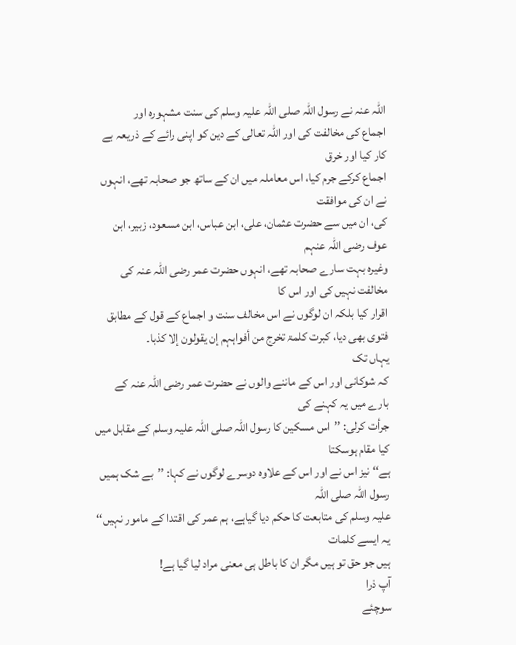اللہ عنہ نے رسول اللہ صلی اللہ علیہ وسلم کی سنت مشہورہ اور
اجماع کی مخالفت کی اور اللہ تعالی کے دین کو اپنی رائے کے ذریعہ بے کار کیا اور خرق
اجماع کرکے جرم کیا، اس معاملہ میں ان کے ساتھ جو صحابہ تھے، انہوں نے ان کی موافقت
کی، ان میں سے حضرت عثمان، علی، ابن عباس، ابن مسعود، زبیر، ابن عوف رضی اللہ عنہم
وغیرہ بہت سارے صحابہ تھے، انہوں حضرت عمر رضی اللہ عنہ کی مخالفت نہیں کی اور اس کا
اقرار کیا بلکہ ان لوگوں نے اس مخالف سنت و اجماع کے قول کے مطابق فتوی بھی دیا، کبرت کلمۃ تخرج من أفواہہم إن یقولون إلا کذبا۔
یہاں تک
کہ شوکانی اور اس کے ماننے والوں نے حضرت عمر رضی اللہ عنہ کے بارے میں یہ کہنے کی
جرأت کرلی: ’’اس مسکین کا رسول اللہ صلی اللہ علیہ وسلم کے مقابل میں کیا مقام ہوسکتا
ہے‘‘ نیز اس نے اور اس کے علاوہ دوسرے لوگوں نے کہا: ’’بے شک ہمیں رسول اللہ صلی اللہ
علیہ وسلم کی متابعت کا حکم دیا گیاہے، ہم عمر کی اقتدا کے مامور نہیں‘‘ یہ ایسے کلمات
ہیں جو حق تو ہیں مگر ان کا باطل ہی معنی مراد لیا گیا ہے!
آپ ذرا
سوچئے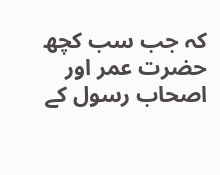کہ جب سب کچھ حضرت عمر اور اصحاب رسول کے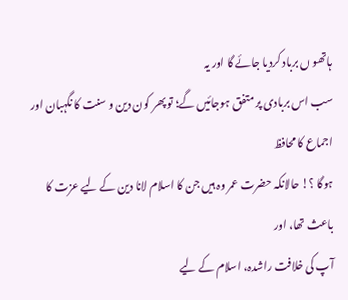ہاتھو ں برباد کردیا جائے گا اور یہ
سب اس بربادی پر متفق ہوجائیں گے؛ تو پھر کون دین و سنت کا نگہبان اور اجماع کا محافظ
ہوگا ؟! حالانکہ حضرت عمر وہ ہیں جن کا اسلام لانا دین کے لیے عزت کا باعث تھا، اور
آپ کی خلافت راشدہ، اسلام کے لیے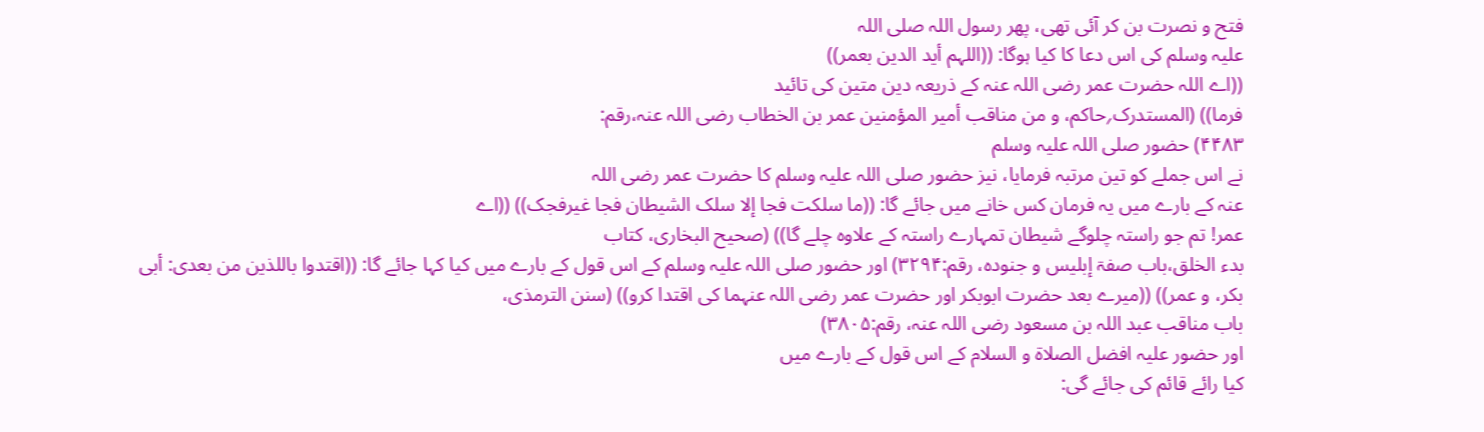فتح و نصرت بن کر آئی تھی، پھر رسول اللہ صلی اللہ
علیہ وسلم کی اس دعا کا کیا ہوگا: ((اللہم أید الدین بعمر))
((اے اللہ حضرت عمر رضی اللہ عنہ کے ذریعہ دین متین کی تائید
فرما)) (المستدرک؍حاکم، و من مناقب أمیر المؤمنین عمر بن الخطاب رضی اللہ عنہ،رقم:
۴۴۸۳) حضور صلی اللہ علیہ وسلم
نے اس جملے کو تین مرتبہ فرمایا، نیز حضور صلی اللہ علیہ وسلم کا حضرت عمر رضی اللہ
عنہ کے بارے میں یہ فرمان کس خانے میں جائے گا: ((ما سلکت فجا إلا سلک الشیطان فجا غیرفجک)) ((اے
عمر! تم جو راستہ چلوگے شیطان تمہارے راستہ کے علاوہ چلے گا)) (صحیح البخاری، کتاب
بدء الخلق،باب صفۃ إبلیس و جنودہ، رقم:۳۲۹۴) اور حضور صلی اللہ علیہ وسلم کے اس قول کے بارے میں کیا کہا جائے گا: ((اقتدوا باللذین من بعدی: أبی بکر، و عمر)) ((میرے بعد حضرت ابوبکر اور حضرت عمر رضی اللہ عنہما کی اقتدا کرو)) (سنن الترمذی،
باب مناقب عبد اللہ بن مسعود رضی اللہ عنہ، رقم:۳۸۰۵)
اور حضور علیہ افضل الصلاۃ و السلام کے اس قول کے بارے میں
کیا رائے قائم کی جائے گی: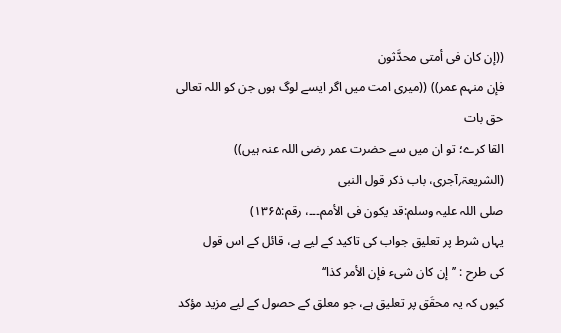((إن کان فی أمتی محدَّثون
فإن منہم عمر)) ((میری امت میں اگر ایسے لوگ ہوں جن کو اللہ تعالی حق بات
القا کرے؛ تو ان میں سے حضرت عمر رضی اللہ عنہ ہیں)) (الشریعۃ؍آجری، باب ذکر قول النبی
صلی اللہ علیہ وسلم:قد یکون فی الأمم۔۔۔، رقم:۱۳۶۵)
یہاں شرط پر تعلیق جواب کی تاکید کے لیے ہے، قائل کے اس قول
کی طرح : ’’إن کان شیء فإن الأمر کذا‘‘
کیوں کہ یہ محقَق پر تعلیق ہے، جو معلق کے حصول کے لیے مزید مؤکد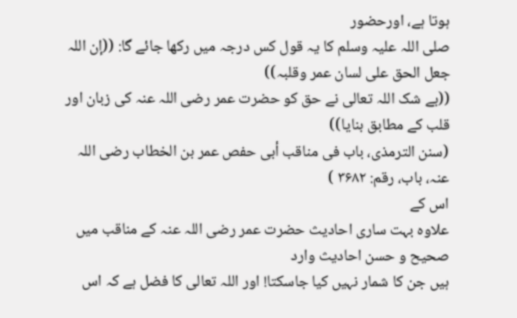ہوتا ہے، اورحضور
صلی اللہ علیہ وسلم کا یہ قول کس درجہ میں رکھا جائے گا: ((إن اللہ جعل الحق علی لسان عمر وقلبہ))
((بے شک اللہ تعالی نے حق کو حضرت عمر رضی اللہ عنہ کی زبان اور قلب کے مطابق بنایا))
(سنن الترمذی، باب فی مناقب أبی حفص عمر بن الخطاب رضی اللہ عنہ، باب، رقم: ۳۶۸۲ )
اس کے
علاوہ بہت ساری احادیث حضرت عمر رضی اللہ عنہ کے مناقب میں صحیح و حسن احادیث وارد
ہیں جن کا شمار نہیں کیا جاسکتا! اور اللہ تعالی کا فضل ہے کہ اس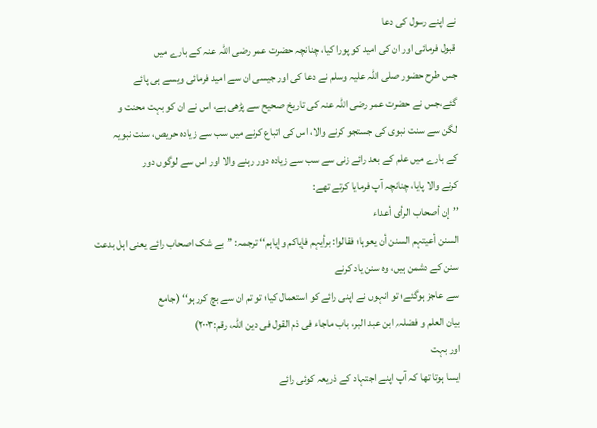نے اپنے رسول کی دعا
قبول فرمائی اور ان کی امید کو پورا کیا، چنانچہ حضرت عمر رضی اللہ عنہ کے بارے میں
جس طرح حضور صلی اللہ علیہ وسلم نے دعا کی اور جیسی ان سے امید فرمائی ویسے ہی پائے
گئے،جس نے حضرت عمر رضی اللہ عنہ کی تاریخ صحیح سے پڑھی ہے، اس نے ان کو بہت محنت و
لگن سے سنت نبوی کی جستجو کرنے والا، اس کی اتباع کرنے میں سب سے زیادہ حریص، سنت نبویہ
کے بارے میں علم کے بعد رائے زنی سے سب سے زیادہ دور رہنے والا اور اس سے لوگوں دور
کرنے والا پایا، چنانچہ آپ فرمایا کرتے تھے:
’’إن أصحاب الرأی أعداء
السنن أعیتہم السنن أن یعوہا؛ فقالوا: برأیہم فإیاکم وإیاہم‘‘ ترجمہ: ’’بے شک اصحاب رائے یعنی اہل بدعت سنن کے دشمن ہیں، وہ سنن یاد کرنے
سے عاجز ہوگئے؛ تو انہوں نے اپنی رائے کو استعمال کیا؛ تو تم ان سے بچ کررہو‘‘ (جامع
بیان العلم و فضلہ؍ ابن عبد البر، باب ماجاء فی ذم القول فی دین اللہ، رقم:۲۰۰۳)
اور بہت
ایسا ہوتا تھا کہ آپ اپنے اجتہاد کے ذریعہ کوئی رائے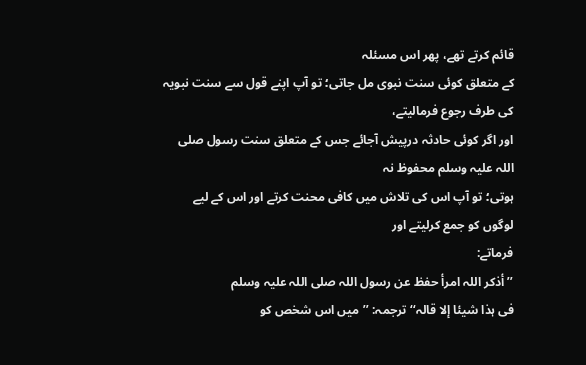قائم کرتے تھے، پھر اس مسئلہ
کے متعلق کوئی سنت نبوی مل جاتی؛ تو آپ اپنے قول سے سنت نبویہ کی طرف رجوع فرمالیتے،
اور اگر کوئی حادثہ درپیش آجائے جس کے متعلق سنت رسول صلی اللہ علیہ وسلم محفوظ نہ
ہوتی؛ تو آپ اس کی تلاش میں کافی محنت کرتے اور اس کے لیے لوگوں کو جمع کرلیتے اور
فرماتے:
’’أذکر اللہ امرأ حفظ عن رسول اللہ صلی اللہ علیہ وسلم
فی ہذا شیئا إلا قالہ‘‘ ترجمہ: ’’میں اس شخص کو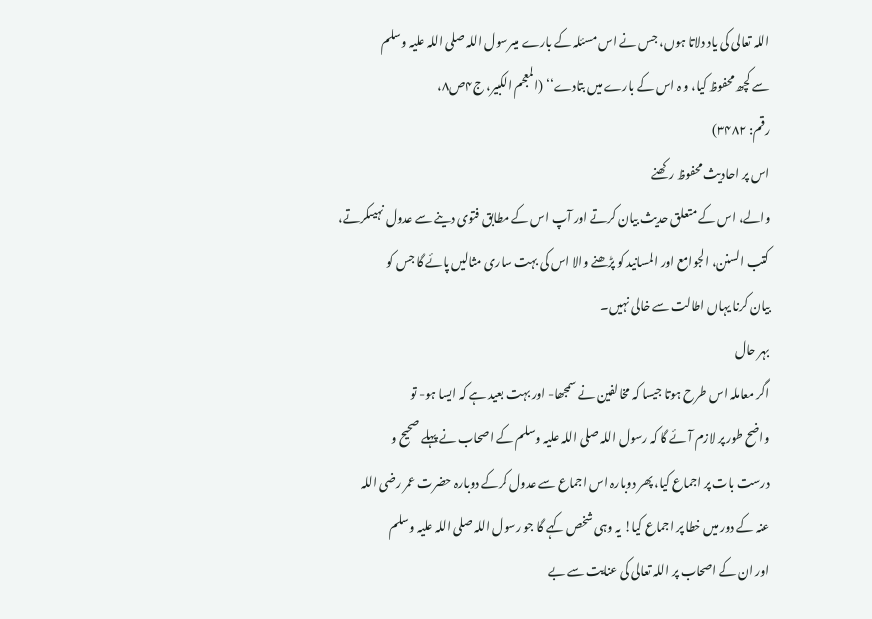اللہ تعالی کی یاد دلاتا ہوں، جس نے اس مسئلہ کے بارے میںرسول اللہ صلی اللہ علیہ وسلم
سے کچھ محفوظ کیا، و ہ اس کے بارے میں بتادے‘‘ (المعجم الکبیر، ج۴ص۸،
رقم: ۳۴۸۲)
اس پر احادیث محفوظ رکھنے
والے، اس کے متعلق حدیث بیان کرتے اور آپ اس کے مطابق فتوی دینے سے عدول نہیںکرتے،
کتب السنن، الجوامع اور المسانید کو پڑھنے والا اس کی بہت ساری مثالیں پائے گا جس کو
بیان کرنا یہاں اطالت سے خالی نہیں۔
بہر حال
اگر معاملہ اس طرح ہوتا جیسا کہ مخالفین نے سمجھا- اور بہت بعید ہے کہ ایسا ہو- تو
واضح طور پر لازم آئے گا کہ رسول اللہ صلی اللہ علیہ وسلم کے اصحاب نے پہلے صحیح و
درست بات پر اجماع کیا، پھر دوبارہ اس اجماع سے عدول کرکے دوبارہ حضرت عمر رضی اللہ
عنہ کے دور میں خطا پر اجماع کیا! یہ وہی شخص کہے گا جو رسول اللہ صلی اللہ علیہ وسلم
اور ان کے اصحاب پر اللہ تعالی کی عنایت سے بے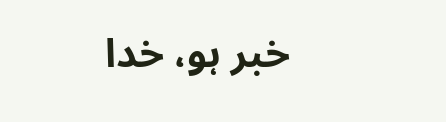خبر ہو، خدا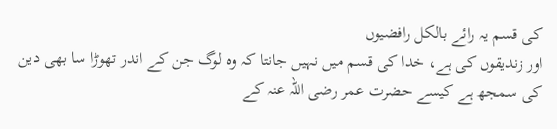کی قسم یہ رائے بالکل رافضیوں
اور زندیقوں کی ہے، خدا کی قسم میں نہیں جانتا کہ وہ لوگ جن کے اندر تھوڑا سا بھی دین
کی سمجھ ہے کیسے حضرت عمر رضی اللہ عنہ کے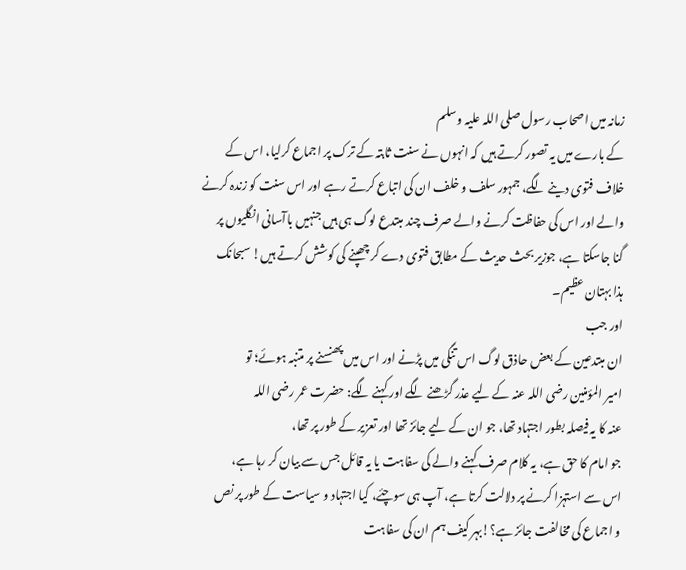زمانہ میں اصحاب رسول صلی اللہ علیہ وسلم
کے بارے میں یہ تصور کرتے ہیں کہ انہوں نے سنت ثابتہ کے ترک پر اجماع کرلیا، اس کے
خلاف فتوی دینے لگے، جمہور سلف و خلف ان کی اتباع کرتے رہے اور اس سنت کو زندہ کرنے
والے اور اس کی حفاظت کرنے والے صرف چند مبتدع لوگ ہی ہیں جنہیں باآسانی انگلیوں پر
گنا جاسکتا ہے، جوزیر بحث حدیث کے مطابق فتوی دے کر چھپنے کی کوشش کرتے ہیں! سبحانک
ہذا بہتان عظیم۔
اور جب
ان مبتدعین کے بعض حاذق لوگ اس تنگی میں پڑنے اور اس میں پھنسنے پر متنبہ ہوئے؛ تو
امیر المؤمنین رضی اللہ عنہ کے لیے عذر گڑھنے لگے اور کہنے لگے: حضرت عمر رضی اللہ
عنہ کا یہ فیصلہ بطور اجتہاد تھا، جو ان کے لیے جائز تھا اور تعزیر کے طور پر تھا،
جو امام کا حق ہے، یہ کلام صرف کہنے والے کی سفاہت یا یہ قائل جس سے بیان کر رہا ہے،
اس سے استہزا کرنے پر دلالت کرتا ہے، آپ ہی سوچئے، کیا اجتہاد و سیاست کے طور پر نص
و اجماع کی مخالفت جائز ہے؟!بہر کیف ہم ان کی سفاہت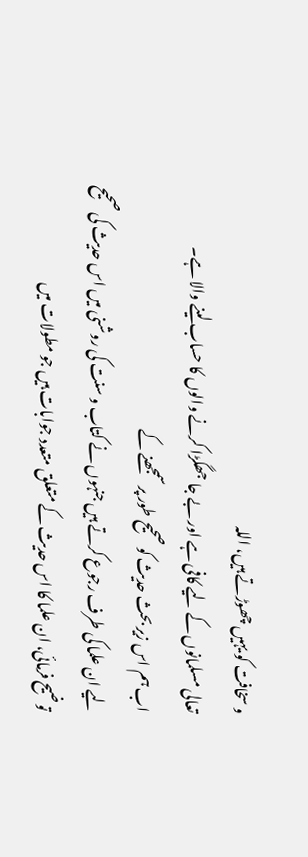و سخافت کو یہیں چھوڑتے ہیں، اللہ
تعالی مسلمانوں کے لیے کافی ہے اور بے جا جھگڑا کرنے والوں کا حساب لینے والا ہے۔
اب ہم اس زیر بحث حدیث کو صحیح طور پر سمجھنے کے
لیے ان علما کی طرف رجوع کرتے ہیں جنہوں نے کتاب و سنت کی روشنی میں اس حدیث کی صحیح
توضیح فرمائی، ان علما کا اس حدیث کے متعلق متعدد جوابات ہیں جو مطولات میں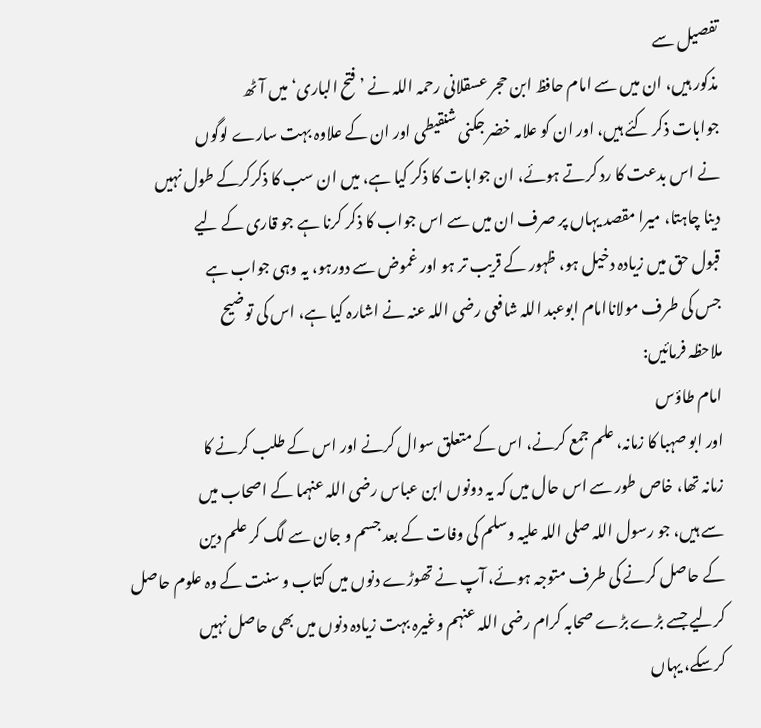تفصیل سے
مذکور ہیں، ان میں سے امام حافظ ابن حجر عسقلانی رحمہ اللہ نے ’فتح الباری‘ میں آٹھ
جوابات ذکر کئے ہیں، اور ان کو علامہ خضر جکنی شنقیطی اور ان کے علاوہ بہت سارے لوگوں
نے اس بدعت کا رد کرتے ہوئے، ان جوابات کا ذکر کیا ہے، میں ان سب کا ذکرکرکے طول نہیں
دینا چاہتا، میرا مقصد یہاں پر صرف ان میں سے اس جواب کا ذکر کرنا ہے جو قاری کے لیے
قبول حق میں زیادہ دخیل ہو، ظہور کے قریب تر ہو اور غموض سے دورہو، یہ وہی جواب ہے
جس کی طرف مولاناامام ابوعبد اللہ شافعی رضی اللہ عنہ نے اشارہ کیا ہے، اس کی توضیح
ملاحظہ فرمائیں:
امام طاؤس
اور ابو صہبا کا زمانہ، علم جمع کرنے، اس کے متعلق سوال کرنے اور اس کے طلب کرنے کا
زمانہ تھا، خاص طور سے اس حال میں کہ یہ دونوں ابن عباس رضی اللہ عنہما کے اصحاب میں
سے ہیں، جو رسول اللہ صلی اللہ علیہ وسلم کی وفات کے بعد جسم و جان سے لگ کر علم دین
کے حاصل کرنے کی طرف متوجہ ہوئے، آپ نے تھوڑے دنوں میں کتاب و سنت کے وہ علوم حاصل
کرلیے جسے بڑے بڑے صحابہ کرام رضی اللہ عنہم وغیرہ بہت زیادہ دنوں میں بھی حاصل نہیں
کرسکے، یہاں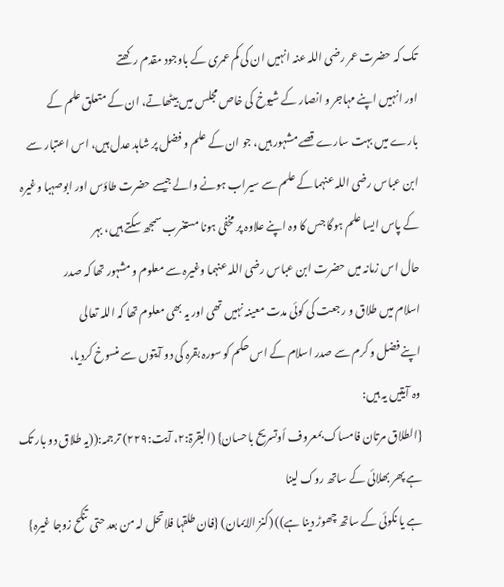تک کہ حضرت عمر رضی اللہ عنہ انہیں ان کی کم عمری کے باوجود مقدم رکھتے
اور انہیں اپنے مہاجر و انصار کے شیوخ کی خاص مجلس میں بیٹھاتے، ان کے متعلق علم کے
بارے میں بہت سارے قصے مشہور ہیں، جو ان کے علم و فضل پر شاہد عدل ہیں، اس اعتبار سے
ابن عباس رضی اللہ عنہما کے علم سے سیراب ہونے والے جیسے حضرت طاؤس اور ابوصہبا وغیرہ
کے پاس ایسا علم ہوگا جس کا وہ اپنے علاوہ پر مخفی ہونا مستغرب سمجھ سکتے ہیں، بہر
حال اس زمانہ میں حضرت ابن عباس رضی اللہ عنہما وغیرہ سے معلوم و مشہور تھا کہ صدر
اسلام میں طلاق و رجعت کی کوئی مدت معینہ نہیں تھی اور یہ بھی معلوم تھا کہ اللہ تعالی
اپنے فضل و کرم سے صدر اسلام کے اس حکم کو سورہ بقرہ کی دو آیتوں سے منسوخ کردیا،
وہ آیتیں یہ ہیں:
{الطلاق مرتان فامساک بمعروف أوتسریح باحسان} (البقرۃ:۲، آیت:۲۲۹) ترجمہ:((یہ طلاق دو بار تک ہے پھر بھلائی کے ساتھ روک لینا
ہے یا نکوئی کے ساتھ چھوڑ دینا ہے)) (کنز الایمان) {فان طلقہا فلاتحل لہ من بعد حتی تنکح زوجا غیرہ}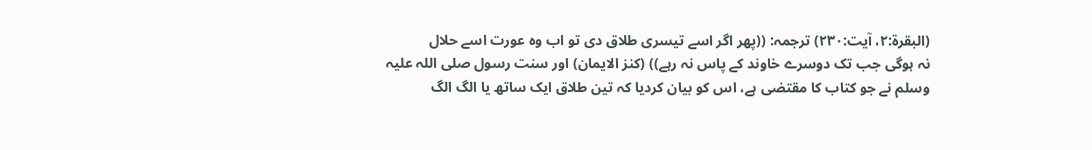(البقرۃ:۲، آیت:۲۳۰) ترجمہ: ((پھر اگر اسے تیسری طلاق دی تو اب وہ عورت اسے حلال
نہ ہوگی جب تک دوسرے خاوند کے پاس نہ رہے)) (کنز الایمان) اور سنت رسول صلی اللہ علیہ
وسلم نے جو کتاب کا مقتضی ہے، اس کو بیان کردیا کہ تین طلاق ایک ساتھ یا الگ الگ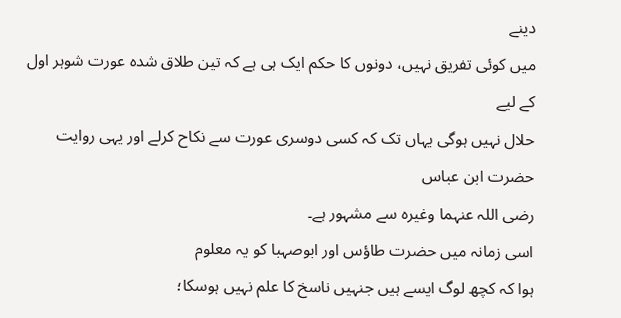دینے
میں کوئی تفریق نہیں، دونوں کا حکم ایک ہی ہے کہ تین طلاق شدہ عورت شوہر اول کے لیے
حلال نہیں ہوگی یہاں تک کہ کسی دوسری عورت سے نکاح کرلے اور یہی روایت حضرت ابن عباس
رضی اللہ عنہما وغیرہ سے مشہور ہے۔
اسی زمانہ میں حضرت طاؤس اور ابوصہبا کو یہ معلوم
ہوا کہ کچھ لوگ ایسے ہیں جنہیں ناسخ کا علم نہیں ہوسکا؛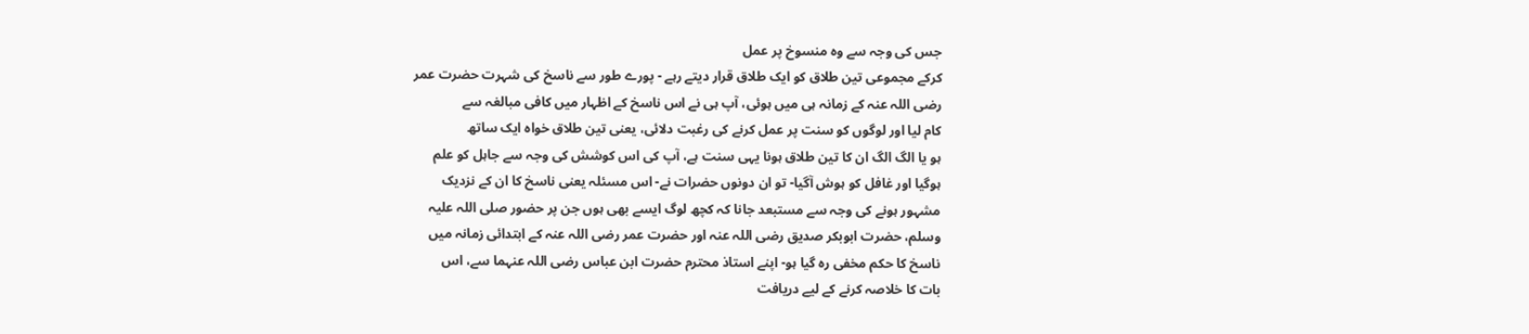جس کی وجہ سے وہ منسوخ پر عمل
کرکے مجموعی تین طلاق کو ایک طلاق قرار دیتے رہے - پورے طور سے ناسخ کی شہرت حضرت عمر
رضی اللہ عنہ کے زمانہ ہی میں ہوئی، آپ ہی نے اس ناسخ کے اظہار میں کافی مبالغہ سے
کام لیا اور لوگوں کو سنت پر عمل کرنے کی رغبت دلائی، یعنی تین طلاق خواہ ایک ساتھ
ہو یا الگ الگ ان کا تین طلاق ہونا یہی سنت ہے، آپ کی اس کوشش کی وجہ سے جاہل کو علم
ہوگیا اور غافل کو ہوش آگیا- تو ان دونوں حضرات نے- اس مسئلہ یعنی ناسخ کا ان کے نزدیک
مشہور ہونے کی وجہ سے مستبعد جانا کہ کچھ لوگ ایسے بھی ہوں جن پر حضور صلی اللہ علیہ
وسلم، حضرت ابوبکر صدیق رضی اللہ عنہ اور حضرت عمر رضی اللہ عنہ کے ابتدائی زمانہ میں
ناسخ کا حکم مخفی رہ گیا ہو- اپنے استاذ محترم حضرت ابن عباس رضی اللہ عنہما سے، اس
بات کا خلاصہ کرنے کے لیے دریافت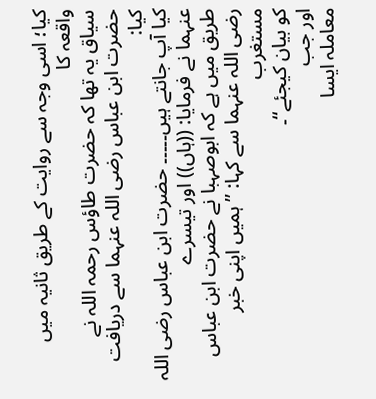کیا؛ اسی وجہ سے روایت کے طریق ثانیہ میں واقعہ کا
سیاق یہ تھا کہ حضرت طاؤس رحمہ اللہ نے حضرت ابن عباس رضی اللہ عنہما سے دریافت کیا:
کیا آپ جانتے ہیں۔۔۔۔۔ حضرت ابن عباس رضی اللہ عنہما نے فرمایا: ((ہاں)) اور تیسرے
طریق میں ہے کہ ابوصہبا نے حضرت ابن عباس رضی اللہ عنہما سے کہا: ’’ہمیں اپنی خبر مستغرب
کو بیان کیجئے‘‘۔
اور جب
معاملہ ایسا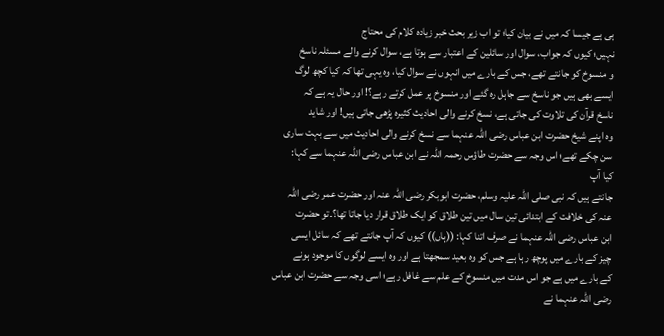ہی ہے جیسا کہ میں نے بیان کیا؛ تو اب زیر بحث خبر زیادہ کلام کی محتاج
نہیں؛ کیوں کہ جواب، سوال اور سائلین کے اعتبار سے ہوتا ہے، سوال کرنے والے مسئلہ ناسخ
و منسوخ کو جانتے تھے، جس کے بارے میں انہوں نے سوال کیا، وہ یہی تھا کہ کیا کچھ لوگ
ایسے بھی ہیں جو ناسخ سے جاہل رہ گئے اور منسوخ پر عمل کرتے رہے؟! اور حال یہ ہے کہ
ناسخ قرآن کی تلاوت کی جاتی ہے، نسخ کرنے والی احادیث کثیرہ پڑھی جاتی ہیں! اور شاید
وہ اپنے شیخ حضرت ابن عباس رضی اللہ عنہما سے نسخ کرنے والی احادیث میں سے بہت ساری
سن چکے تھے؛ اس وجہ سے حضرت طاؤس رحمہ اللہ نے ابن عباس رضی اللہ عنہما سے کہا:
کیا آپ
جانتے ہیں کہ نبی صلی اللہ علیہ وسلم، حضرت ابوبکر رضی اللہ عنہ اور حضرت عمر رضی اللہ
عنہ کی خلافت کے ابتدائی تین سال میں تین طلاق کو ایک طلاق قرار دیا جاتا تھا؟۔تو حضرت
ابن عباس رضی اللہ عنہما نے صرف اتنا کہا: ((ہاں)) کیوں کہ آپ جانتے تھے کہ سائل ایسی
چیز کے بارے میں پوچھ رہا ہے جس کو وہ بعید سمجھتا ہے اور وہ ایسے لوگوں کا موجود ہونے
کے بارے میں ہے جو اس مدت میں منسوخ کے علم سے غافل رہے؛ اسی وجہ سے حضرت ابن عباس
رضی اللہ عنہما نے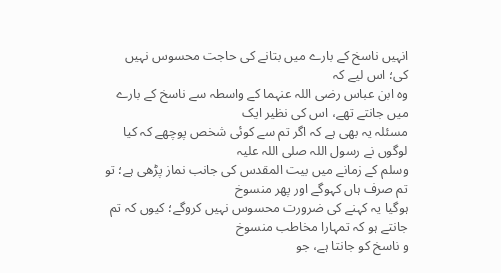انہیں ناسخ کے بارے میں بتانے کی حاجت محسوس نہیں کی؛ اس لیے کہ
وہ ابن عباس رضی اللہ عنہما کے واسطہ سے ناسخ کے بارے میں جانتے تھے، اس کی نظیر ایک
مسئلہ یہ بھی ہے کہ اگر تم سے کوئی شخص پوچھے کہ کیا لوگوں نے رسول اللہ صلی اللہ علیہ
وسلم کے زمانے میں بیت المقدس کی جانب نماز پڑھی ہے؛ تو تم صرف ہاں کہوگے اور پھر منسوخ
ہوگیا یہ کہنے کی ضرورت محسوس نہیں کروگے؛ کیوں کہ تم جانتے ہو کہ تمہارا مخاطب منسوخ
و ناسخ کو جانتا ہے، جو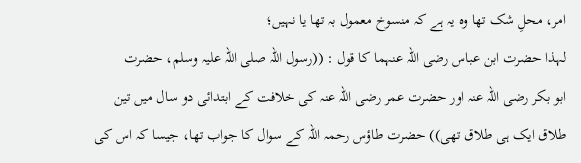امر، محلِ شک تھا وہ یہ ہے کہ منسوخ معمول بہ تھا یا نہیں؛
لہذا حضرت ابن عباس رضی اللہ عنہما کا قول : ((رسول اللہ صلی اللہ علیہ وسلم، حضرت
ابو بکر رضی اللہ عنہ اور حضرت عمر رضی اللہ عنہ کی خلافت کے ابتدائی دو سال میں تین
طلاق ایک ہی طلاق تھی)) حضرت طاؤس رحمہ اللہ کے سوال کا جواب تھا، جیسا کہ اس کی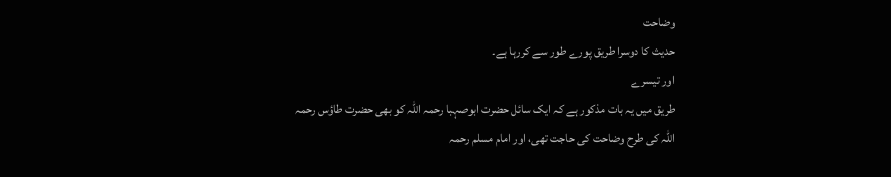وضاحت
حدیث کا دوسرا طریق پورے طور سے کررہا ہے۔
اور تیسرے
طریق میں یہ بات مذکور ہے کہ ایک سائل حضرت ابوصہبا رحمہ اللہ کو بھی حضرت طاؤس رحمہ
اللہ کی طرح وضاحت کی حاجت تھی، اور امام مسلم رحمہ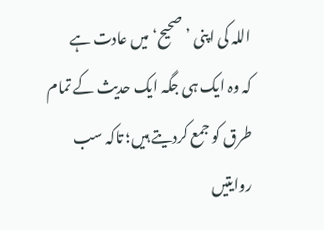اللہ کی اپنی ’صحیح‘ میں عادت ہے
کہ وہ ایک ہی جگہ ایک حدیث کے تمام طرق کو جمع کردیتے ہیں؛ تاکہ سب روایتیں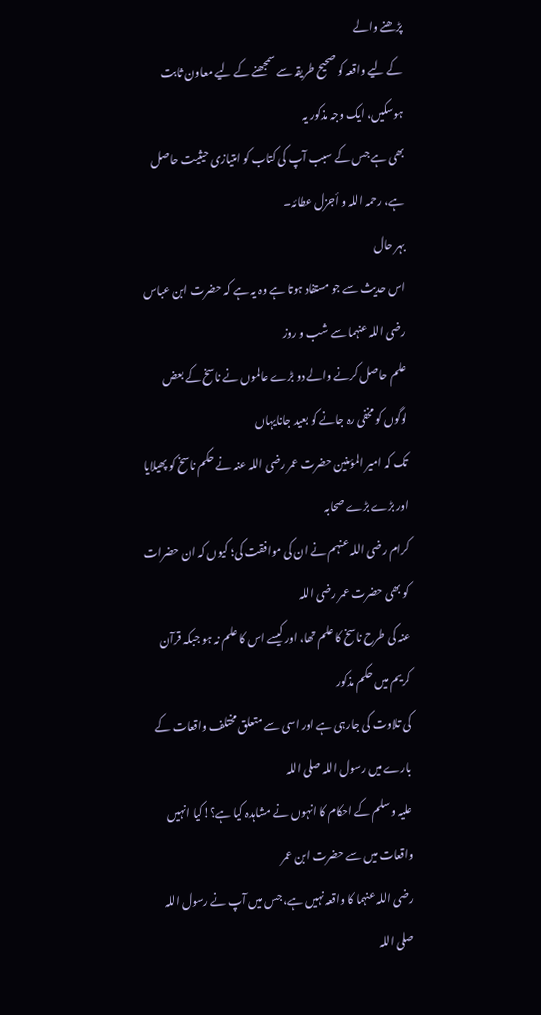پڑھنے والے
کے لیے واقعہ کو صحیح طریقہ سے سمجھنے کے لیے معاون ثابت ہوسکیں، ایک وجہ مذکور یہ
بھی ہے جس کے سبب آپ کی کتاب کو امتیازی حیثیت حاصل ہے، رحمہ اللہ و أجزل عطائہ۔
بہر حال
اس حدیث سے جو مستفاد ہوتا ہے وہ یہ ہے کہ حضرت ابن عباس رضی اللہ عنہما سے شب و روز
علم حاصل کرنے والے دو بڑے عالموں نے ناسخ کے بعض لوگوں کو مخفی رہ جانے کو بعید جانایہاں
تک کہ امیر المؤمنین حضرت عمر رضی اللہ عنہ نے حکم ناسخ کو پھیلایا اور بڑے بڑے صحابہ
کرام رضی اللہ عنہم نے ان کی موافقت کی؛ کیوں کہ ان حضرات کو بھی حضرت عمر رضی اللہ
عنہ کی طرح ناسخ کا علم تھا، اور کیسے اس کا علم نہ ہو جبکہ قرآن کریم میں حکم مذکور
کی تلاوت کی جارہی ہے اور اسی سے متعلق مختلف واقعات کے بارے میں رسول اللہ صلی اللہ
علیہ وسلم کے احکام کا انہوں نے مشاہدہ کیا ہے؟!کیا انہیں واقعات میں سے حضرت ابن عمر
رضی اللہ عنہما کا واقعہ نہیں ہے، جس میں آپ نے رسول اللہ صلی اللہ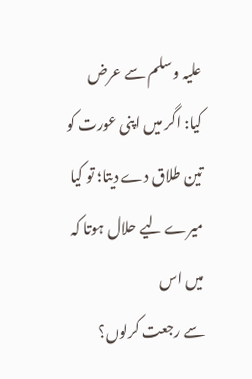علیہ وسلم سے عرض
کیا: اگر میں اپنی عورت کو تین طلاق دے دیتا؛ تو کیا میرے لیے حلال ہوتا کہ میں اس
سے رجعت کرلوں؟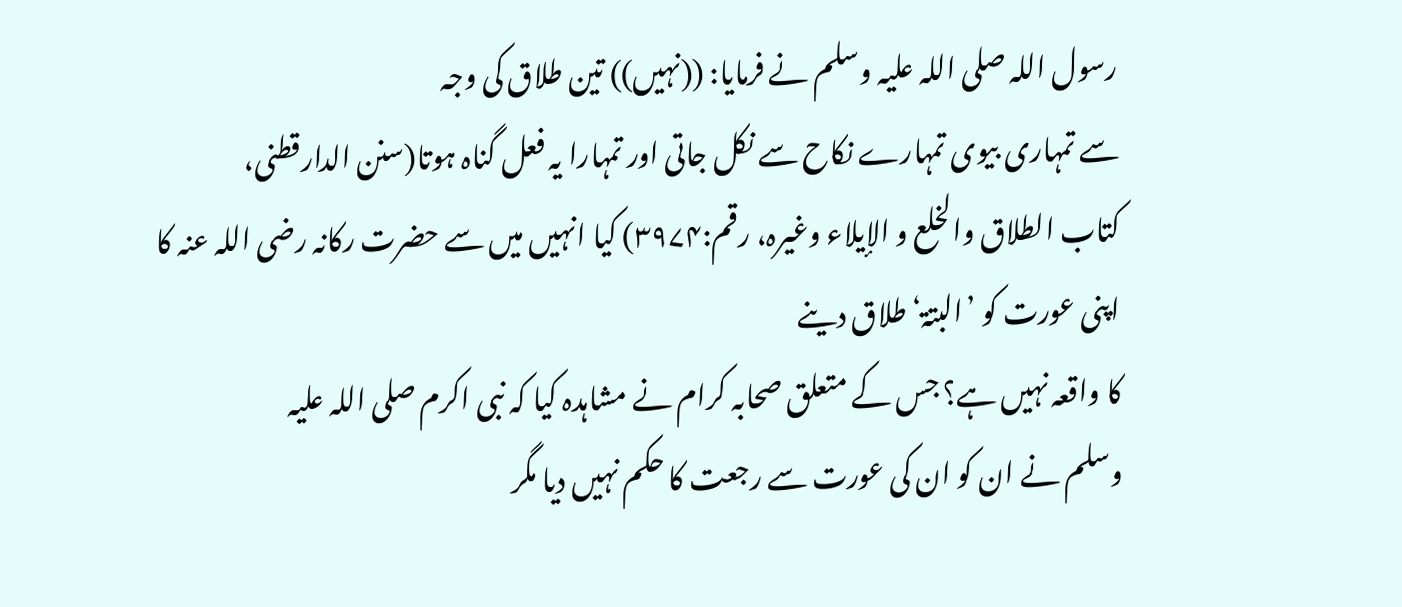رسول اللہ صلی اللہ علیہ وسلم نے فرمایا: ((نہیں)) تین طلاق کی وجہ
سے تمہاری بیوی تمہارے نکاح سے نکل جاتی اور تمہارا یہ فعل گناہ ہوتا(سنن الدارقطنی،
کتاب الطلاق والخلع و الإیلاء وغیرہ، رقم:۳۹۷۴) کیا انہیں میں سے حضرت رکانہ رضی اللہ عنہ کا اپنی عورت کو ’البتۃ‘ طلاق دینے
کا واقعہ نہیں ہے؟ جس کے متعلق صحابہ کرام نے مشاہدہ کیا کہ نبی اکرم صلی اللہ علیہ
وسلم نے ان کو ان کی عورت سے رجعت کا حکم نہیں دیا مگر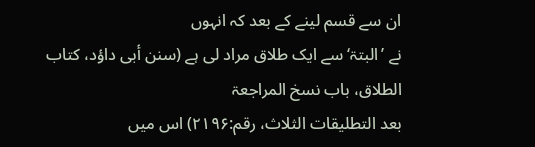ان سے قسم لینے کے بعد کہ انہوں
نے ’البتۃ‘ سے ایک طلاق مراد لی ہے (سنن أبی داؤد، کتاب الطلاق، باب نسخ المراجعۃ
بعد التطلیقات الثلاث، رقم:۲۱۹۶) اس میں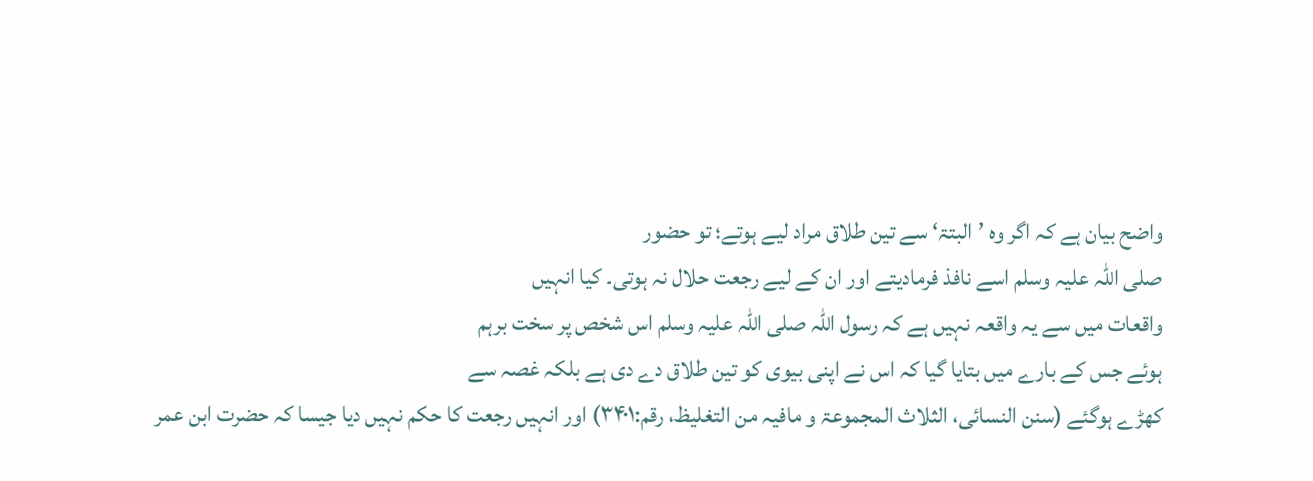واضح بیان ہے کہ اگر وہ ’البتۃ‘ سے تین طلاق مراد لیے ہوتے؛ تو حضور
صلی اللہ علیہ وسلم اسے نافذ فرمادیتے اور ان کے لیے رجعت حلال نہ ہوتی۔ کیا انہیں
واقعات میں سے یہ واقعہ نہیں ہے کہ رسول اللہ صلی اللہ علیہ وسلم اس شخص پر سخت برہم
ہوئے جس کے بارے میں بتایا گیا کہ اس نے اپنی بیوی کو تین طلاق دے دی ہے بلکہ غصہ سے
کھڑے ہوگئے (سنن النسائی، الثلاث المجموعۃ و مافیہ من التغلیظ، رقم:۳۴۰۱) اور انہیں رجعت کا حکم نہیں دیا جیسا کہ حضرت ابن عمر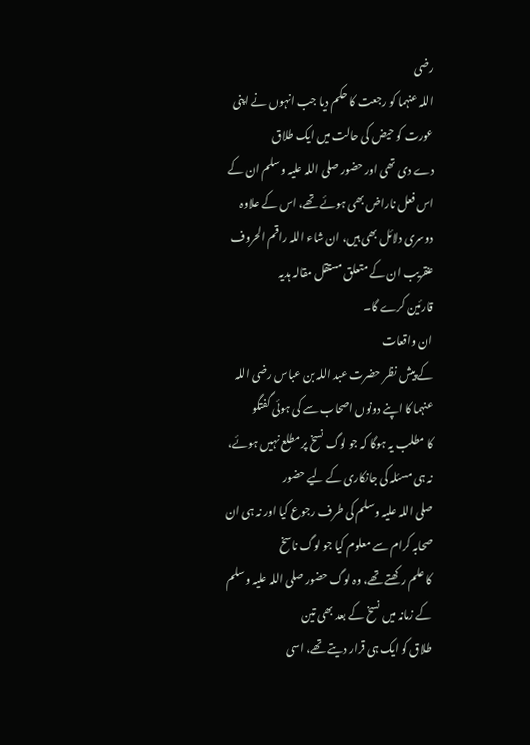رضی
اللہ عنہما کو رجعت کا حکم دیا جب انہوں نے اپنی عورت کو حیض کی حالت میں ایک طلاق
دے دی تھی اور حضور صلی اللہ علیہ وسلم ان کے اس فعل ناراض بھی ہوئے تھے، اس کے علاوہ
دوسری دلائل بھی ہیں، ان شاء اللہ راقم الحروف عنقریب ان کے متعلق مستقل مقالہ ہدیہ
قارئین کرے گا۔
ان واقعات
کے پیش نظر حضرت عبد اللہ بن عباس رضی اللہ عنہما کا اپنے دونوں اصحاب سے کی ہوئی گفتگو
کا مطلب یہ ہوگا کہ جو لوگ نسخ پر مطلع نہیں ہوئے، نہ ہی مسئلہ کی جانکاری کے لیے حضور
صلی اللہ علیہ وسلم کی طرف رجوع کیا اور نہ ہی ان صحابہ کرام سے معلوم کیا جو لوگ ناسخ
کا علم رکھتے تھے، وہ لوگ حضور صلی اللہ علیہ وسلم کے زمانہ میں نسخ کے بعد بھی تین
طلاق کو ایک ہی قرار دیتے تھے، اسی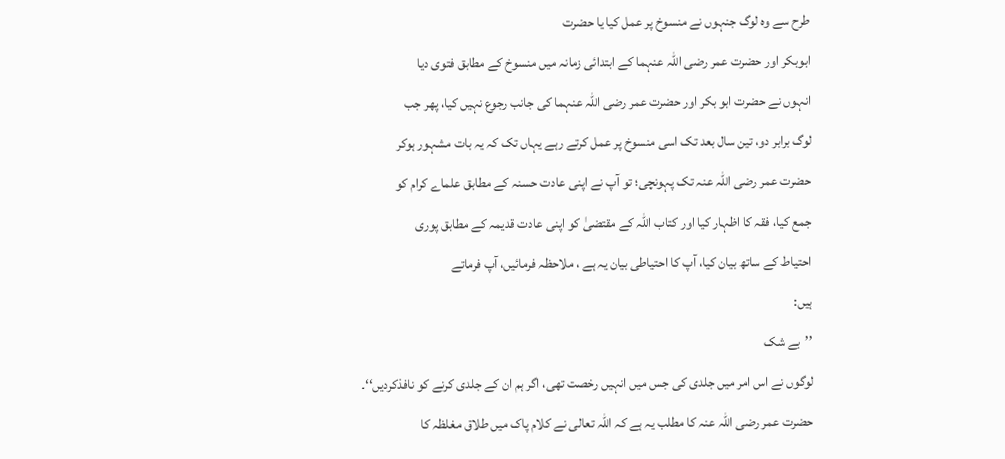طرح سے وہ لوگ جنہوں نے منسوخ پر عمل کیا یا حضرت
ابوبکر اور حضرت عمر رضی اللہ عنہما کے ابتدائی زمانہ میں منسوخ کے مطابق فتوی دیا
انہوں نے حضرت ابو بکر اور حضرت عمر رضی اللہ عنہما کی جانب رجوع نہیں کیا، پھر جب
لوگ برابر دو، تین سال بعد تک اسی منسوخ پر عمل کرتے رہے یہاں تک کہ یہ بات مشہور ہوکر
حضرت عمر رضی اللہ عنہ تک پہونچی؛ تو آپ نے اپنی عادت حسنہ کے مطابق علماے کرام کو
جمع کیا، فقہ کا اظہار کیا اور کتاب اللہ کے مقتضیٰ کو اپنی عادت قدیمہ کے مطابق پوری
احتیاط کے ساتھ بیان کیا، آپ کا احتیاطی بیان یہ ہے ، ملاحظہ فرمائیں، آپ فرماتے
ہیں:
’’بے شک
لوگوں نے اس امر میں جلدی کی جس میں انہیں رخصت تھی، اگر ہم ان کے جلدی کرنے کو نافذکردیں‘‘۔
حضرت عمر رضی اللہ عنہ کا مطلب یہ ہے کہ اللہ تعالی نے کلام پاک میں طلاق مغلظہ کا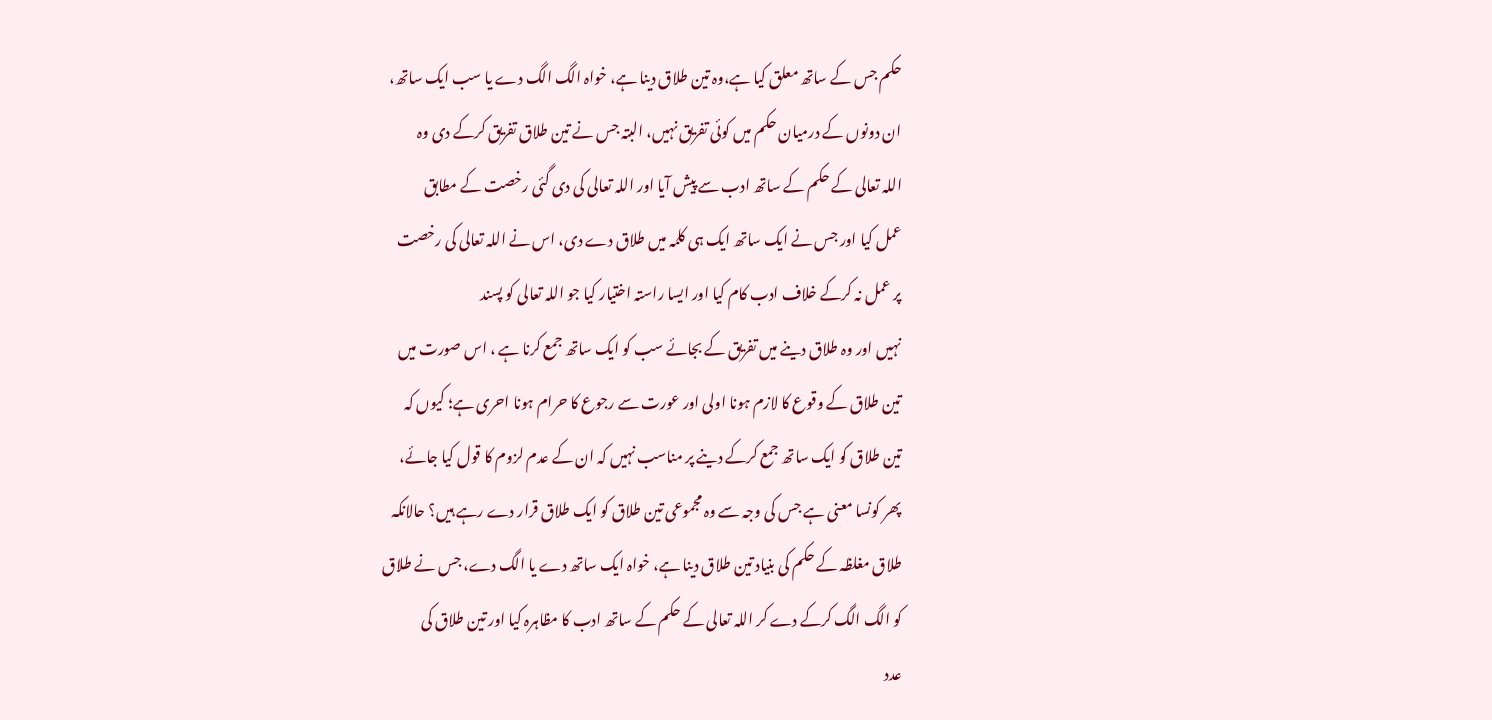حکم جس کے ساتھ معلق کیا ہے،وہ تین طلاق دینا ہے، خواہ الگ الگ دے یا سب ایک ساتھ،
ان دونوں کے درمیان حکم میں کوئی تفریق نہیں، البتہ جس نے تین طلاق تفریق کرکے دی وہ
اللہ تعالی کے حکم کے ساتھ ادب سے پیش آیا اور اللہ تعالی کی دی گئی رخصت کے مطابق
عمل کیا اور جس نے ایک ساتھ ایک ہی کلمہ میں طلاق دے دی، اس نے اللہ تعالی کی رخصت
پر عمل نہ کرکے خلاف ادب کام کیا اور ایسا راستہ اختیار کیا جو اللہ تعالی کو پسند
نہیں اور وہ طلاق دینے میں تفریق کے بجائے سب کو ایک ساتھ جمع کرنا ہے ، اس صورت میں
تین طلاق کے وقوع کا لازم ہونا اولی اور عورت سے رجوع کا حرام ہونا احری ہے؛ کیوں کہ
تین طلاق کو ایک ساتھ جمع کرکے دینے پر مناسب نہیں کہ ان کے عدم لزوم کا قول کیا جائے،
پھر کونسا معنی ہے جس کی وجہ سے وہ مجموعی تین طلاق کو ایک طلاق قرار دے رہے ہیں؟ حالانکہ
طلاق مغلظہ کے حکم کی بنیاد تین طلاق دینا ہے، خواہ ایک ساتھ دے یا الگ دے، جس نے طلاق
کو الگ الگ کرکے دے کر اللہ تعالی کے حکم کے ساتھ ادب کا مظاہرہ کیا اور تین طلاق کی
عدد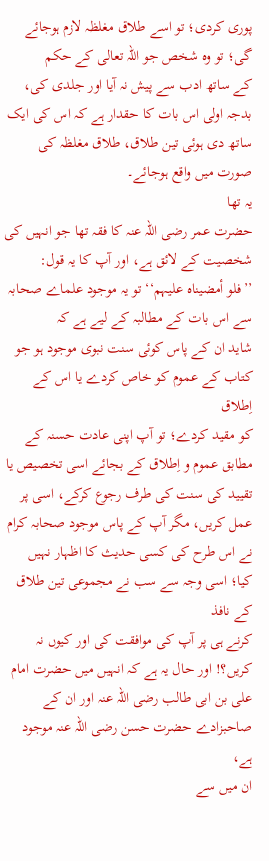پوری کردی؛ تو اسے طلاق مغلظہ لازم ہوجائے گی؛ تو وہ شخص جو اللہ تعالی کے حکم
کے ساتھ ادب سے پیش نہ آیا اور جلدی کی، بدجہ اولی اس بات کا حقدار ہے کہ اس کی ایک
ساتھ دی ہوئی تین طلاق، طلاق مغلظہ کی صورت میں واقع ہوجائے۔
یہ تھا
حضرت عمر رضی اللہ عنہ کا فقہ تھا جو انہیں کی شخصیت کے لائق ہے، اور آپ کا یہ قول:
’’فلو أمضیناہ علیہم‘‘ تو یہ موجود علماے صحابہ سے اس بات کے مطالبہ کے لیے ہے کہ
شاید ان کے پاس کوئی سنت نبوی موجود ہو جو کتاب کے عموم کو خاص کردے یا اس کے اِطلاق
کو مقید کردے؛ تو آپ اپنی عادت حسنہ کے مطابق عموم و اِطلاق کے بجائے اسی تخصیص یا
تقیید کی سنت کی طرف رجوع کرکے، اسی پر عمل کریں، مگر آپ کے پاس موجود صحابہ کرام
نے اس طرح کی کسی حدیث کا اظہار نہیں کیا؛ اسی وجہ سے سب نے مجموعی تین طلاق کے نافذ
کرنے ہی پر آپ کی موافقت کی اور کیوں نہ کریں؟! اور حال یہ ہے کہ انہیں میں حضرت امام
علی بن ابی طالب رضی اللہ عنہ اور ان کے صاحبزادے حضرت حسن رضی اللہ عنہ موجود ہے،
ان میں سے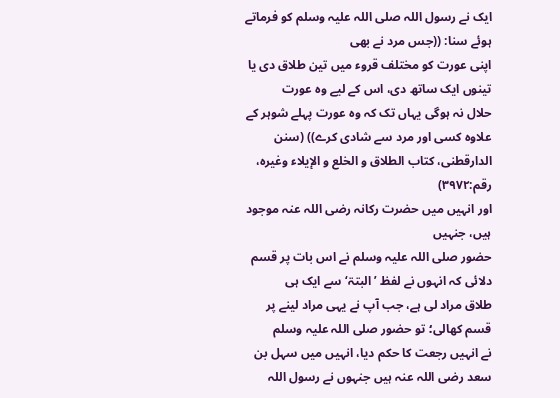ایک نے رسول اللہ صلی اللہ علیہ وسلم کو فرماتے ہوئے سنا: ((جس مرد نے بھی
اپنی عورت کو مختلف قروء میں تین طلاق دی یا تینوں ایک ساتھ دی، اس کے لیے وہ عورت
حلال نہ ہوگی یہاں تک کہ وہ عورت پہلے شوہر کے علاوہ کسی اور مرد سے شادی کرے)) (سنن
الدارقطنی، کتاب الطلاق و الخلع و الإیلاء وغیرہ، رقم:۳۹۷۲)
اور انہیں میں حضرت رکانہ رضی اللہ عنہ موجود ہیں، جنہیں
حضور صلی اللہ علیہ وسلم نے اس بات پر قسم دلائی کہ انہوں نے لفظ ’البتۃ‘ سے ایک ہی
طلاق مراد لی ہے، جب آپ نے یہی مراد لینے پر قسم کھالی؛ تو حضور صلی اللہ علیہ وسلم
نے انہیں رجعت کا حکم دیا، انہیں میں سہل بن سعد رضی اللہ عنہ ہیں جنہوں نے رسول اللہ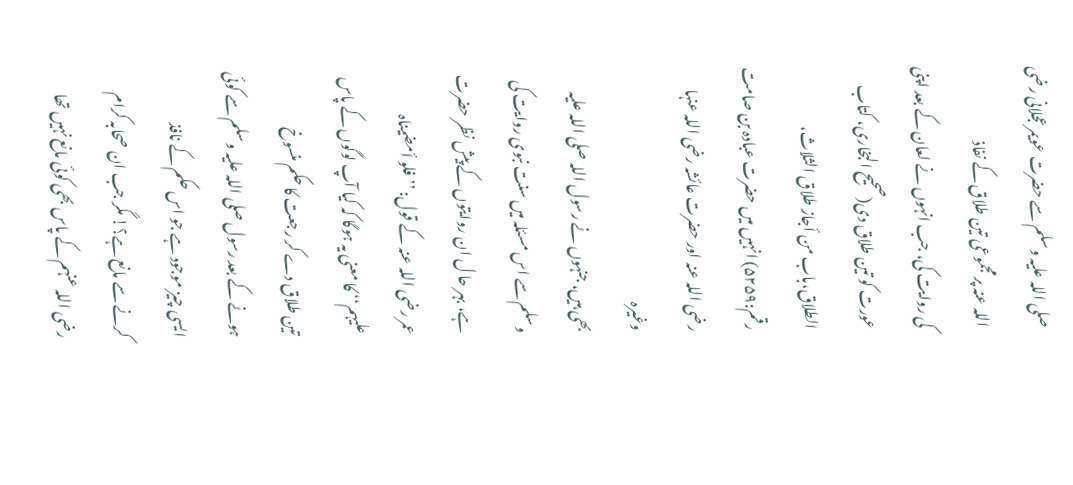صلی اللہ علیہ وسلم سے حضرت عویمر عجلانی رضی اللہ عنہ پر مجموعی تین طلاق کے نفاذ
کی روایت کی، جب انہوں نے لعان کے بعد اپنی عورت کو تین طلاق دی(صحیح البخاری، کتاب
الطلاق،باب من أجاز طلاق الثلاث، رقم:۵۲۵۹) انہیں میں حضرت عبادہ بن صامت رضی اللہ عنہ اور حضرت عائشہ رضی اللہ عنہا وغیرہ
بھی ہیں، جنہوں نے رسول اللہ صلی اللہ علیہ وسلم سے اس مسئلہ میں سنت نبوی روایت کی
ہے، بہر حا ل ان روایتوں کے پیش نظر حضرت عمر رضی اللہ عنہ کے قول: ’’فلو أمضیناہ
علیہم‘‘ کا معنی یہ ہوگا کہ کیا آپ لوگوں کے پاس تین طلاق دے کر رجعت کا حکم منسوخ
ہونے کے بعد رسول صلی اللہ علیہ وسلم سے کوئی ایسی چیز موجود ہے جو اس حکم کے نافذ
کرنے سے مانع ہے؟! مگر جب ان صحابہ کرام رضی اللہ عنہم کے پاس بھی کوئی مانع نہیں تھا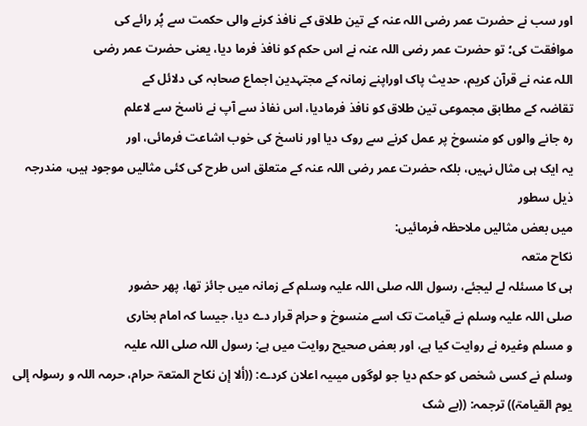اور سب نے حضرت عمر رضی اللہ عنہ کے تین طلاق کے نافذ کرنے والی حکمت سے پُر رائے کی
موافقت کی؛ تو حضرت عمر رضی اللہ عنہ نے اس حکم کو نافذ فرما دیا، یعنی حضرت عمر رضی
اللہ عنہ نے قرآن کریم، حدیث پاک اوراپنے زمانہ کے مجتہدین اجماع صحابہ کی دلائل کے
تقاضہ کے مطابق مجموعی تین طلاق کو نافذ فرمادیا، اس نفاذ سے آپ نے ناسخ سے لاعلم
رہ جانے والوں کو منسوخ پر عمل کرنے سے روک دیا اور ناسخ کی خوب اشاعت فرمائی، اور
یہ ایک ہی مثال نہیں، بلکہ حضرت عمر رضی اللہ عنہ کے متعلق اس طرح کی کئی مثالیں موجود ہیں، مندرجہ ذیل سطور
میں بعض مثالیں ملاحظہ فرمائیں:
نکاح متعہ
ہی کا مسئلہ لے لیجئے، رسول اللہ صلی اللہ علیہ وسلم کے زمانہ میں جائز تھا، پھر حضور
صلی اللہ علیہ وسلم نے قیامت تک اسے منسوخ و حرام قرار دے دیا، جیسا کہ امام بخاری
و مسلم وغیرہ نے روایت کیا ہے، اور بعض صحیح روایت میں ہے: رسول اللہ صلی اللہ علیہ
وسلم نے کسی شخص کو حکم دیا جو لوگوں میںیہ اعلان کردے: ((ألا إن نکاح المتعۃ حرام، حرمہ اللہ و رسولہ إلی یوم القیامۃ)) ترجمہ: ((بے شک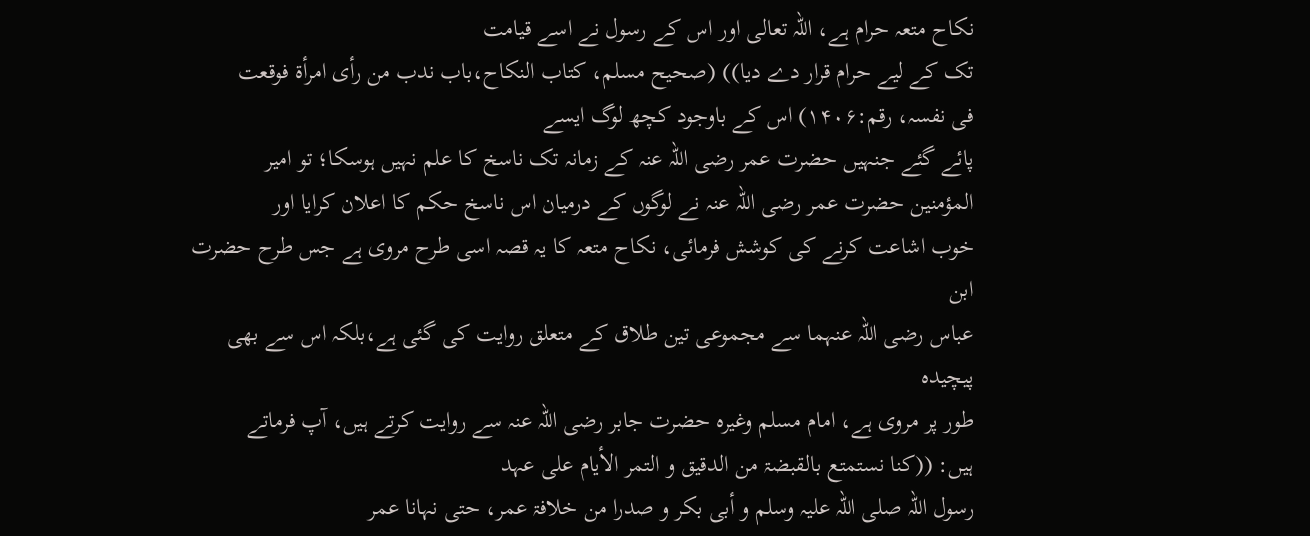نکاح متعہ حرام ہے، اللہ تعالی اور اس کے رسول نے اسے قیامت
تک کے لیے حرام قرار دے دیا)) (صحیح مسلم، کتاب النکاح،باب ندب من رأی امرأۃ فوقعت
فی نفسہ، رقم:۱۴۰۶) اس کے باوجود کچھ لوگ ایسے
پائے گئے جنہیں حضرت عمر رضی اللہ عنہ کے زمانہ تک ناسخ کا علم نہیں ہوسکا؛ تو امیر
المؤمنین حضرت عمر رضی اللہ عنہ نے لوگوں کے درمیان اس ناسخ حکم کا اعلان کرایا اور
خوب اشاعت کرنے کی کوشش فرمائی، نکاح متعہ کا یہ قصہ اسی طرح مروی ہے جس طرح حضرت ابن
عباس رضی اللہ عنہما سے مجموعی تین طلاق کے متعلق روایت کی گئی ہے،بلکہ اس سے بھی پیچیدہ
طور پر مروی ہے، امام مسلم وغیرہ حضرت جابر رضی اللہ عنہ سے روایت کرتے ہیں، آپ فرماتے
ہیں: ((کنا نستمتع بالقبضۃ من الدقیق و التمر الأیام علی عہد
رسول اللہ صلی اللہ علیہ وسلم و أبی بکر و صدرا من خلافۃ عمر، حتی نہانا عمر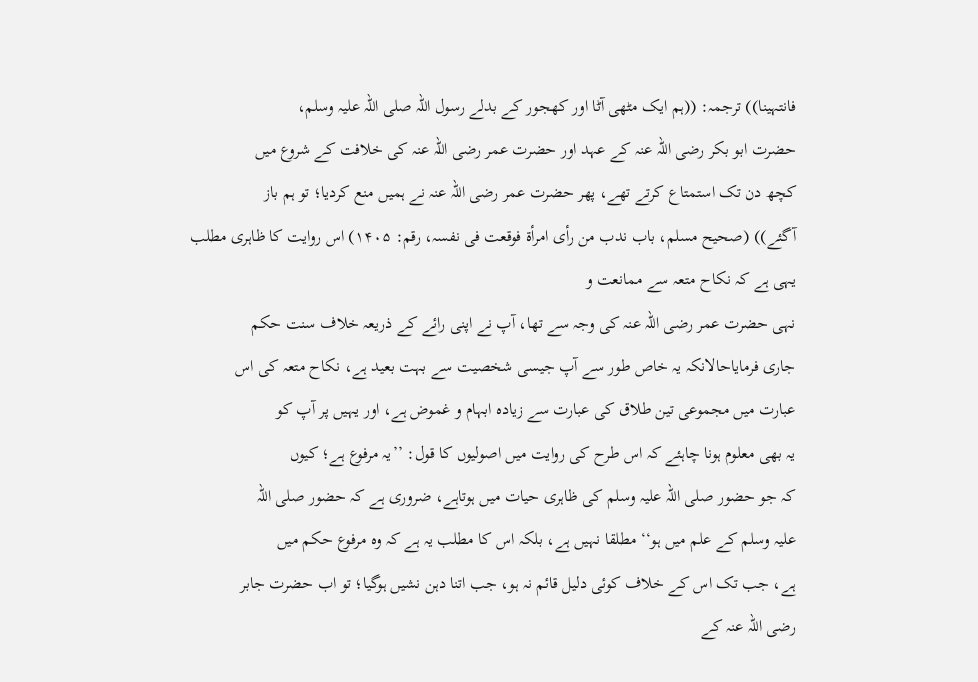فانتہینا)) ترجمہ: ((ہم ایک مٹھی آٹا اور کھجور کے بدلے رسول اللہ صلی اللہ علیہ وسلم،
حضرت ابو بکر رضی اللہ عنہ کے عہد اور حضرت عمر رضی اللہ عنہ کی خلافت کے شروع میں
کچھ دن تک استمتاع کرتے تھے، پھر حضرت عمر رضی اللہ عنہ نے ہمیں منع کردیا؛ تو ہم باز
آگئے)) (صحیح مسلم، باب ندب من رأی امرأۃ فوقعت فی نفسہ، رقم: ۱۴۰۵) اس روایت کا ظاہری مطلب یہی ہے کہ نکاح متعہ سے ممانعت و
نہی حضرت عمر رضی اللہ عنہ کی وجہ سے تھا، آپ نے اپنی رائے کے ذریعہ خلاف سنت حکم
جاری فرمایاحالانکہ یہ خاص طور سے آپ جیسی شخصیت سے بہت بعید ہے، نکاح متعہ کی اس
عبارت میں مجموعی تین طلاق کی عبارت سے زیادہ ابہام و غموض ہے، اور یہیں پر آپ کو
یہ بھی معلوم ہونا چاہئے کہ اس طرح کی روایت میں اصولیوں کا قول: ’’یہ مرفوع ہے؛ کیوں
کہ جو حضور صلی اللہ علیہ وسلم کی ظاہری حیات میں ہوتاہے، ضروری ہے کہ حضور صلی اللہ
علیہ وسلم کے علم میں ہو‘‘ مطلقا نہیں ہے، بلکہ اس کا مطلب یہ ہے کہ وہ مرفوع حکم میں
ہے، جب تک اس کے خلاف کوئی دلیل قائم نہ ہو، جب اتنا دہن نشیں ہوگیا؛ تو اب حضرت جابر
رضی اللہ عنہ کے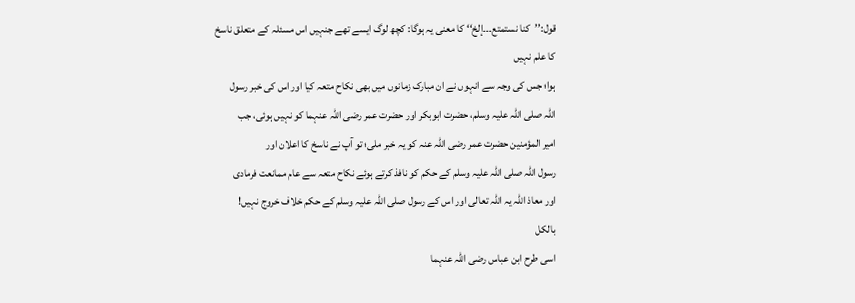قول:’’کنا نستمتع۔۔۔إلخ‘‘ کا معنی یہ ہوگا: کچھ لوگ ایسے تھے جنہیں اس مسئلہ کے متعلق ناسخ کا علم نہیں
ہوا؛ جس کی وجہ سے انہوں نے ان مبارک زمانوں میں بھی نکاح متعہ کیا اور اس کی خبر رسول
اللہ صلی اللہ علیہ وسلم، حضرت ابوبکر اور حضرت عمر رضی اللہ عنہما کو نہیں ہوئی، جب
امیر المؤمنین حضرت عمر رضی اللہ عنہ کو یہ خبر ملی؛ تو آپ نے ناسخ کا اعلان اور
رسول اللہ صلی اللہ علیہ وسلم کے حکم کو نافذ کرتے ہوئے نکاح متعہ سے عام ممانعت فرمادی
اور معاذ اللہ یہ اللہ تعالی اور اس کے رسول صلی اللہ علیہ وسلم کے حکم خلاف خروج نہیں!
بالکل
اسی طرح ابن عباس رضی اللہ عنہما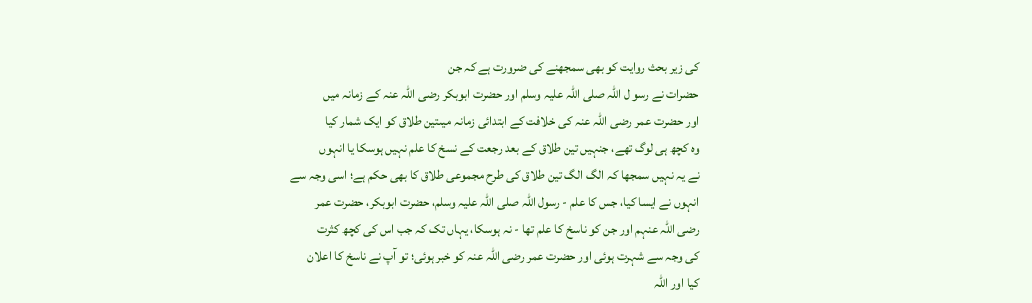کی زیر بحث روایت کو بھی سمجھنے کی ضرورت ہے کہ جن
حضرات نے رسو ل اللہ صلی اللہ علیہ وسلم اور حضرت ابوبکر رضی اللہ عنہ کے زمانہ میں
اور حضرت عمر رضی اللہ عنہ کی خلافت کے ابتدائی زمانہ میںتین طلاق کو ایک شمار کیا
وہ کچھ ہی لوگ تھے، جنہیں تین طلاق کے بعد رجعت کے نسخ کا علم نہیں ہوسکا یا انہوں
نے یہ نہیں سمجھا کہ الگ الگ تین طلاق کی طرح مجموعی طلاق کا بھی حکم ہے؛ اسی وجہ سے
انہوں نے ایسا کیا، جس کا علم - رسول اللہ صلی اللہ علیہ وسلم، حضرت ابوبکر، حضرت عمر
رضی اللہ عنہم اور جن کو ناسخ کا علم تھا - نہ ہوسکا، یہاں تک کہ جب اس کی کچھ کثرت
کی وجہ سے شہرت ہوئی اور حضرت عمر رضی اللہ عنہ کو خبر ہوئی؛ تو آپ نے ناسخ کا اعلان
کیا اور اللہ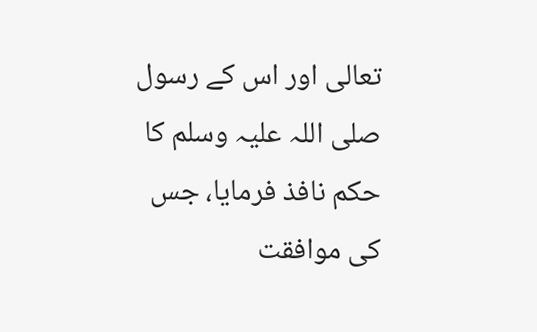تعالی اور اس کے رسول صلی اللہ علیہ وسلم کا حکم نافذ فرمایا، جس کی موافقت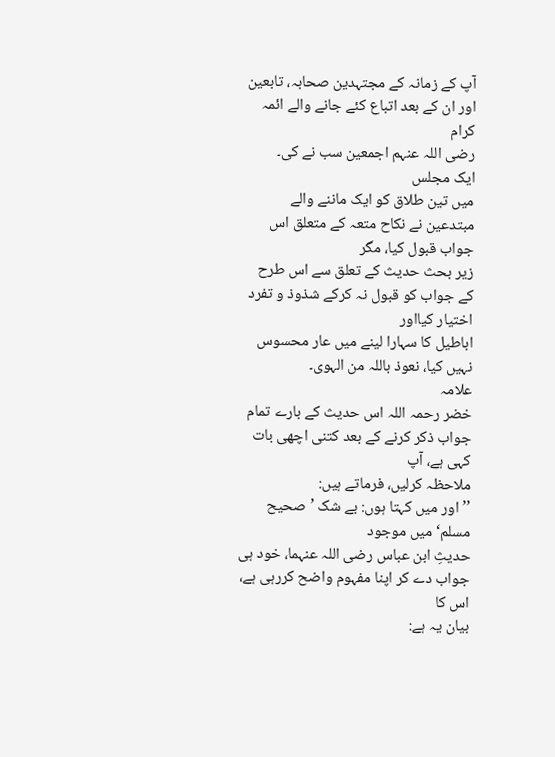آپ کے زمانہ کے مجتہدین صحابہ، تابعین اور ان کے بعد اتباع کئے جانے والے ائمہ کرام
رضی اللہ عنہم اجمعین سب نے کی۔
ایک مجلس
میں تین طلاق کو ایک ماننے والے مبتدعین نے نکاح متعہ کے متعلق اس جواب قبول کیا، مگر
زیر بحث حدیث کے تعلق سے اس طرح کے جواب کو قبول نہ کرکے شذوذ و تفرد اختیار کیااور
اباطیل کا سہارا لینے میں عار محسوس نہیں کیا، نعوذ باللہ من الہوی۔
علامہ
خضر رحمہ اللہ اس حدیث کے بارے تمام جواب ذکر کرنے کے بعد کتنی اچھی بات کہی ہے، آپ
ملاحظہ کرلیں، فرماتے ہیں:
’’اور میں کہتا ہوں: بے شک ’صحیح مسلم‘ میں موجود
حدیثِ ابن عباس رضی اللہ عنہما، خود ہی جواب دے کر اپنا مفہوم واضح کررہی ہے، اس کا
بیان یہ ہے: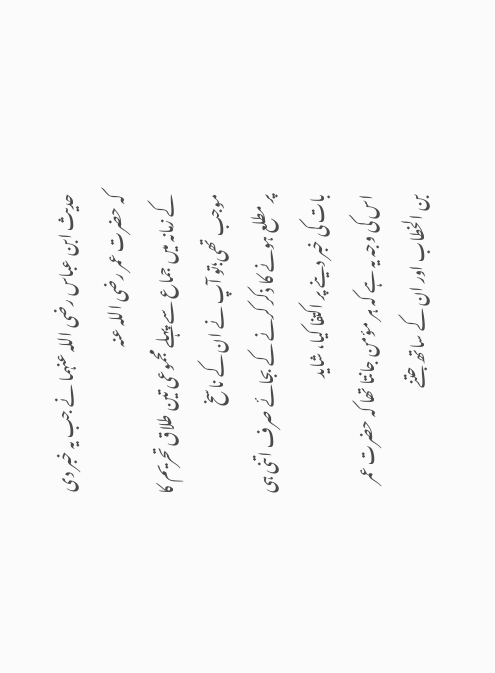حدیث ابن عباس رضی اللہ عنہما نے جب یہ خبر دی کہ حضرت عمر رضی اللہ عنہ
کے زمانہ میں جماع سے پہلے مجموعی تین طلاق تحریم کا موجب تھی؛تو آپ نے ان کے ناسخ
پر مطلع ہونے کا ذکر کرنے کے بجائے صرف اتنی ہی بات کی خبر دینے پر اکتفا کیا، شاید
اس کی وجہ یہ ہے کہ ہر مؤمن جانتا تھا کہ حضرت عمر بن الخطاب اور ان کے ساتھ جتنے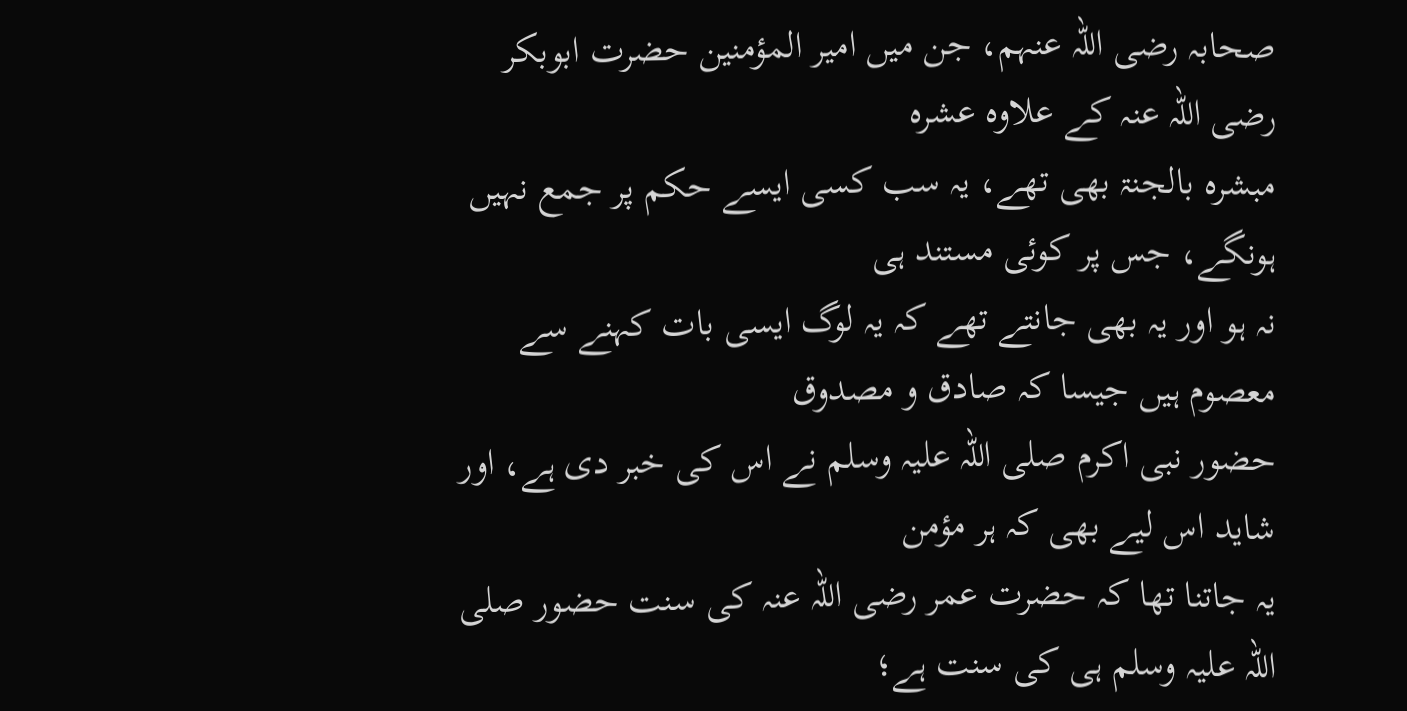صحابہ رضی اللہ عنہم، جن میں امیر المؤمنین حضرت ابوبکر رضی اللہ عنہ کے علاوہ عشرہ
مبشرہ بالجنۃ بھی تھے، یہ سب کسی ایسے حکم پر جمع نہیں ہونگے، جس پر کوئی مستند ہی
نہ ہو اور یہ بھی جانتے تھے کہ یہ لوگ ایسی بات کہنے سے معصوم ہیں جیسا کہ صادق و مصدوق
حضور نبی اکرم صلی اللہ علیہ وسلم نے اس کی خبر دی ہے، اور شاید اس لیے بھی کہ ہر مؤمن
یہ جاتنا تھا کہ حضرت عمر رضی اللہ عنہ کی سنت حضور صلی اللہ علیہ وسلم ہی کی سنت ہے؛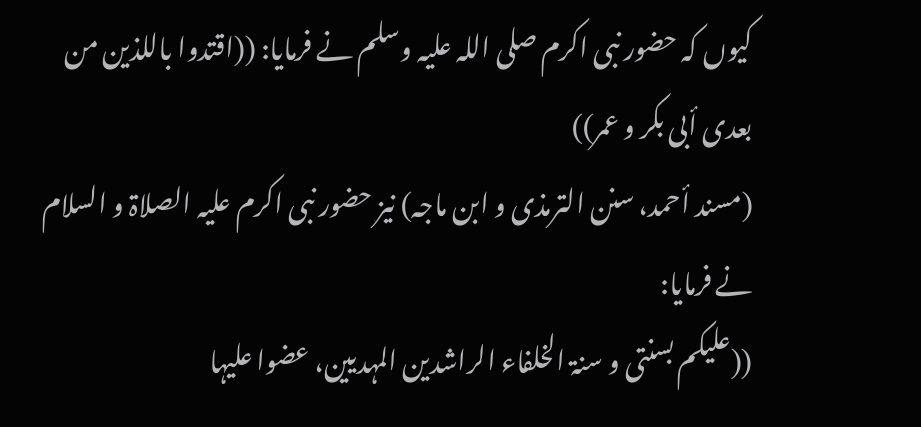کیوں کہ حضور نبی اکرم صلی اللہ علیہ وسلم نے فرمایا: ((اقتدوا باللذین من بعدی أبی بکر و عمر))
(مسند أحمد، سنن الترمذی و ابن ماجہ) نیز حضور نبی اکرم علیہ الصلاۃ و السلام نے فرمایا:
((علیکم بسنتی و سنۃ الخلفاء الراشدین المہدیین، عضوا علیہا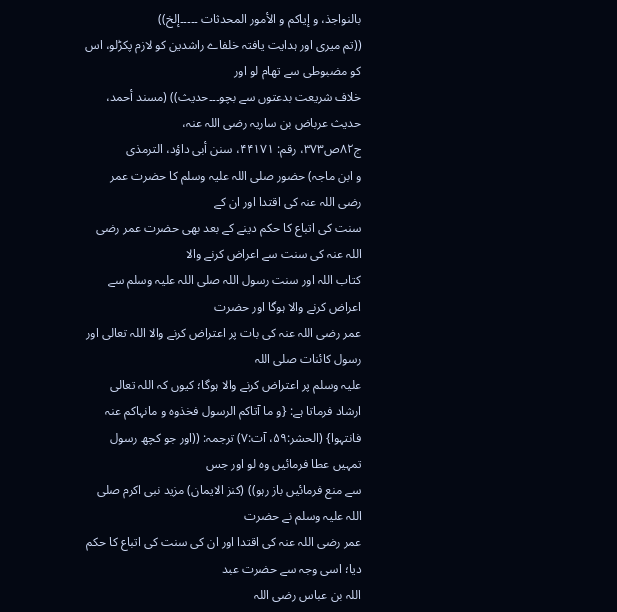بالنواجذ، و إیاکم و الأمور المحدثات ۔۔۔۔۔إلخ))
((تم میری اور ہدایت یافتہ خلفاے راشدین کو لازم پکڑلو، اس کو مضبوطی سے تھام لو اور
خلاف شریعت بدعتوں سے بچو۔۔۔حدیث)) (مسند أحمد، حدیث عرباض بن ساریہ رضی اللہ عنہ،
ج۸۲ص۳۷۳، رقم: ۴۴۱۷۱، سنن أبی داؤد، الترمذی
و ابن ماجہ) حضور صلی اللہ علیہ وسلم کا حضرت عمر رضی اللہ عنہ کی اقتدا اور ان کے
سنت کی اتباع کا حکم دینے کے بعد بھی حضرت عمر رضی اللہ عنہ کی سنت سے اعراض کرنے والا
کتاب اللہ اور سنت رسول اللہ صلی اللہ علیہ وسلم سے اعراض کرنے والا ہوگا اور حضرت
عمر رضی اللہ عنہ کی بات پر اعتراض کرنے والا اللہ تعالی اور رسول کائنات صلی اللہ
علیہ وسلم پر اعتراض کرنے والا ہوگا؛ کیوں کہ اللہ تعالی ارشاد فرماتا ہے: {و ما آتاکم الرسول فخذوہ و مانہاکم عنہ فانتہوا} (الحشر:۵۹، آت:۷) ترجمہ: ((اور جو کچھ رسول تمہیں عطا فرمائیں وہ لو اور جس
سے منع فرمائیں باز رہو)) (کنز الایمان) مزید نبی اکرم صلی اللہ علیہ وسلم نے حضرت
عمر رضی اللہ عنہ کی اقتدا اور ان کی سنت کی اتباع کا حکم دیا؛ اسی وجہ سے حضرت عبد
اللہ بن عباس رضی اللہ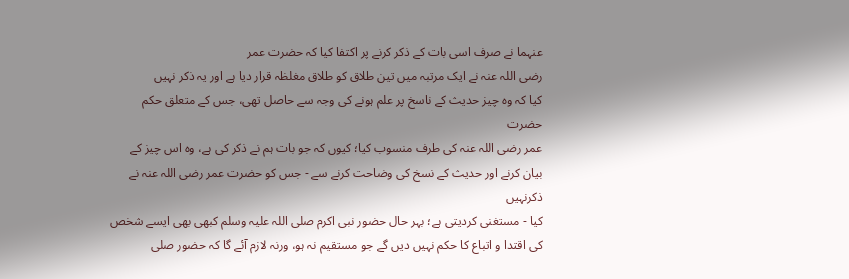عنہما نے صرف اسی بات کے ذکر کرنے پر اکتفا کیا کہ حضرت عمر
رضی اللہ عنہ نے ایک مرتبہ میں تین طلاق کو طلاق مغلظہ قرار دیا ہے اور یہ ذکر نہیں
کیا کہ وہ چیز حدیث کے ناسخ پر علم ہونے کی وجہ سے حاصل تھی، جس کے متعلق حکم حضرت
عمر رضی اللہ عنہ کی طرف منسوب کیا؛ کیوں کہ جو بات ہم نے ذکر کی ہے، وہ اس چیز کے
بیان کرنے اور حدیث کے نسخ کی وضاحت کرنے سے - جس کو حضرت عمر رضی اللہ عنہ نے ذکرنہیں
کیا - مستغنی کردیتی ہے؛ بہر حال حضور نبی اکرم صلی اللہ علیہ وسلم کبھی بھی ایسے شخص
کی اقتدا و اتباع کا حکم نہیں دیں گے جو مستقیم نہ ہو، ورنہ لازم آئے گا کہ حضور صلی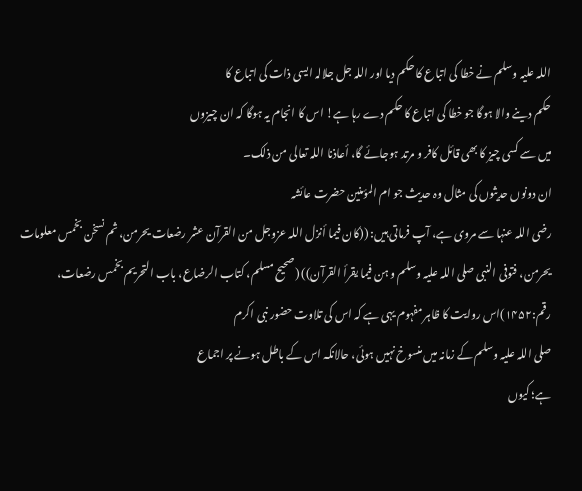اللہ علیہ وسلم نے خطا کی اتباع کا حکم دیا اور اللہ جل جلالہ ایسی ذات کی اتباع کا
حکم دینے والا ہوگا جو خطا کی اتباع کا حکم دے رہا ہے! اس کا انجام یہ ہوگا کہ ان چیزوں
میں سے کسی چیز کا بھی قائل کافر و مرتد ہوجائے گا، أعاذنا اللہ تعالی من ذلک۔
ان دونوں حدیثوں کی مثال وہ حدیث جو ام المؤمنین حضرت عائشہ
رضی اللہ عنہا سے مروی ہے، آپ فرماتی ہیں: ((کان فیما أنزل اللہ عزوجل من القرآن عشر رضعات یحرمن، ثم نسخن بخمس معلومات
یحرمن، فتوفی النبی صلی اللہ علیہ وسلم و ہن فیما یقرأ القرآن)) (صحیح مسلم، کتاب الرضاع، باب التحریم بخمس رضعات، رقم:۱۴۵۲)اس روایت کا ظاہر مفہوم یہی ہے کہ اس کی تلاوت حضور نبی اکرم
صلی اللہ علیہ وسلم کے زمانہ میں منسوخ نہیں ہوئی، حالانکہ اس کے باطل ہونے پر اجماع
ہے؛ کیوں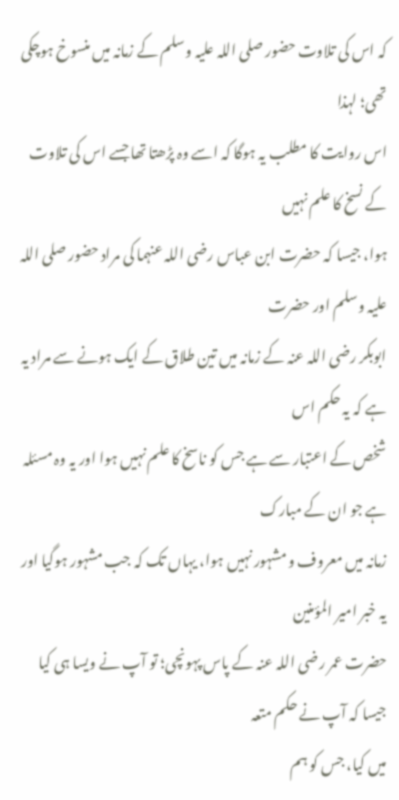کہ اس کی تلاوت حضور صلی اللہ علیہ وسلم کے زمانہ میں منسوخ ہوچکی تھی؛ لہذا
اس روایت کا مطلب یہ ہوگا کہ اسے وہ پڑھتا تھا جسے اس کی تلاوت کے نسخ کا علم نہیں
ہوا، جیسا کہ حضرت ابن عباس رضی اللہ عنہما کی مراد حضور صلی اللہ علیہ وسلم اور حضرت
ابوبکر رضی اللہ عنہ کے زمانہ میں تین طلاق کے ایک ہونے سے مراد یہ ہے کہ یہ حکم اس
شخص کے اعتبار سے ہے جس کو ناسخ کا علم نہیں ہوا اور یہ وہ مسئلہ ہے جو ان کے مبارک
زمانہ میں معروف و مشہور نہیں ہوا، یہاں تک کہ جب مشہور ہوگیا اور یہ خبر امیر المؤمنین
حضرت عمر رضی اللہ عنہ کے پاس پہونچی؛ تو آپ نے ویسا ہی کیا جیسا کہ آپ نے حکم متعہ
میں کیا، جس کو ہم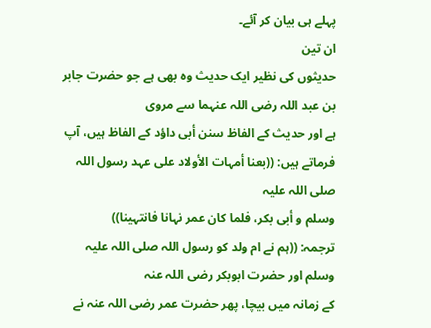پہلے ہی بیان کر آئے۔
ان تین
حدیثوں کی نظیر ایک حدیث وہ بھی ہے جو حضرت جابر بن عبد اللہ رضی اللہ عنہما سے مروی
ہے اور حدیث کے الفاظ سنن أبی داؤد کے الفاظ ہیں، آپ فرماتے ہیں: ((بعنا أمہات الأولاد علی عہد رسول اللہ صلی اللہ علیہ
وسلم و أبی بکر، فلما کان عمر نہانا فانتہینا))
ترجمہ: ((ہم نے ام ولد کو رسول اللہ صلی اللہ علیہ وسلم اور حضرت ابوبکر رضی اللہ عنہ
کے زمانہ میں بیچا، پھر حضرت عمر رضی اللہ عنہ نے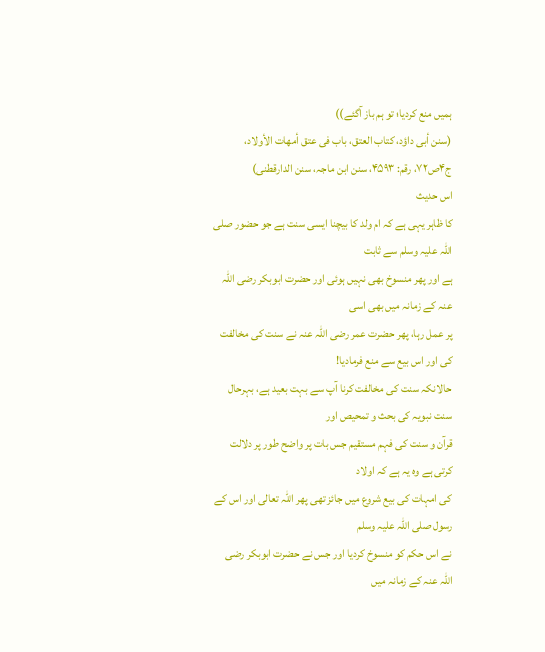ہمیں منع کردیا؛ تو ہم باز آگئے))
(سنن أبی داؤد، کتاب العتق، باب فی عتق أمھات الأولاد، ج۴ص۷۲، رقم: ۴۵۹۳، سنن ابن ماجہ، سنن الدارقطنی)
اس حدیث
کا ظاہر یہی ہے کہ ام ولد کا بیچنا ایسی سنت ہے جو حضور صلی اللہ علیہ وسلم سے ثابت
ہے اور پھر منسوخ بھی نہیں ہوئی اور حضرت ابوبکر رضی اللہ عنہ کے زمانہ میں بھی اسی
پر عمل رہا، پھر حضرت عمر رضی اللہ عنہ نے سنت کی مخالفت کی اور اس بیع سے منع فرمادیا!
حالانکہ سنت کی مخالفت کرنا آپ سے بہت بعید ہے، بہرحال سنت نبویہ کی بحث و تمحیص اور
قرآن و سنت کی فہم مستقیم جس بات پر واضح طور پر دلالت کرتی ہے وہ یہ ہے کہ اولاد
کی امہات کی بیع شروع میں جائز تھی پھر اللہ تعالی اور اس کے رسول صلی اللہ علیہ وسلم
نے اس حکم کو منسوخ کردیا اور جس نے حضرت ابوبکر رضی اللہ عنہ کے زمانہ میں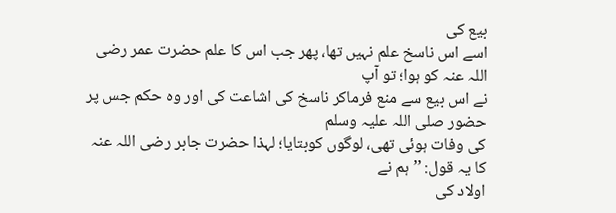بیع کی
اسے اس ناسخ علم نہیں تھا، پھر جب اس کا علم حضرت عمر رضی اللہ عنہ کو ہوا؛ تو آپ
نے اس بیع سے منع فرماکر ناسخ کی اشاعت کی اور وہ حکم جس پر حضور صلی اللہ علیہ وسلم
کی وفات ہوئی تھی، لوگوں کوبتایا؛ لہذا حضرت جابر رضی اللہ عنہ کا یہ قول: ’’ہم نے
اولاد کی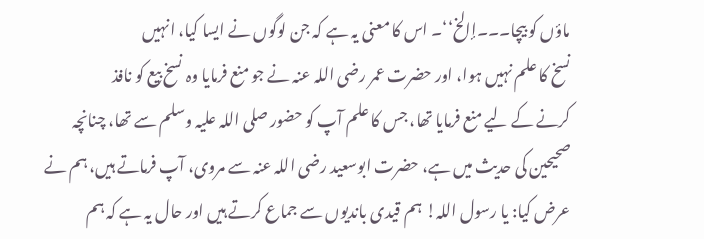ماؤں کو بیچا۔۔۔إالخ‘‘۔ اس کا معنی یہ ہے کہ جن لوگوں نے ایسا کیا، انہیں
نسخ کا علم نہیں ہوا، اور حضرت عمر رضی اللہ عنہ نے جو منع فرمایا وہ نسخ بیع کو نافذ
کرنے کے لیے منع فرمایا تھا، جس کا علم آپ کو حضور صلی اللہ علیہ وسلم سے تھا، چنانچہ
صحیحین کی حدیث میں ہے، حضرت ابوسعید رضی اللہ عنہ سے مروی، آپ فرماتے ہیں، ہم نے
عرض کیا: یا رسول اللہ! ہم قیدی باندیوں سے جماع کرتے ہیں اور حال یہ ہے کہ ہم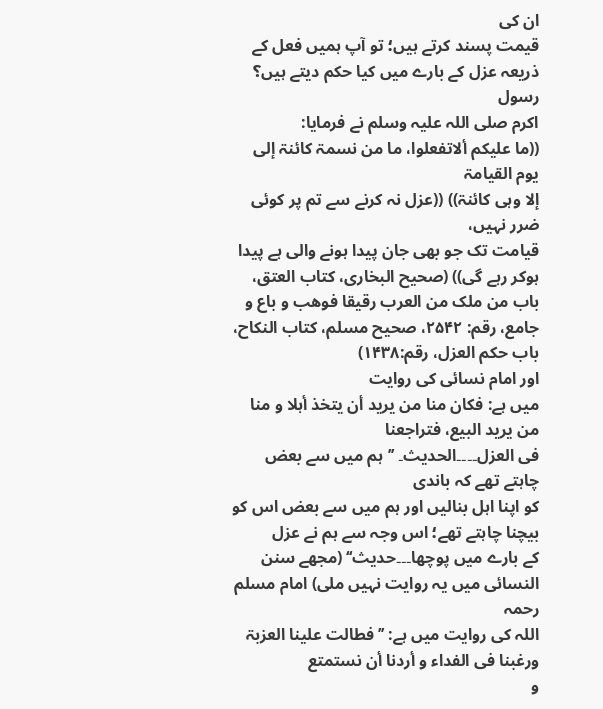ان کی
قیمت پسند کرتے ہیں؛ تو آپ ہمیں فعل کے ذریعہ عزل کے بارے میں کیا حکم دیتے ہیں؟ رسول
اکرم صلی اللہ علیہ وسلم نے فرمایا:
((ما علیکم ألاتفعلوا، ما من نسمۃ کائنۃ إلی یوم القیامۃ
إلا وہی کائنۃ)) ((عزل نہ کرنے سے تم پر کوئی ضرر نہیں،
قیامت تک جو بھی جان پیدا ہونے والی ہے پیدا ہوکر رہے گی)) (صحیح البخاری، کتاب العتق،
باب من ملک من العرب رقیقا فوھب و باع و جامع، رقم: ۲۵۴۲، صحیح مسلم، کتاب النکاح، باب حکم العزل، رقم:۱۴۳۸)
اور امام نسائی کی روایت
میں ہے: فکان منا من یرید أن یتخذ أہلا و منا من یرید البیع، فتراجعنا
فی العزل۔۔۔۔الحدیث۔ ’’ہم میں سے بعض چاہتے تھے کہ باندی
کو اپنا اہل بنالیں اور ہم میں سے بعض اس کو بیچنا چاہتے تھے؛ اس وجہ سے ہم نے عزل
کے بارے میں پوچھا۔۔۔حدیث‘‘ (مجھے سنن النسائی میں یہ روایت نہیں ملی) امام مسلم رحمہ
اللہ کی روایت میں ہے: ’’فطالت علینا العزبۃ ورغبنا فی الفداء و أردنا أن نستمتع
و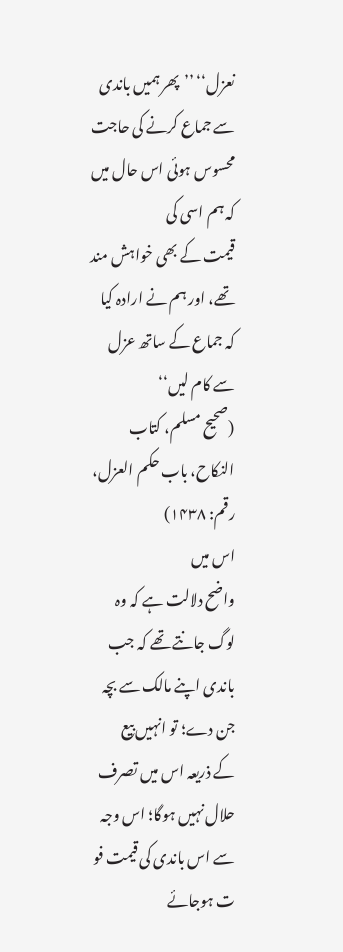نعزل‘‘ ’’پھر ہمیں باندی سے جماع کرنے کی حاجت محسوس ہوئی اس حال میں کہ ہم اسی کی
قیمت کے بھی خواہش مند تھے، اور ہم نے ارادہ کیا کہ جماع کے ساتھ عزل سے کام لیں‘‘
(صحیح مسلم، کتاب النکاح، باب حکم العزل، رقم: ۱۴۳۸)
اس میں
واضح دلالت ہے کہ وہ لوگ جانتے تھے کہ جب باندی اپنے مالک سے بچہ جن دے؛ تو انہیں بیع
کے ذریعہ اس میں تصرف حلال نہیں ہوگا؛ اس وجہ سے اس باندی کی قیمت فو ت ہوجائے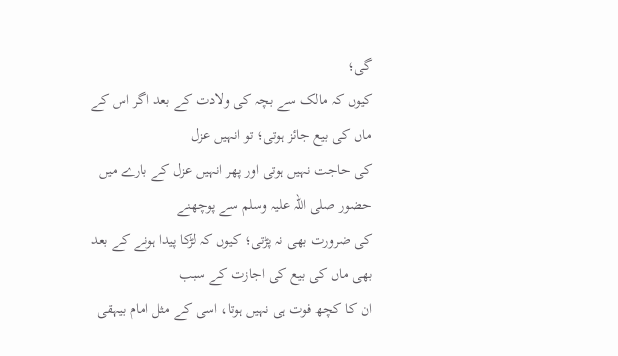گی؛
کیوں کہ مالک سے بچہ کی ولادت کے بعد اگر اس کے ماں کی بیع جائز ہوتی؛ تو انہیں عزل
کی حاجت نہیں ہوتی اور پھر انہیں عزل کے بارے میں حضور صلی اللہ علیہ وسلم سے پوچھنے
کی ضرورت بھی نہ پڑتی؛ کیوں کہ لڑکا پیدا ہونے کے بعد بھی ماں کی بیع کی اجازت کے سبب
ان کا کچھ فوت ہی نہیں ہوتا، اسی کے مثل امام بیہقی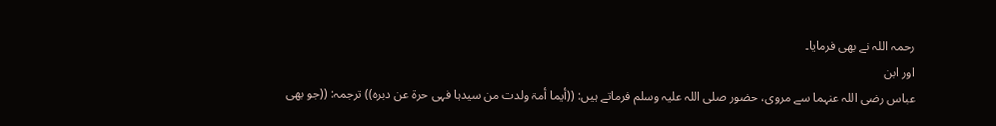رحمہ اللہ نے بھی فرمایا۔
اور ابن
عباس رضی اللہ عنہما سے مروی، حضور صلی اللہ علیہ وسلم فرماتے ہیں: ((أیما أمۃ ولدت من سیدہا فہی حرۃ عن دبرہ)) ترجمہ: ((جو بھی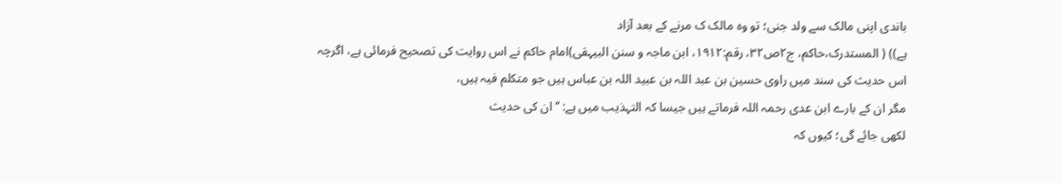باندی اپنی مالک سے ولد جنی؛ تو وہ مالک ک مرنے کے بعد آزاد
ہے)) ( المستدرک،حاکم، ج۲ص۳۲، رقم:۱۹۱۲، ابن ماجہ و سنن البیہقی)امام حاکم نے اس روایت کی تصحیح فرمائی ہے، اگرچہ
اس حدیث کی سند میں راوی حسین بن عبد اللہ بن عبید اللہ بن عباس ہیں جو متکلم فیہ ہیں،
مگر ان کے بارے ابن عدی رحمہ اللہ فرماتے ہیں جیسا کہ التہذیب میں ہے: ’’ان کی حدیث
لکھی جائے گی؛ کیوں کہ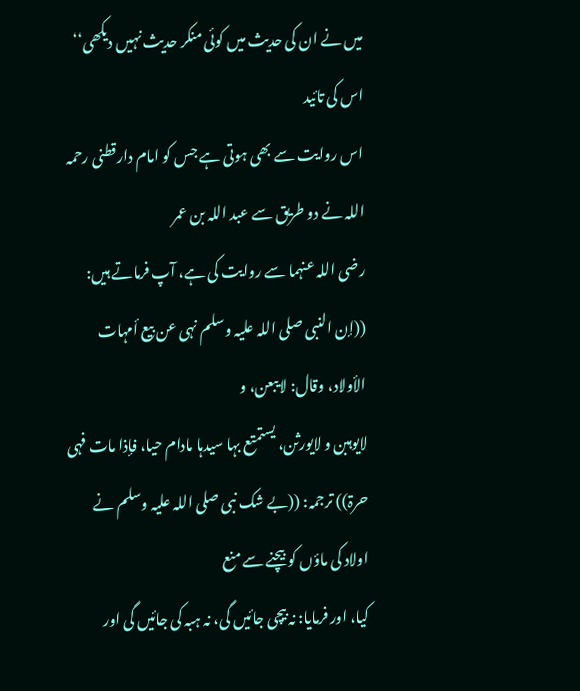میں نے ان کی حدیث میں کوئی منکر حدیث نہیں دیکھی‘‘ اس کی تائید
اس روایت سے بھی ہوتی ہے جس کو امام دارقطنی رحمہ اللہ نے دو طریق سے عبد اللہ بن عمر
رضی اللہ عنہما سے روایت کی ہے، آپ فرماتے ہیں: ((إن النبی صلی اللہ علیہ وسلم نہی عن بیع أمہات الأولاد، وقال: لایبعن، و
لایوہبن و لایورثن، یستمتع بہا سیدہا مادام حیا، فإذا مات فہی حرۃ)) ترجمہ: ((بے شک نبی صلی اللہ علیہ وسلم نے اولاد کی ماؤں کو بیچنے سے منع
کیا، اور فرمایا: نہ بیچی جائیں گی، نہ ہبہ کی جائیں گی اور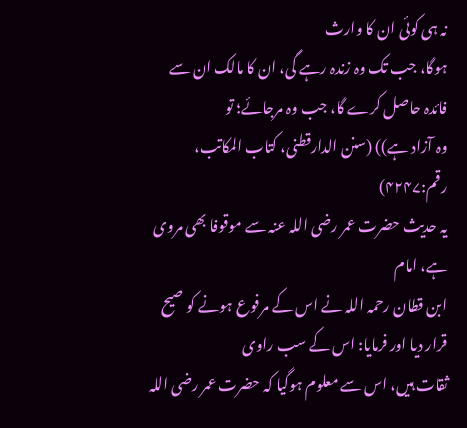نہ ہی کوئی ان کا وارث
ہوگا، جب تک وہ زندہ رہے گی، ان کا مالک ان سے فائدہ حاصل کرے گا، جب وہ مرجائے؛ تو
وہ آزاد ہے)) (سنن الدارقطنی، کتاب المکاتب، رقم:۴۲۴۷)
یہ حدیث حضرت عمر رضی اللہ عنہ سے موقوفا بھی مروی ہے، امام
ابن قطان رحمہ اللہ نے اس کے مرفوع ہونے کو صیح قرار دیا اور فرمایا: اس کے سب راوی
ثقات ہیں، اس سے معلوم ہوگیا کہ حضرت عمر رضی اللہ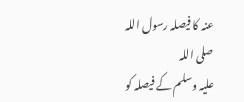عنہ کا فیصلہ رسول اللہ صلی اللہ
علیہ وسلم کے فیصلہ کو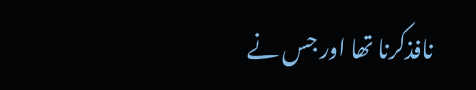نافذکرنا تھا اور جس نے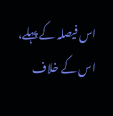اس فیصلہ کے پہلے، اس کے خلاف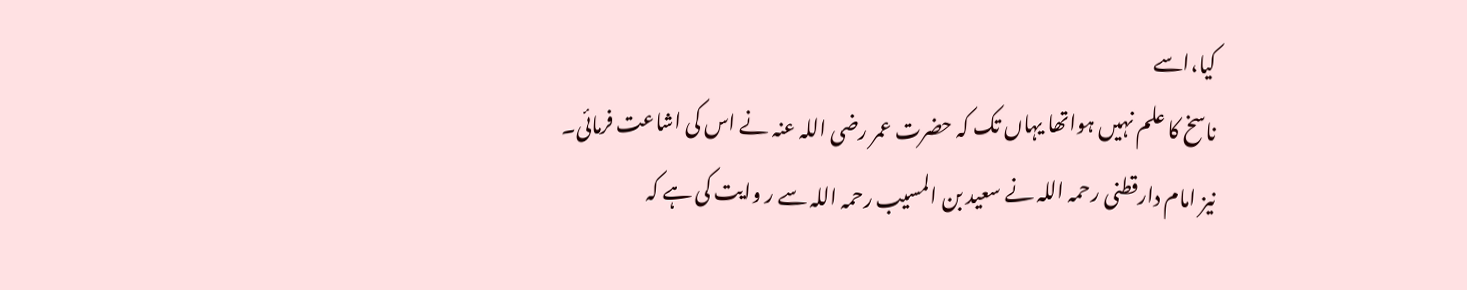کیا،اسے
ناسخ کا علم نہیں ہواتھا یہاں تک کہ حضرت عمر رضی اللہ عنہ نے اس کی اشاعت فرمائی۔
نیز امام دارقطنی رحمہ اللہ نے سعید بن المسیب رحمہ اللہ سے ر وایت کی ہے کہ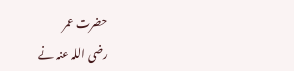حضرت عمر
رضی اللہ عنہ نے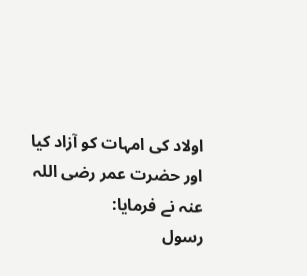اولاد کی امہات کو آزاد کیا اور حضرت عمر رضی اللہ عنہ نے فرمایا:
رسول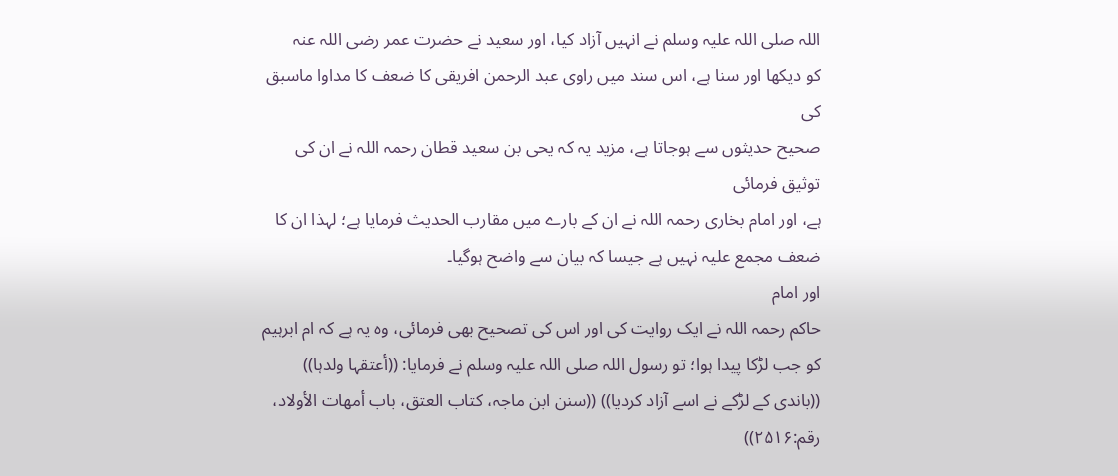اللہ صلی اللہ علیہ وسلم نے انہیں آزاد کیا، اور سعید نے حضرت عمر رضی اللہ عنہ
کو دیکھا اور سنا ہے، اس سند میں راوی عبد الرحمن افریقی کا ضعف کا مداوا ماسبق کی
صحیح حدیثوں سے ہوجاتا ہے، مزید یہ کہ یحی بن سعید قطان رحمہ اللہ نے ان کی توثیق فرمائی
ہے، اور امام بخاری رحمہ اللہ نے ان کے بارے میں مقارب الحدیث فرمایا ہے؛ لہذا ان کا
ضعف مجمع علیہ نہیں ہے جیسا کہ بیان سے واضح ہوگیا۔
اور امام
حاکم رحمہ اللہ نے ایک روایت کی اور اس کی تصحیح بھی فرمائی، وہ یہ ہے کہ ام ابرہیم
کو جب لڑکا پیدا ہوا؛ تو رسول اللہ صلی اللہ علیہ وسلم نے فرمایا: ((أعتقہا ولدہا))
((باندی کے لڑکے نے اسے آزاد کردیا)) ((سنن ابن ماجہ، کتاب العتق، باب أمھات الأولاد،
رقم:۲۵۱۶))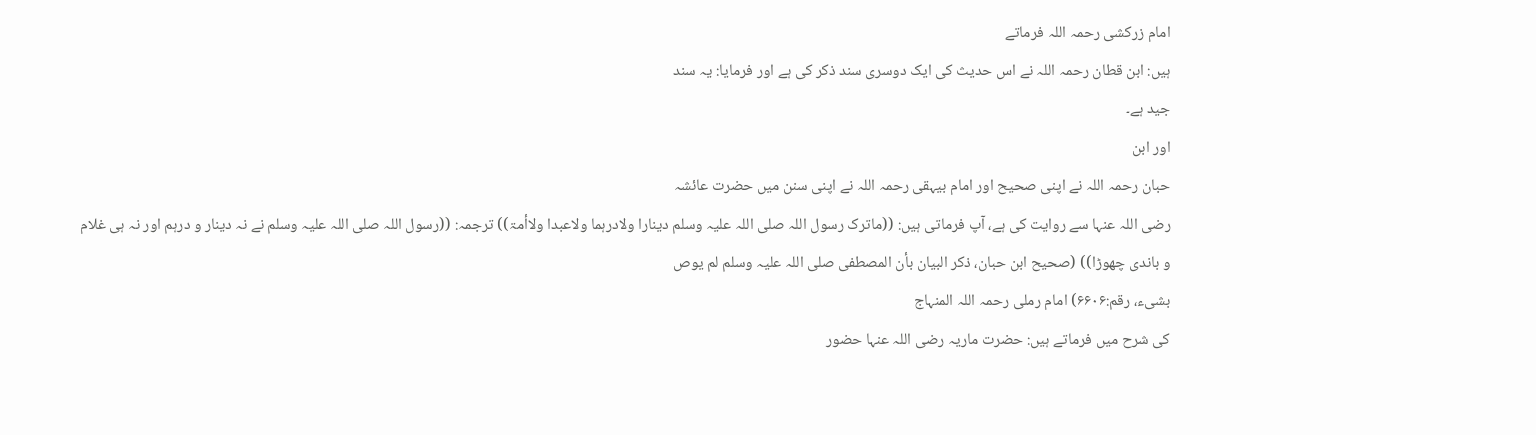امام زرکشی رحمہ اللہ فرماتے
ہیں: ابن قطان رحمہ اللہ نے اس حدیث کی ایک دوسری سند ذکر کی ہے اور فرمایا: یہ سند
جید ہے۔
اور ابن
حبان رحمہ اللہ نے اپنی صحیح اور امام بیہقی رحمہ اللہ نے اپنی سنن میں حضرت عائشہ
رضی اللہ عنہا سے روایت کی ہے، آپ فرماتی ہیں: ((ماترک رسول اللہ صلی اللہ علیہ وسلم دینارا ولادرہما ولاعبدا ولاأمۃ)) ترجمہ: ((رسول اللہ صلی اللہ علیہ وسلم نے نہ دینار و درہم اور نہ ہی غلام
و باندی چھوڑا)) (صحیح ابن حبان، ذکر البیان بأن المصطفی صلی اللہ علیہ وسلم لم یوص
بشیء، رقم:۶۶۰۶) امام رملی رحمہ اللہ المنہاج
کی شرح میں فرماتے ہیں: حضرت ماریہ رضی اللہ عنہا حضور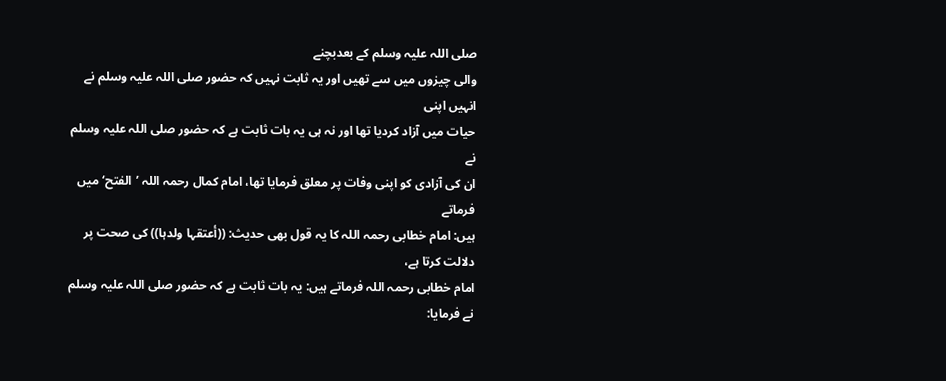صلی اللہ علیہ وسلم کے بعدبچنے
والی چیزوں میں سے تھیں اور یہ ثابت نہیں کہ حضور صلی اللہ علیہ وسلم نے انہیں اپنی
حیات میں آزاد کردیا تھا اور نہ ہی یہ بات ثابت ہے کہ حضور صلی اللہ علیہ وسلم نے
ان کی آزادی کو اپنی وفات پر معلق فرمایا تھا، امام کمال رحمہ اللہ ’الفتح‘ میں فرماتے
ہیں: امام خطابی رحمہ اللہ کا یہ قول بھی حدیث: ((أعتقہا ولدہا)) کی صحت پر دلالت کرتا ہے،
امام خطابی رحمہ اللہ فرماتے ہیں: یہ بات ثابت ہے کہ حضور صلی اللہ علیہ وسلم نے فرمایا: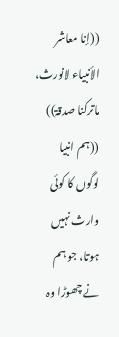((إنا معاشر الأنبیاء لانورث، ماترکنا صدقۃ)) ((ہم انبیا لوگوں کا کوئی وارث نہیں ہوتا، جو ہم نے چھوڑا وہ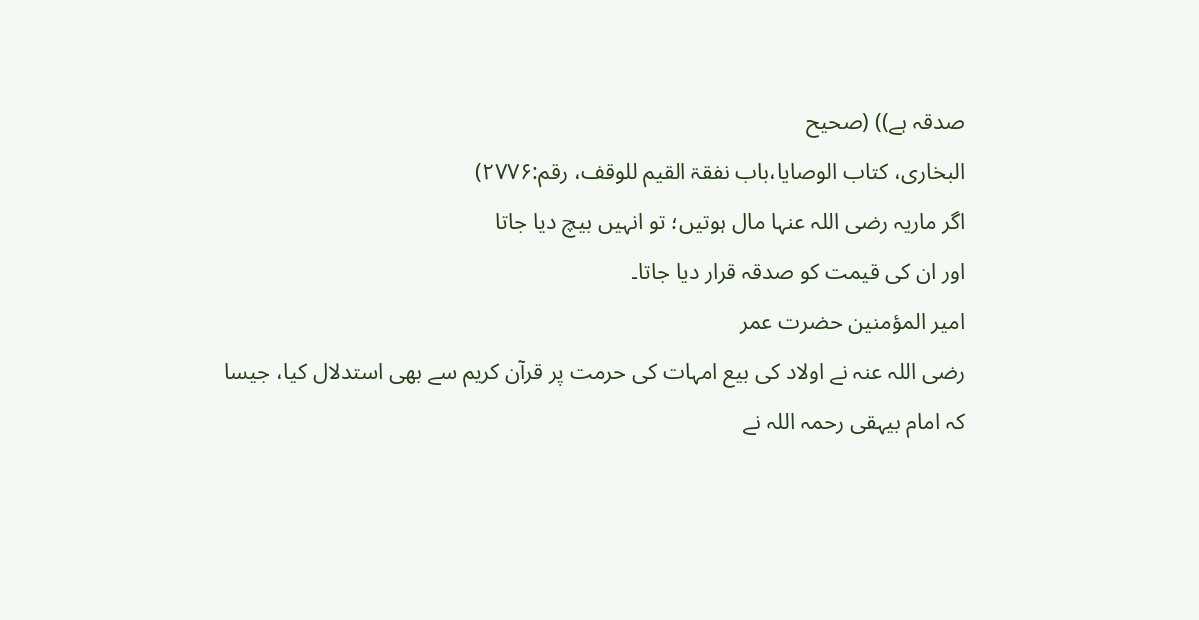صدقہ ہے)) (صحیح
البخاری، کتاب الوصایا،باب نفقۃ القیم للوقف، رقم:۲۷۷۶)
اگر ماریہ رضی اللہ عنہا مال ہوتیں؛ تو انہیں بیچ دیا جاتا
اور ان کی قیمت کو صدقہ قرار دیا جاتا۔
امیر المؤمنین حضرت عمر
رضی اللہ عنہ نے اولاد کی بیع امہات کی حرمت پر قرآن کریم سے بھی استدلال کیا، جیسا
کہ امام بیہقی رحمہ اللہ نے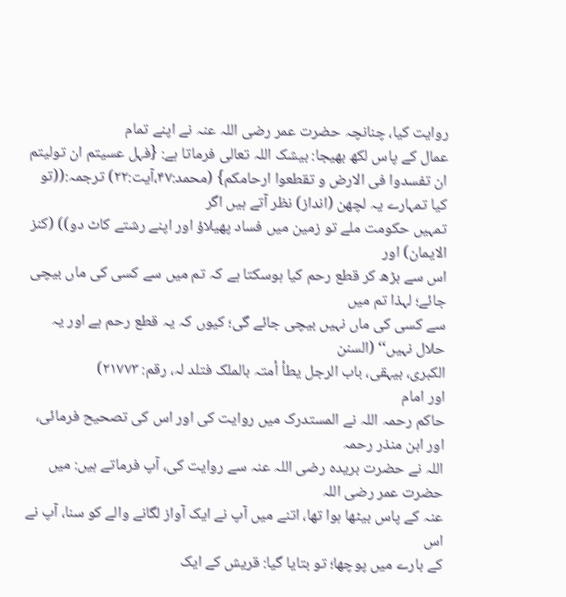روایت کیا، چنانچہ حضرت عمر رضی اللہ عنہ نے اپنے تمام
عمال کے پاس لکھ بھیجا: بیشک اللہ تعالی فرماتا ہے: {فہل عسیتم ان تولیتم ان تفسدوا فی الارض و تقطعوا ارحامکم} (محمد:۴۷،آیت:۲۲) ترجمہ:((تو کیا تمہارے یہ لچھن (انداز) نظر آتے ہیں اگر
تمہیں حکومت ملے تو زمین میں فساد پھیلاؤ اور اپنے رشتے کاٹ دو)) (کنز الایمان) اور
اس سے بڑھ کر قطع رحم کیا ہوسکتا ہے کہ تم میں سے کسی کی ماں بیچی جائے؛ لہذا تم میں
سے کسی کی ماں نہیں بیچی جائے گی؛ کیوں کہ یہ قطع رحم ہے اور یہ حلال نہیں‘‘ (السنن
الکبری، بیہقی، باب الرجل یطأ أمتہ بالملک فتلد لہ، رقم: ۲۱۷۷۳)
اور امام
حاکم رحمہ اللہ نے المستدرک میں روایت کی اور اس کی تصحیح فرمائی، اور ابن منذر رحمہ
اللہ نے حضرت بریدہ رضی اللہ عنہ سے روایت کی، آپ فرماتے ہیں: میں حضرت عمر رضی اللہ
عنہ کے پاس بیٹھا ہوا تھا، اتنے میں آپ نے ایک آواز لگانے والے کو سنا، آپ نے اس
کے بارے میں پوچھا؛ تو بتایا گیا: قریش کے ایک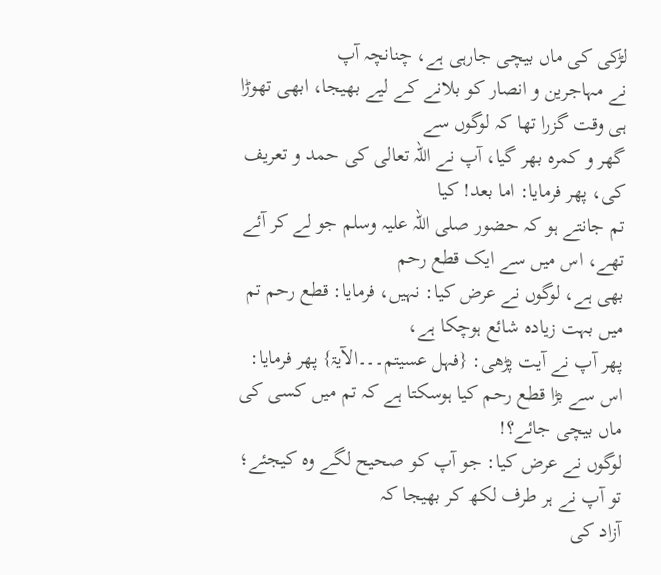لڑکی کی ماں بیچی جارہی ہے، چنانچہ آپ
نے مہاجرین و انصار کو بلانے کے لیے بھیجا، ابھی تھوڑا ہی وقت گزرا تھا کہ لوگوں سے
گھر و کمرہ بھر گیا، آپ نے اللہ تعالی کی حمد و تعریف کی، پھر فرمایا: اما بعد! کیا
تم جانتے ہو کہ حضور صلی اللہ علیہ وسلم جو لے کر آئے تھے، اس میں سے ایک قطع رحم
بھی ہے، لوگوں نے عرض کیا: نہیں، فرمایا: قطع رحم تم میں بہت زیادہ شائع ہوچکا ہے،
پھر آپ نے آیت پڑھی: {فہل عسیتم۔۔۔الآیۃ} پھر فرمایا: اس سے بڑا قطع رحم کیا ہوسکتا ہے کہ تم میں کسی کی ماں بیچی جائے؟!
لوگوں نے عرض کیا: جو آپ کو صحیح لگے وہ کیجئے؛ تو آپ نے ہر طرف لکھ کر بھیجا کہ
آزاد کی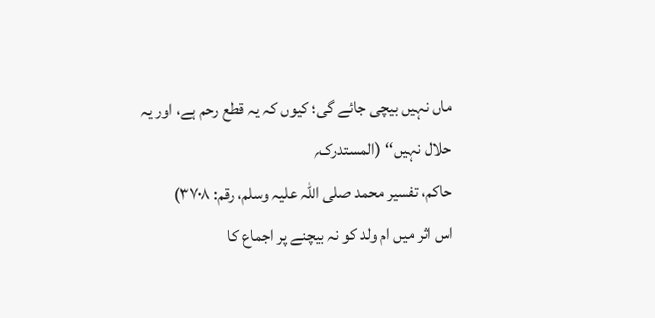ماں نہیں بیچی جائے گی؛ کیوں کہ یہ قطع رحم ہے، اور یہ حلال نہیں‘‘ (المستدرک؍
حاکم، تفسیر محمد صلی اللہ علیہ وسلم، رقم: ۳۷۰۸)
اس اثر میں ام ولد کو نہ بیچنے پر اجماع کا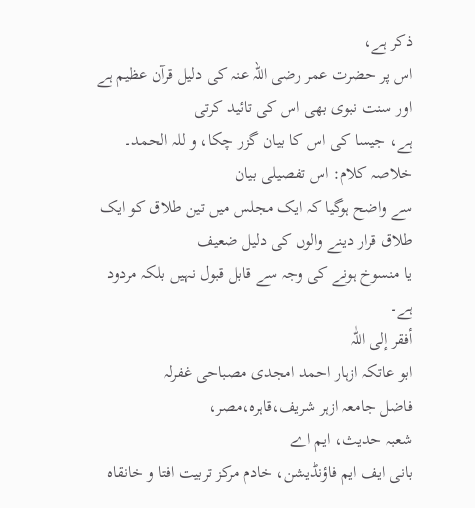ذکر ہے،
اس پر حضرت عمر رضی اللہ عنہ کی دلیل قرآن عظیم ہے اور سنت نبوی بھی اس کی تائید کرتی
ہے، جیسا کی اس کا بیان گزر چکا، و للہ الحمد۔
خلاصہ کلام: اس تفصیلی بیان
سے واضح ہوگیا کہ ایک مجلس میں تین طلاق کو ایک طلاق قرار دینے والوں کی دلیل ضعیف
یا منسوخ ہونے کی وجہ سے قابل قبول نہیں بلکہ مردود ہے۔
أفقر إلی اللّٰہ
ابو عاتکہ ازہار احمد امجدی مصباحی غفرلہ
فاضل جامعہ ازہر شریف،قاہرہ،مصر،
شعبہ حدیث، ایم اے
بانی ایف ایم فاؤنڈیشن، خادم مرکز تربیت افتا و خانقاہ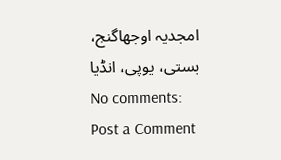امجدیہ اوجھاگنج،
بستی، یوپی، انڈیا
No comments:
Post a Comment